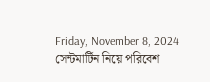Friday, November 8, 2024
সেন্টমার্টিন নিয়ে পরিবেশ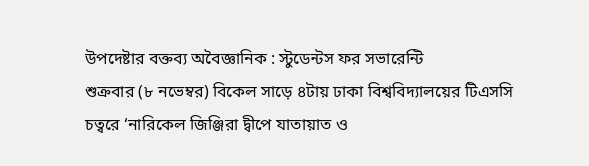উপদেষ্টার বক্তব্য অবৈজ্ঞানিক : স্টুডেন্টস ফর সভারেন্টি
শুক্রবার (৮ নভেম্বর) বিকেল সাড়ে ৪টায় ঢাকা বিশ্ববিদ্যালয়ের টিএসসি চত্বরে ‘নারিকেল জিঞ্জিরা দ্বীপে যাতায়াত ও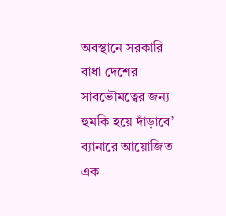অবস্থানে সরকারি বাধা দেশের সাবভৌমত্বের জন্য হুমকি হয়ে দাঁড়াবে’ ব্যানারে আয়োজিত এক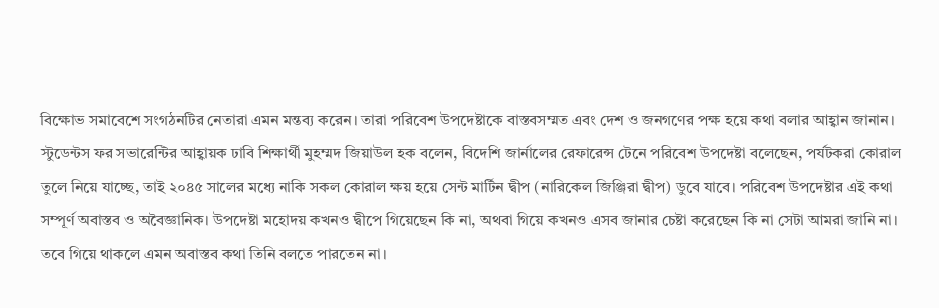বিক্ষোভ সমাবেশে সংগঠনটির নেতারা এমন মন্তব্য করেন। তারা পরিবেশ উপদেষ্টাকে বাস্তবসম্মত এবং দেশ ও জনগণের পক্ষ হয়ে কথা বলার আহ্বান জানান।
স্টুডেন্টস ফর সভারেন্টির আহ্বায়ক ঢাবি শিক্ষার্থী মুহম্মদ জিয়াউল হক বলেন, বিদেশি জার্নালের রেফারেন্স টেনে পরিবেশ উপদেষ্টা বলেছেন, পর্যটকরা কোরাল তুলে নিয়ে যাচ্ছে, তাই ২০৪৫ সালের মধ্যে নাকি সকল কোরাল ক্ষয় হয়ে সেন্ট মার্টিন দ্বীপ (নারিকেল জিঞ্জিরা দ্বীপ) ডুবে যাবে। পরিবেশ উপদেষ্টার এই কথা সম্পূর্ণ অবাস্তব ও অবৈজ্ঞানিক। উপদেষ্টা মহোদয় কখনও দ্বীপে গিয়েছেন কি না, অথবা গিয়ে কখনও এসব জানার চেষ্টা করেছেন কি না সেটা আমরা জানি না। তবে গিয়ে থাকলে এমন অবাস্তব কথা তিনি বলতে পারতেন না।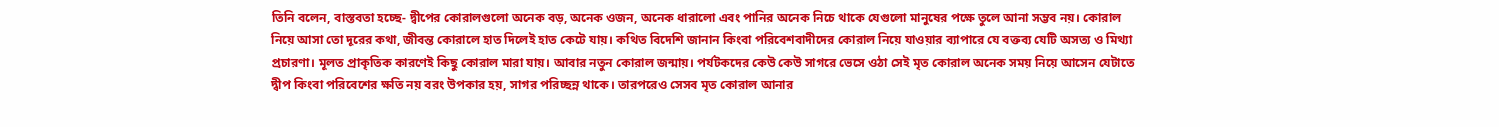তিনি বলেন, বাস্তবতা হচ্ছে- দ্বীপের কোরালগুলো অনেক বড়, অনেক ওজন, অনেক ধারালো এবং পানির অনেক নিচে থাকে যেগুলো মানুষের পক্ষে তুলে আনা সম্ভব নয়। কোরাল নিয়ে আসা তো দূরের কথা, জীবন্ত কোরালে হাত দিলেই হাত কেটে যায়। কথিত বিদেশি জানান কিংবা পরিবেশবাদীদের কোরাল নিয়ে যাওয়ার ব্যাপারে যে বক্তব্য যেটি অসত্য ও মিথ্যা প্রচারণা। মূলত প্রাকৃতিক কারণেই কিছু কোরাল মারা যায়। আবার নতুন কোরাল জন্মায়। পর্যটকদের কেউ কেউ সাগরে ভেসে ওঠা সেই মৃত কোরাল অনেক সময় নিয়ে আসেন যেটাতে দ্বীপ কিংবা পরিবেশের ক্ষতি নয় বরং উপকার হয়, সাগর পরিচ্ছন্ন থাকে। তারপরেও সেসব মৃত কোরাল আনার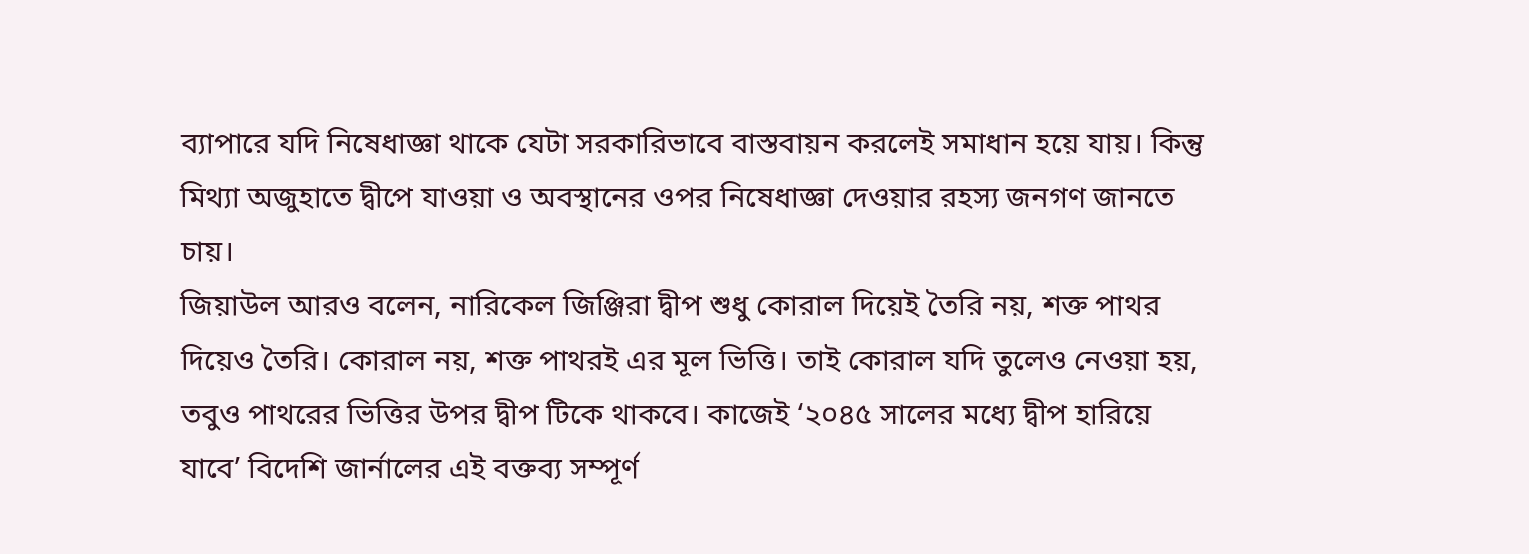ব্যাপারে যদি নিষেধাজ্ঞা থাকে যেটা সরকারিভাবে বাস্তবায়ন করলেই সমাধান হয়ে যায়। কিন্তু মিথ্যা অজুহাতে দ্বীপে যাওয়া ও অবস্থানের ওপর নিষেধাজ্ঞা দেওয়ার রহস্য জনগণ জানতে চায়।
জিয়াউল আরও বলেন, নারিকেল জিঞ্জিরা দ্বীপ শুধু কোরাল দিয়েই তৈরি নয়, শক্ত পাথর দিয়েও তৈরি। কোরাল নয়, শক্ত পাথরই এর মূল ভিত্তি। তাই কোরাল যদি তুলেও নেওয়া হয়, তবুও পাথরের ভিত্তির উপর দ্বীপ টিকে থাকবে। কাজেই ‘২০৪৫ সালের মধ্যে দ্বীপ হারিয়ে যাবে’ বিদেশি জার্নালের এই বক্তব্য সম্পূর্ণ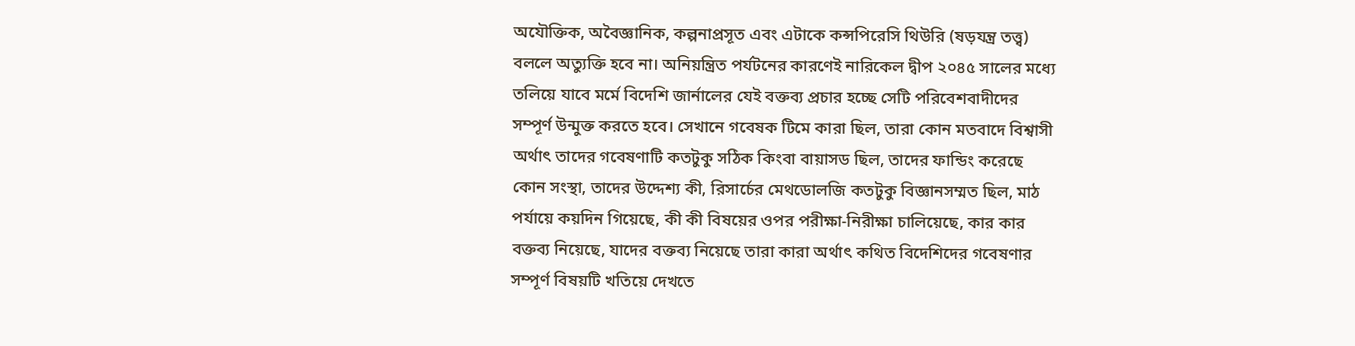অযৌক্তিক, অবৈজ্ঞানিক, কল্পনাপ্রসূত এবং এটাকে কন্সপিরেসি থিউরি (ষড়যন্ত্র তত্ত্ব) বললে অত্যুক্তি হবে না। অনিয়ন্ত্রিত পর্যটনের কারণেই নারিকেল দ্বীপ ২০৪৫ সালের মধ্যে তলিয়ে যাবে মর্মে বিদেশি জার্নালের যেই বক্তব্য প্রচার হচ্ছে সেটি পরিবেশবাদীদের সম্পূর্ণ উন্মুক্ত করতে হবে। সেখানে গবেষক টিমে কারা ছিল, তারা কোন মতবাদে বিশ্বাসী অর্থাৎ তাদের গবেষণাটি কতটুকু সঠিক কিংবা বায়াসড ছিল, তাদের ফান্ডিং করেছে কোন সংস্থা, তাদের উদ্দেশ্য কী, রিসার্চের মেথডোলজি কতটুকু বিজ্ঞানসম্মত ছিল, মাঠ পর্যায়ে কয়দিন গিয়েছে, কী কী বিষয়ের ওপর পরীক্ষা-নিরীক্ষা চালিয়েছে, কার কার বক্তব্য নিয়েছে, যাদের বক্তব্য নিয়েছে তারা কারা অর্থাৎ কথিত বিদেশিদের গবেষণার সম্পূর্ণ বিষয়টি খতিয়ে দেখতে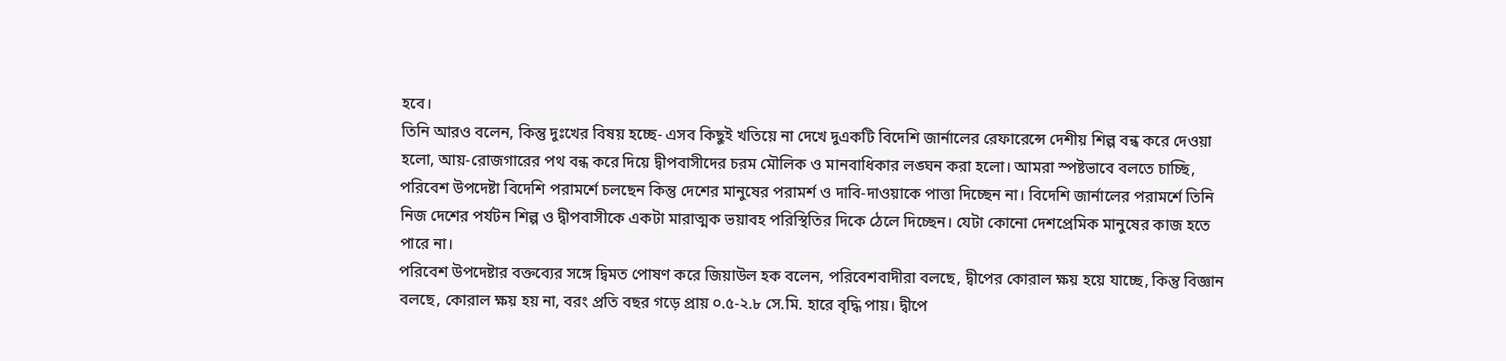হবে।
তিনি আরও বলেন, কিন্তু দুঃখের বিষয় হচ্ছে- এসব কিছুই খতিয়ে না দেখে দুএকটি বিদেশি জার্নালের রেফারেন্সে দেশীয় শিল্প বন্ধ করে দেওয়া হলো, আয়-রোজগারের পথ বন্ধ করে দিয়ে দ্বীপবাসীদের চরম মৌলিক ও মানবাধিকার লঙ্ঘন করা হলো। আমরা স্পষ্টভাবে বলতে চাচ্ছি, পরিবেশ উপদেষ্টা বিদেশি পরামর্শে চলছেন কিন্তু দেশের মানুষের পরামর্শ ও দাবি-দাওয়াকে পাত্তা দিচ্ছেন না। বিদেশি জার্নালের পরামর্শে তিনি নিজ দেশের পর্যটন শিল্প ও দ্বীপবাসীকে একটা মারাত্মক ভয়াবহ পরিস্থিতির দিকে ঠেলে দিচ্ছেন। যেটা কোনো দেশপ্রেমিক মানুষের কাজ হতে পারে না।
পরিবেশ উপদেষ্টার বক্তব্যের সঙ্গে দ্বিমত পোষণ করে জিয়াউল হক বলেন, পরিবেশবাদীরা বলছে, দ্বীপের কোরাল ক্ষয় হয়ে যাচ্ছে, কিন্তু বিজ্ঞান বলছে, কোরাল ক্ষয় হয় না, বরং প্রতি বছর গড়ে প্রায় ০.৫-২.৮ সে.মি. হারে বৃদ্ধি পায়। দ্বীপে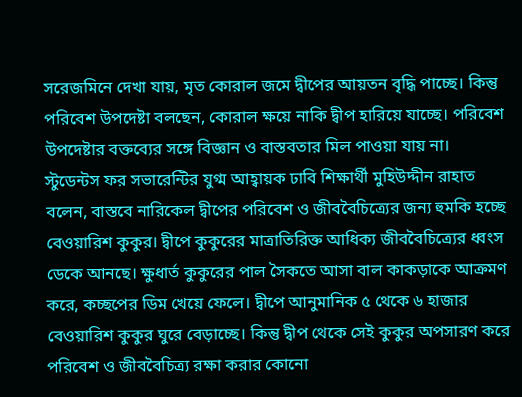সরেজমিনে দেখা যায়, মৃত কোরাল জমে দ্বীপের আয়তন বৃদ্ধি পাচ্ছে। কিন্তু পরিবেশ উপদেষ্টা বলছেন, কোরাল ক্ষয়ে নাকি দ্বীপ হারিয়ে যাচ্ছে। পরিবেশ উপদেষ্টার বক্তব্যের সঙ্গে বিজ্ঞান ও বাস্তবতার মিল পাওয়া যায় না।
স্টুডেন্টস ফর সভারেন্টির যুগ্ম আহ্বায়ক ঢাবি শিক্ষার্থী মুহিউদ্দীন রাহাত বলেন, বাস্তবে নারিকেল দ্বীপের পরিবেশ ও জীববৈচিত্র্যের জন্য হুমকি হচ্ছে বেওয়ারিশ কুকুর। দ্বীপে কুকুরের মাত্রাতিরিক্ত আধিক্য জীববৈচিত্র্যের ধ্বংস ডেকে আনছে। ক্ষুধার্ত কুকুরের পাল সৈকতে আসা বাল কাকড়াকে আক্রমণ করে, কচ্ছপের ডিম খেয়ে ফেলে। দ্বীপে আনুমানিক ৫ থেকে ৬ হাজার বেওয়ারিশ কুকুর ঘুরে বেড়াচ্ছে। কিন্তু দ্বীপ থেকে সেই কুকুর অপসারণ করে পরিবেশ ও জীববৈচিত্র্য রক্ষা করার কোনো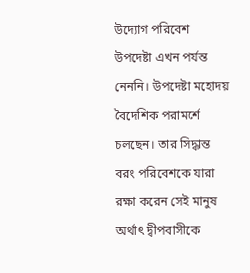উদ্যোগ পরিবেশ উপদেষ্টা এখন পর্যন্ত নেননি। উপদেষ্টা মহোদয় বৈদেশিক পরামর্শে চলছেন। তার সিদ্ধান্ত বরং পরিবেশকে যারা রক্ষা করেন সেই মানুষ অর্থাৎ দ্বীপবাসীকে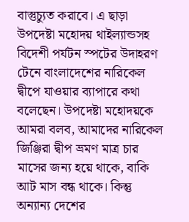বাস্তুচ্যুত করাবে। এ ছাড়া উপদেষ্টা মহোদয় থাইল্যান্ডসহ বিদেশী পর্যটন স্পটের উদাহরণ টেনে বাংলাদেশের নারিকেল দ্বীপে যাওয়ার ব্যাপারে কথা বলেছেন। উপদেষ্টা মহোদয়কে আমরা বলব, আমাদের নারিকেল জিঞ্জিরা দ্বীপ ভ্রমণ মাত্র চার মাসের জন্য হয়ে থাকে, বাকি আট মাস বন্ধ থাকে। কিন্তু অন্যান্য দেশের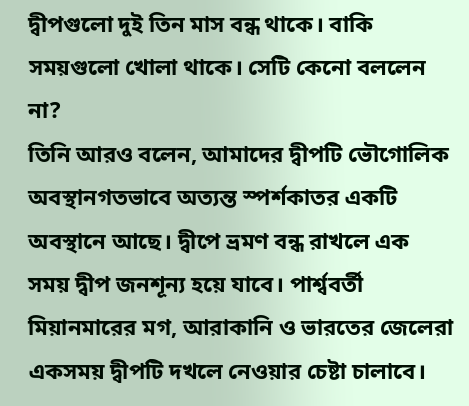দ্বীপগুলো দুই তিন মাস বন্ধ থাকে। বাকি সময়গুলো খোলা থাকে। সেটি কেনো বললেন না?
তিনি আরও বলেন, আমাদের দ্বীপটি ভৌগোলিক অবস্থানগতভাবে অত্যন্ত স্পর্শকাতর একটি অবস্থানে আছে। দ্বীপে ভ্রমণ বন্ধ রাখলে এক সময় দ্বীপ জনশূন্য হয়ে যাবে। পার্শ্ববর্তী মিয়ানমারের মগ, আরাকানি ও ভারতের জেলেরা একসময় দ্বীপটি দখলে নেওয়ার চেষ্টা চালাবে।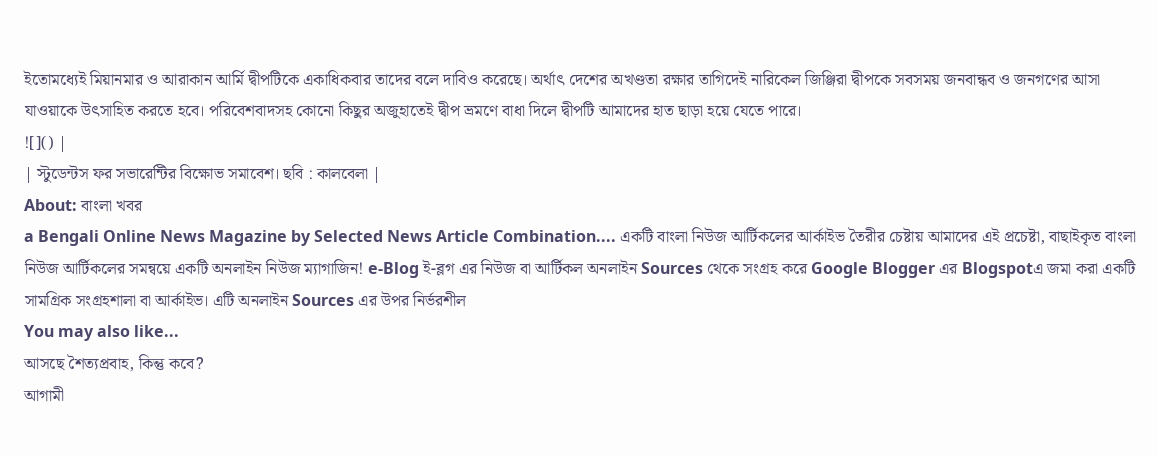ইতোমধ্যেই মিয়ানমার ও আরাকান আর্মি দ্বীপটিকে একাধিকবার তাদের বলে দাবিও করেছে। অর্থাৎ দেশের অখণ্ডতা রক্ষার তাগিদেই নারিকেল জিঞ্জিরা দ্বীপকে সবসময় জনবান্ধব ও জনগণের আসা যাওয়াকে উৎসাহিত করতে হবে। পরিবেশবাদসহ কোনো কিছুর অজুহাতেই দ্বীপ ভ্রমণে বাধা দিলে দ্বীপটি আমাদের হাত ছাড়া হয়ে যেতে পারে।
![]() |
| স্টুডেন্টস ফর সভারেন্টির বিক্ষোভ সমাবেশ। ছবি : কালবেলা |
About: বাংলা খবর
a Bengali Online News Magazine by Selected News Article Combination.... একটি বাংলা নিউজ আর্টিকলের আর্কাইভ তৈরীর চেষ্টায় আমাদের এই প্রচেষ্টা, বাছাইকৃত বাংলা নিউজ আর্টিকলের সমন্বয়ে একটি অনলাইন নিউজ ম্যাগাজিন! e-Blog ই-ব্লগ এর নিউজ বা আর্টিকল অনলাইন Sources থেকে সংগ্রহ করে Google Blogger এর Blogspotএ জমা করা একটি সামগ্রিক সংগ্রহশালা বা আর্কাইভ। এটি অনলাইন Sources এর উপর নির্ভরশীল
You may also like...
আসছে শৈত্যপ্রবাহ, কিন্তু কবে?
আগামী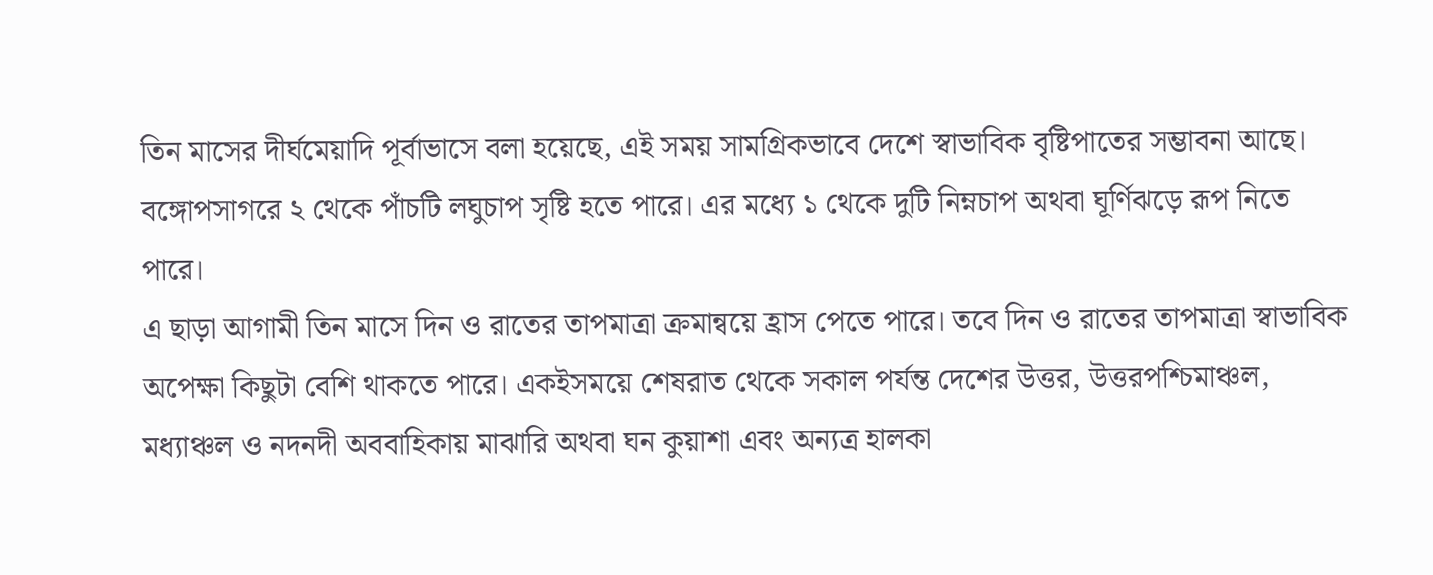তিন মাসের দীর্ঘমেয়াদি পূর্বাভাসে বলা হয়েছে, এই সময় সামগ্রিকভাবে দেশে স্বাভাবিক বৃষ্টিপাতের সম্ভাবনা আছে। বঙ্গোপসাগরে ২ থেকে পাঁচটি লঘুচাপ সৃষ্টি হতে পারে। এর মধ্যে ১ থেকে দুটি নিম্নচাপ অথবা ঘূর্ণিঝড়ে রূপ নিতে পারে।
এ ছাড়া আগামী তিন মাসে দিন ও রাতের তাপমাত্রা ক্রমান্বয়ে হ্রাস পেতে পারে। তবে দিন ও রাতের তাপমাত্রা স্বাভাবিক অপেক্ষা কিছুটা বেশি থাকতে পারে। একইসময়ে শেষরাত থেকে সকাল পর্যন্ত দেশের উত্তর, উত্তরপশ্চিমাঞ্চল, মধ্যাঞ্চল ও নদনদী অববাহিকায় মাঝারি অথবা ঘন কুয়াশা এবং অন্যত্র হালকা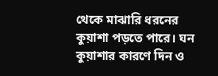থেকে মাঝারি ধরনের কুয়াশা পড়তে পারে। ঘন কুয়াশার কারণে দিন ও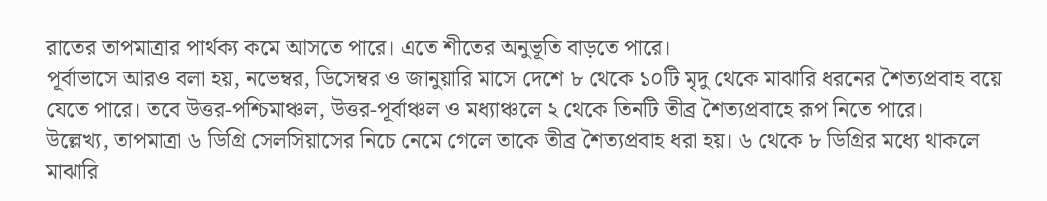রাতের তাপমাত্রার পার্থক্য কমে আসতে পারে। এতে শীতের অনুভূতি বাড়তে পারে।
পূর্বাভাসে আরও বলা হয়, নভেম্বর, ডিসেম্বর ও জানুয়ারি মাসে দেশে ৮ থেকে ১০টি মৃদু থেকে মাঝারি ধরনের শৈত্যপ্রবাহ বয়ে যেতে পারে। তবে উত্তর-পশ্চিমাঞ্চল, উত্তর-পূর্বাঞ্চল ও মধ্যাঞ্চলে ২ থেকে তিনটি তীব্র শৈত্যপ্রবাহে রূপ নিতে পারে।
উল্লেখ্য, তাপমাত্রা ৬ ডিগ্রি সেলসিয়াসের নিচে নেমে গেলে তাকে তীব্র শৈত্যপ্রবাহ ধরা হয়। ৬ থেকে ৮ ডিগ্রির মধ্যে থাকলে মাঝারি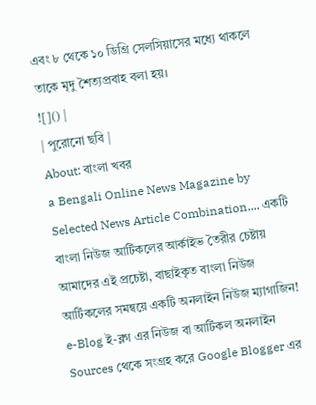এবং ৮ থেকে ১০ ডিগ্রি সেলসিয়াসের মধ্যে থাকলে তাকে মৃদু শৈত্যপ্রবাহ বলা হয়।
![]() |
| পুরোনো ছবি |
About: বাংলা খবর
a Bengali Online News Magazine by Selected News Article Combination.... একটি বাংলা নিউজ আর্টিকলের আর্কাইভ তৈরীর চেষ্টায় আমাদের এই প্রচেষ্টা, বাছাইকৃত বাংলা নিউজ আর্টিকলের সমন্বয়ে একটি অনলাইন নিউজ ম্যাগাজিন! e-Blog ই-ব্লগ এর নিউজ বা আর্টিকল অনলাইন Sources থেকে সংগ্রহ করে Google Blogger এর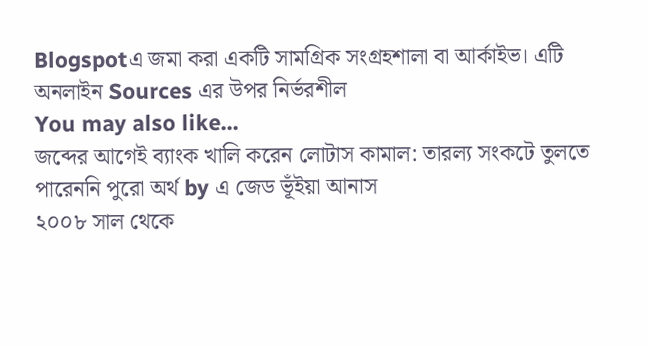Blogspotএ জমা করা একটি সামগ্রিক সংগ্রহশালা বা আর্কাইভ। এটি অনলাইন Sources এর উপর নির্ভরশীল
You may also like...
জব্দের আগেই ব্যাংক খালি করেন লোটাস কামাল: তারল্য সংকটে তুলতে পারেননি পুরো অর্থ by এ জেড ভূঁইয়া আনাস
২০০৮ সাল থেকে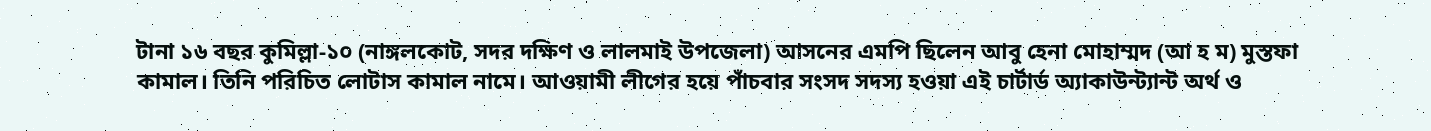টানা ১৬ বছর কুমিল্লা-১০ (নাঙ্গলকোট, সদর দক্ষিণ ও লালমাই উপজেলা) আসনের এমপি ছিলেন আবু হেনা মোহাম্মদ (আ হ ম) মুস্তফা কামাল। তিনি পরিচিত লোটাস কামাল নামে। আওয়ামী লীগের হয়ে পাঁচবার সংসদ সদস্য হওয়া এই চার্টার্ড অ্যাকাউন্ট্যান্ট অর্থ ও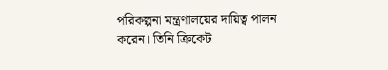পরিকল্পনা মন্ত্রণালয়ের দায়িত্ব পালন করেন। তিনি ক্রিকেট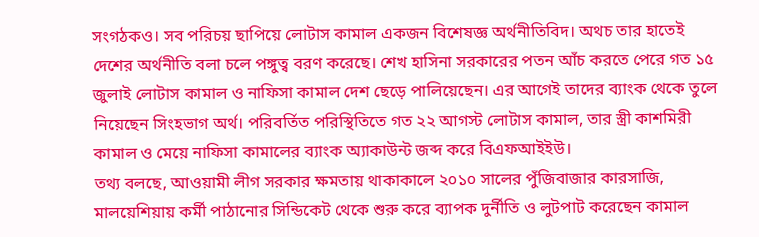সংগঠকও। সব পরিচয় ছাপিয়ে লোটাস কামাল একজন বিশেষজ্ঞ অর্থনীতিবিদ। অথচ তার হাতেই দেশের অর্থনীতি বলা চলে পঙ্গুত্ব বরণ করেছে। শেখ হাসিনা সরকারের পতন আঁচ করতে পেরে গত ১৫ জুলাই লোটাস কামাল ও নাফিসা কামাল দেশ ছেড়ে পালিয়েছেন। এর আগেই তাদের ব্যাংক থেকে তুলে নিয়েছেন সিংহভাগ অর্থ। পরিবর্তিত পরিস্থিতিতে গত ২২ আগস্ট লোটাস কামাল, তার স্ত্রী কাশমিরী কামাল ও মেয়ে নাফিসা কামালের ব্যাংক অ্যাকাউন্ট জব্দ করে বিএফআইইউ।
তথ্য বলছে, আওয়ামী লীগ সরকার ক্ষমতায় থাকাকালে ২০১০ সালের পুঁজিবাজার কারসাজি, মালয়েশিয়ায় কর্মী পাঠানোর সিন্ডিকেট থেকে শুরু করে ব্যাপক দুর্নীতি ও লুটপাট করেছেন কামাল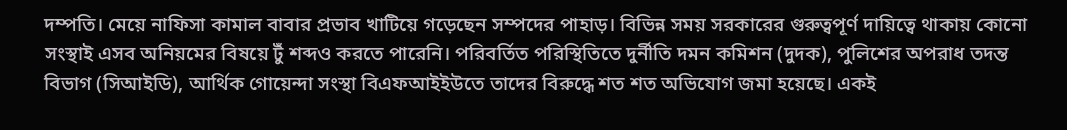দম্পতি। মেয়ে নাফিসা কামাল বাবার প্রভাব খাটিয়ে গড়েছেন সম্পদের পাহাড়। বিভিন্ন সময় সরকারের গুরুত্বপূর্ণ দায়িত্বে থাকায় কোনো সংস্থাই এসব অনিয়মের বিষয়ে টুঁ শব্দও করতে পারেনি। পরিবর্তিত পরিস্থিতিতে দুর্নীতি দমন কমিশন (দুদক), পুলিশের অপরাধ তদন্ত বিভাগ (সিআইডি), আর্থিক গোয়েন্দা সংস্থা বিএফআইইউতে তাদের বিরুদ্ধে শত শত অভিযোগ জমা হয়েছে। একই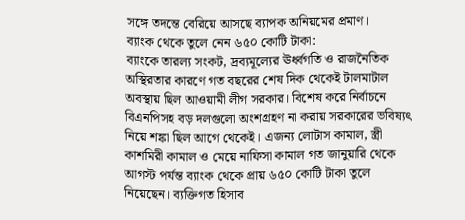সঙ্গে তদন্তে বেরিয়ে আসছে ব্যাপক অনিয়মের প্রমাণ।
ব্যাংক থেকে তুলে নেন ৬৫০ কোটি টাকা:
ব্যাংকে তারল্য সংকট, দ্রব্যমূল্যের ঊর্ধ্বগতি ও রাজনৈতিক অস্থিরতার কারণে গত বছরের শেষ দিক থেকেই টালমাটাল অবস্থায় ছিল আওয়ামী লীগ সরকার। বিশেষ করে নির্বাচনে বিএনপিসহ বড় দলগুলো অংশগ্রহণ না করায় সরকারের ভবিষ্যৎ নিয়ে শঙ্কা ছিল আগে থেকেই। এজন্য লোটাস কামাল, স্ত্রী কাশমিরী কামাল ও মেয়ে নাফিসা কামাল গত জানুয়ারি থেকে আগস্ট পর্যন্ত ব্যাংক থেকে প্রায় ৬৫০ কোটি টাকা তুলে নিয়েছেন। ব্যক্তিগত হিসাব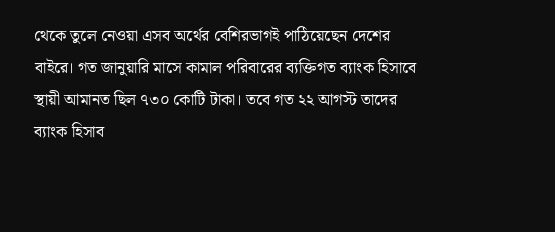থেকে তুলে নেওয়া এসব অর্থের বেশিরভাগই পাঠিয়েছেন দেশের বাইরে। গত জানুয়ারি মাসে কামাল পরিবারের ব্যক্তিগত ব্যাংক হিসাবে স্থায়ী আমানত ছিল ৭৩০ কোটি টাকা। তবে গত ২২ আগস্ট তাদের ব্যাংক হিসাব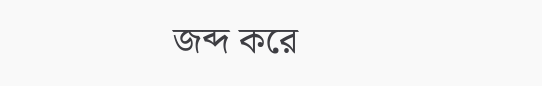জব্দ করে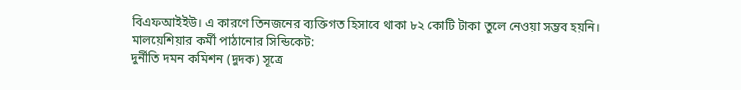বিএফআইইউ। এ কারণে তিনজনের ব্যক্তিগত হিসাবে থাকা ৮২ কোটি টাকা তুলে নেওয়া সম্ভব হয়নি।
মালয়েশিয়ার কর্মী পাঠানোর সিন্ডিকেট:
দুর্নীতি দমন কমিশন (দুদক) সূত্রে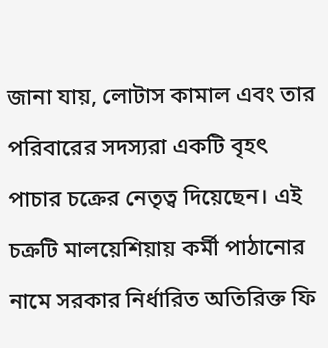জানা যায়, লোটাস কামাল এবং তার পরিবারের সদস্যরা একটি বৃহৎ পাচার চক্রের নেতৃত্ব দিয়েছেন। এই চক্রটি মালয়েশিয়ায় কর্মী পাঠানোর নামে সরকার নির্ধারিত অতিরিক্ত ফি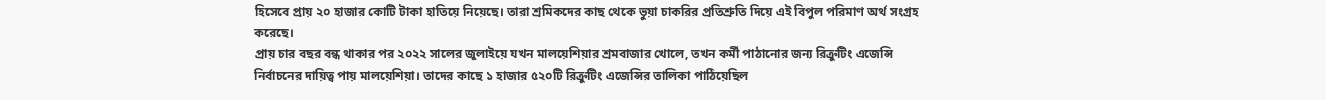হিসেবে প্রায় ২০ হাজার কোটি টাকা হাতিয়ে নিয়েছে। তারা শ্রমিকদের কাছ থেকে ভুয়া চাকরির প্রতিশ্রুতি দিয়ে এই বিপুল পরিমাণ অর্থ সংগ্রহ করেছে।
প্রায় চার বছর বন্ধ থাকার পর ২০২২ সালের জুলাইয়ে যখন মালয়েশিয়ার শ্রমবাজার খোলে, তখন কর্মী পাঠানোর জন্য রিক্রুটিং এজেন্সি নির্বাচনের দায়িত্ব পায় মালয়েশিয়া। তাদের কাছে ১ হাজার ৫২০টি রিক্রুটিং এজেন্সির তালিকা পাঠিয়েছিল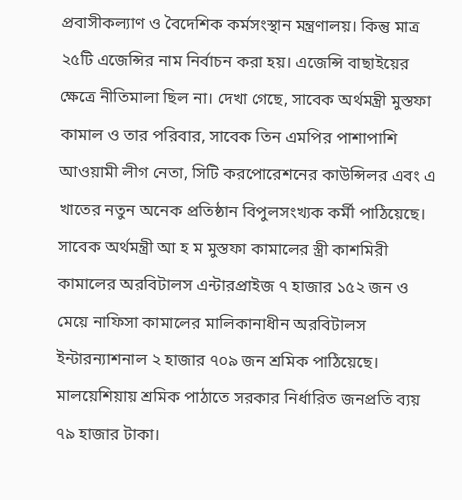প্রবাসীকল্যাণ ও বৈদেশিক কর্মসংস্থান মন্ত্রণালয়। কিন্তু মাত্র ২৫টি এজেন্সির নাম নির্বাচন করা হয়। এজেন্সি বাছাইয়ের ক্ষেত্রে নীতিমালা ছিল না। দেখা গেছে, সাবেক অর্থমন্ত্রী মুস্তফা কামাল ও তার পরিবার, সাবেক তিন এমপির পাশাপাশি আওয়ামী লীগ নেতা, সিটি করপোরেশনের কাউন্সিলর এবং এ খাতের নতুন অনেক প্রতিষ্ঠান বিপুলসংখ্যক কর্মী পাঠিয়েছে। সাবেক অর্থমন্ত্রী আ হ ম মুস্তফা কামালের স্ত্রী কাশমিরী কামালের অরবিটালস এন্টারপ্রাইজ ৭ হাজার ১৫২ জন ও মেয়ে নাফিসা কামালের মালিকানাধীন অরবিটালস ইন্টারন্যাশনাল ২ হাজার ৭০৯ জন শ্রমিক পাঠিয়েছে। মালয়েশিয়ায় শ্রমিক পাঠাতে সরকার নির্ধারিত জনপ্রতি ব্যয় ৭৯ হাজার টাকা।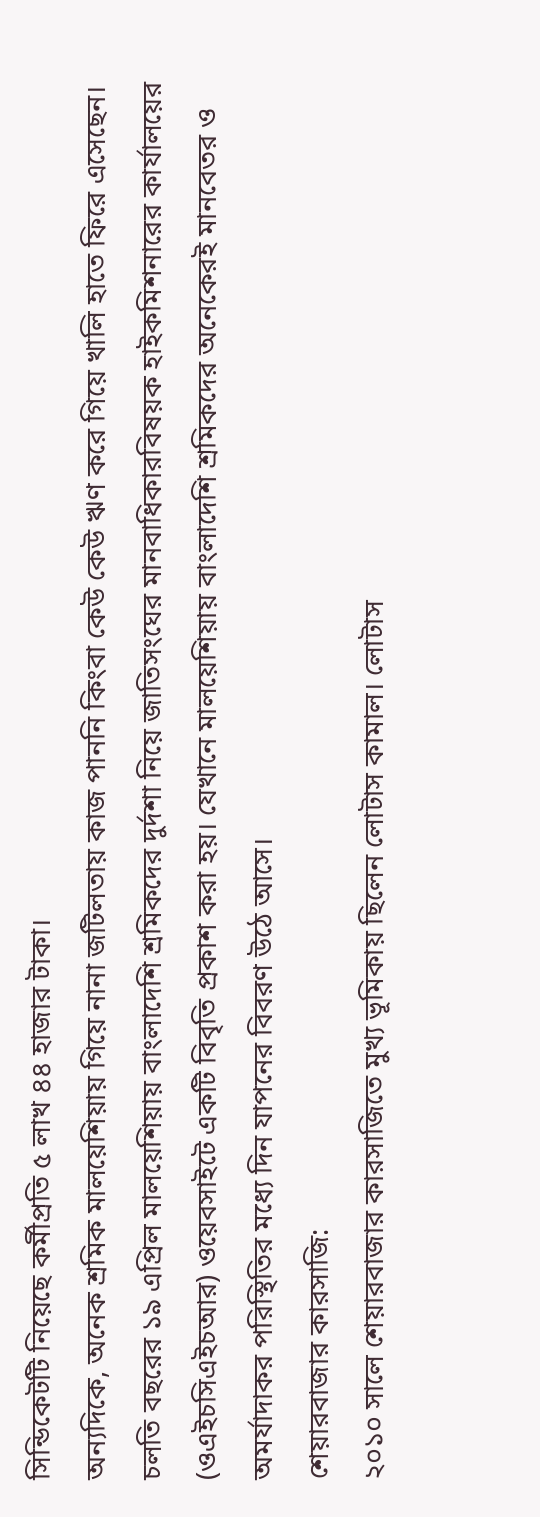সিন্ডিকেটটি নিয়েছে কর্মীপ্রতি ৫ লাখ ৪৪ হাজার টাকা।
অন্যদিকে, অনেক শ্রমিক মালয়েশিয়ায় গিয়ে নানা জটিলতায় কাজ পাননি কিংবা কেউ কেউ ঋণ করে গিয়ে খালি হাতে ফিরে এসেছেন। চলতি বছরের ১৯ এপ্রিল মালয়েশিয়ায় বাংলাদেশি শ্রমিকদের দুর্দশা নিয়ে জাতিসংঘের মানবাধিকারবিষয়ক হাইকমিশনারের কার্যালয়ের (ওএইচসিএইচআর) ওয়েবসাইটে একটি বিবৃতি প্রকাশ করা হয়। যেখানে মালয়েশিয়ায় বাংলাদেশি শ্রমিকদের অনেকেরই মানবেতর ও অমর্যাদাকর পরিস্থিতির মধ্যে দিন যাপনের বিবরণ উঠে আসে।
শেয়ারবাজার কারসাজি:
২০১০ সালে শেয়ারবাজার কারসাজিতে মুখ্য ভূমিকায় ছিলেন লোটাস কামাল। লোটাস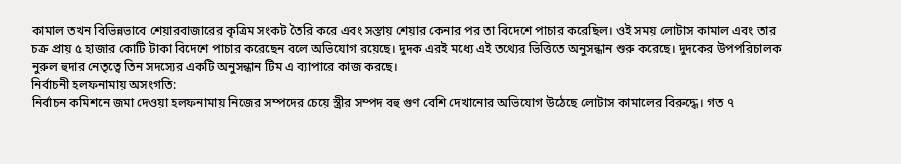কামাল তখন বিভিন্নভাবে শেয়ারবাজারের কৃত্রিম সংকট তৈরি করে এবং সস্তায় শেয়ার কেনার পর তা বিদেশে পাচার করেছিল। ওই সময় লোটাস কামাল এবং তার চক্র প্রায় ৫ হাজার কোটি টাকা বিদেশে পাচার করেছেন বলে অভিযোগ রয়েছে। দুদক এরই মধ্যে এই তথ্যের ভিত্তিতে অনুসন্ধান শুরু করেছে। দুদকের উপপরিচালক নুরুল হুদার নেতৃত্বে তিন সদস্যের একটি অনুসন্ধান টিম এ ব্যাপারে কাজ করছে।
নির্বাচনী হলফনামায় অসংগতি:
নির্বাচন কমিশনে জমা দেওয়া হলফনামায় নিজের সম্পদের চেয়ে স্ত্রীর সম্পদ বহু গুণ বেশি দেখানোর অভিযোগ উঠেছে লোটাস কামালের বিরুদ্ধে। গত ৭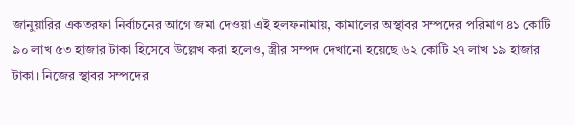জানুয়ারির একতরফা নির্বাচনের আগে জমা দেওয়া এই হলফনামায়, কামালের অস্থাবর সম্পদের পরিমাণ ৪১ কোটি ৯০ লাখ ৫৩ হাজার টাকা হিসেবে উল্লেখ করা হলেও, স্ত্রীর সম্পদ দেখানো হয়েছে ৬২ কোটি ২৭ লাখ ১৯ হাজার টাকা। নিজের স্থাবর সম্পদের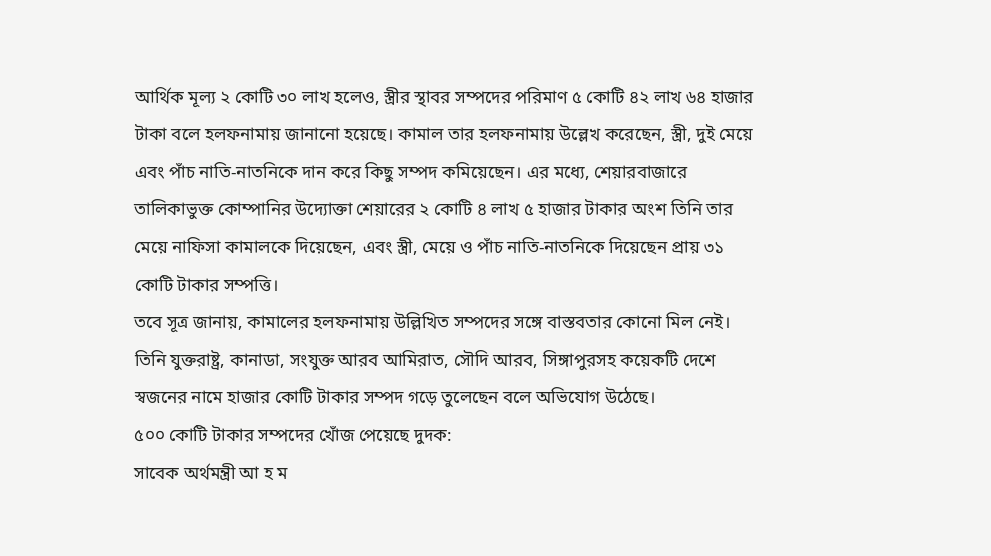আর্থিক মূল্য ২ কোটি ৩০ লাখ হলেও, স্ত্রীর স্থাবর সম্পদের পরিমাণ ৫ কোটি ৪২ লাখ ৬৪ হাজার টাকা বলে হলফনামায় জানানো হয়েছে। কামাল তার হলফনামায় উল্লেখ করেছেন, স্ত্রী, দুই মেয়ে এবং পাঁচ নাতি-নাতনিকে দান করে কিছু সম্পদ কমিয়েছেন। এর মধ্যে, শেয়ারবাজারে তালিকাভুক্ত কোম্পানির উদ্যোক্তা শেয়ারের ২ কোটি ৪ লাখ ৫ হাজার টাকার অংশ তিনি তার মেয়ে নাফিসা কামালকে দিয়েছেন, এবং স্ত্রী, মেয়ে ও পাঁচ নাতি-নাতনিকে দিয়েছেন প্রায় ৩১ কোটি টাকার সম্পত্তি।
তবে সূত্র জানায়, কামালের হলফনামায় উল্লিখিত সম্পদের সঙ্গে বাস্তবতার কোনো মিল নেই। তিনি যুক্তরাষ্ট্র, কানাডা, সংযুক্ত আরব আমিরাত, সৌদি আরব, সিঙ্গাপুরসহ কয়েকটি দেশে স্বজনের নামে হাজার কোটি টাকার সম্পদ গড়ে তুলেছেন বলে অভিযোগ উঠেছে।
৫০০ কোটি টাকার সম্পদের খোঁজ পেয়েছে দুদক:
সাবেক অর্থমন্ত্রী আ হ ম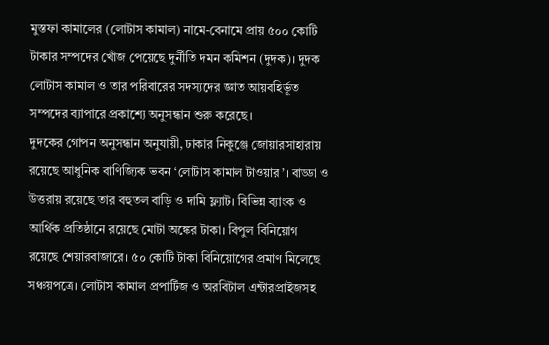মুস্তফা কামালের (লোটাস কামাল) নামে-বেনামে প্রায় ৫০০ কোটি টাকার সম্পদের খোঁজ পেয়েছে দুর্নীতি দমন কমিশন (দুদক)। দুদক লোটাস কামাল ও তার পরিবারের সদস্যদের জ্ঞাত আয়বহির্ভূত সম্পদের ব্যাপারে প্রকাশ্যে অনুসন্ধান শুরু করেছে।
দুদকের গোপন অনুসন্ধান অনুযায়ী, ঢাকার নিকুঞ্জে জোয়ারসাহারায় রয়েছে আধুনিক বাণিজ্যিক ভবন ‘লোটাস কামাল টাওয়ার’। বাড্ডা ও উত্তরায় রয়েছে তার বহুতল বাড়ি ও দামি ফ্ল্যাট। বিভিন্ন ব্যাংক ও আর্থিক প্রতিষ্ঠানে রয়েছে মোটা অঙ্কের টাকা। বিপুল বিনিয়োগ রয়েছে শেয়ারবাজারে। ৫০ কোটি টাকা বিনিয়োগের প্রমাণ মিলেছে সঞ্চয়পত্রে। লোটাস কামাল প্রপার্টিজ ও অরবিটাল এন্টারপ্রাইজসহ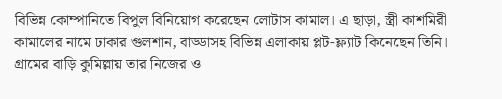বিভিন্ন কোম্পানিতে বিপুল বিনিয়োগ করেছেন লোটাস কামাল। এ ছাড়া, স্ত্রী কাশমিরী কামালের নামে ঢাকার গুলশান, বাড্ডাসহ বিভিন্ন এলাকায় প্লট-ফ্ল্যাট কিনেছেন তিনি। গ্রামের বাড়ি কুমিল্লায় তার নিজের ও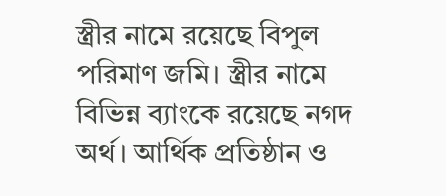স্ত্রীর নামে রয়েছে বিপুল পরিমাণ জমি। স্ত্রীর নামে বিভিন্ন ব্যাংকে রয়েছে নগদ অর্থ। আর্থিক প্রতিষ্ঠান ও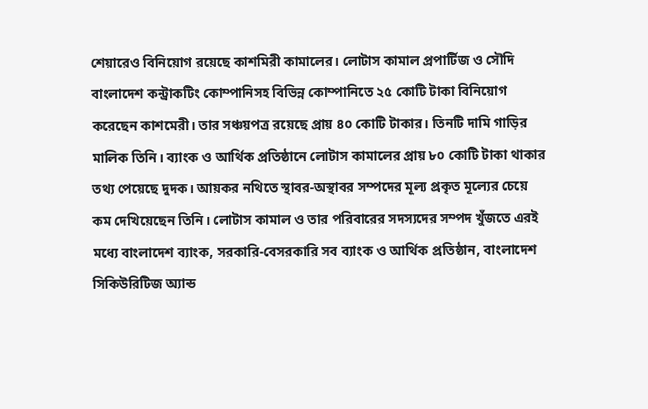শেয়ারেও বিনিয়োগ রয়েছে কাশমিরী কামালের। লোটাস কামাল প্রপার্টিজ ও সৌদি বাংলাদেশ কন্ট্রাকটিং কোম্পানিসহ বিভিন্ন কোম্পানিতে ২৫ কোটি টাকা বিনিয়োগ করেছেন কাশমেরী। তার সঞ্চয়পত্র রয়েছে প্রায় ৪০ কোটি টাকার। তিনটি দামি গাড়ির মালিক তিনি। ব্যাংক ও আর্থিক প্রতিষ্ঠানে লোটাস কামালের প্রায় ৮০ কোটি টাকা থাকার তথ্য পেয়েছে দুদক। আয়কর নথিতে স্থাবর-অস্থাবর সম্পদের মূল্য প্রকৃত মূল্যের চেয়ে কম দেখিয়েছেন তিনি। লোটাস কামাল ও তার পরিবারের সদস্যদের সম্পদ খুঁজতে এরই মধ্যে বাংলাদেশ ব্যাংক, সরকারি-বেসরকারি সব ব্যাংক ও আর্থিক প্রতিষ্ঠান, বাংলাদেশ সিকিউরিটিজ অ্যান্ড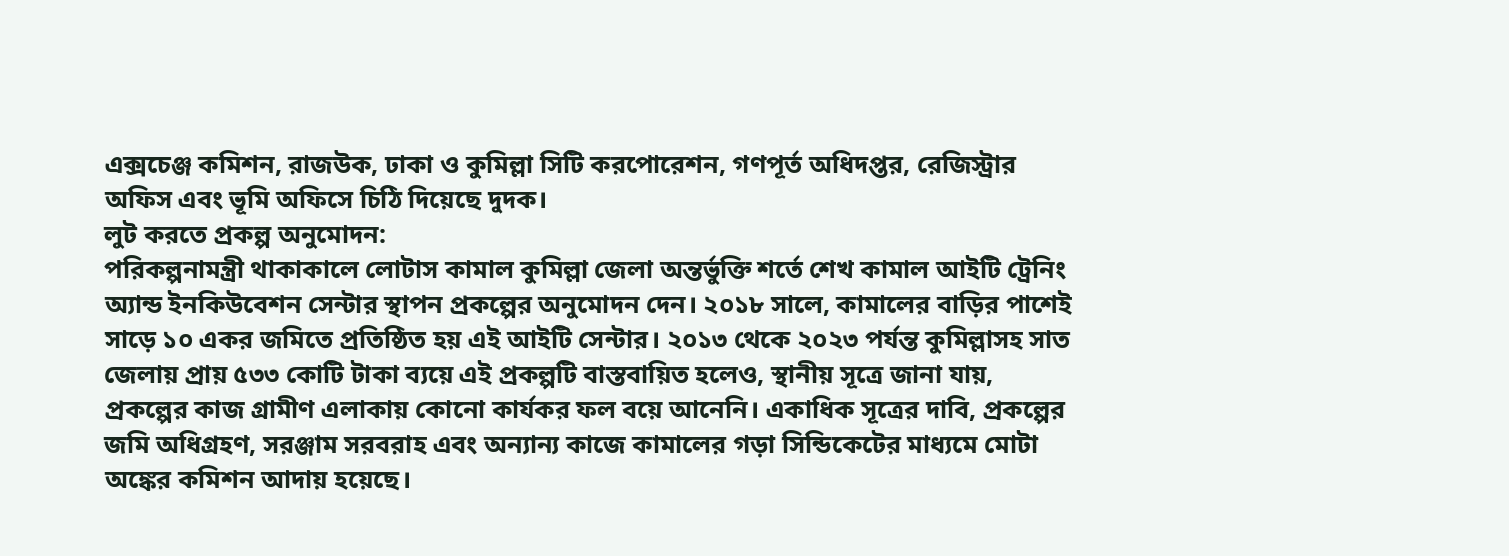এক্সচেঞ্জ কমিশন, রাজউক, ঢাকা ও কুমিল্লা সিটি করপোরেশন, গণপূর্ত অধিদপ্তর, রেজিস্ট্রার অফিস এবং ভূমি অফিসে চিঠি দিয়েছে দুদক।
লুট করতে প্রকল্প অনুমোদন:
পরিকল্পনামন্ত্রী থাকাকালে লোটাস কামাল কুমিল্লা জেলা অন্তর্ভুক্তি শর্তে শেখ কামাল আইটি ট্রেনিং অ্যান্ড ইনকিউবেশন সেন্টার স্থাপন প্রকল্পের অনুমোদন দেন। ২০১৮ সালে, কামালের বাড়ির পাশেই সাড়ে ১০ একর জমিতে প্রতিষ্ঠিত হয় এই আইটি সেন্টার। ২০১৩ থেকে ২০২৩ পর্যন্ত কুমিল্লাসহ সাত জেলায় প্রায় ৫৩৩ কোটি টাকা ব্যয়ে এই প্রকল্পটি বাস্তবায়িত হলেও, স্থানীয় সূত্রে জানা যায়, প্রকল্পের কাজ গ্রামীণ এলাকায় কোনো কার্যকর ফল বয়ে আনেনি। একাধিক সূত্রের দাবি, প্রকল্পের জমি অধিগ্রহণ, সরঞ্জাম সরবরাহ এবং অন্যান্য কাজে কামালের গড়া সিন্ডিকেটের মাধ্যমে মোটা অঙ্কের কমিশন আদায় হয়েছে।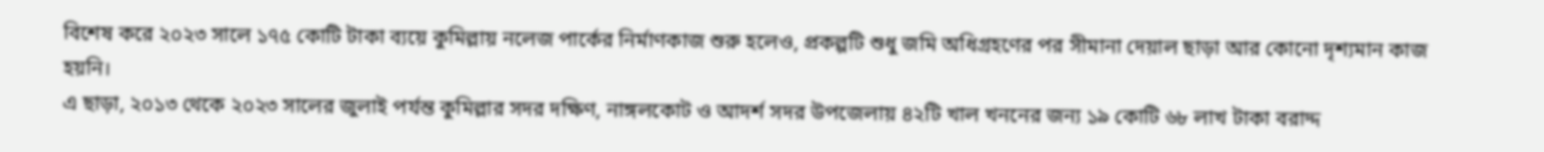বিশেষ করে ২০২৩ সালে ১৭৫ কোটি টাকা ব্যয়ে কুমিল্লায় নলেজ পার্কের নির্মাণকাজ শুরু হলেও, প্রকল্পটি শুধু জমি অধিগ্রহণের পর সীমানা দেয়াল ছাড়া আর কোনো দৃশ্যমান কাজ হয়নি।
এ ছাড়া, ২০১৩ থেকে ২০২৩ সালের জুলাই পর্যন্ত কুমিল্লার সদর দক্ষিণ, নাঙ্গলকোট ও আদর্শ সদর উপজেলায় ৪২টি খাল খননের জন্য ১৯ কোটি ৬৮ লাখ টাকা বরাদ্দ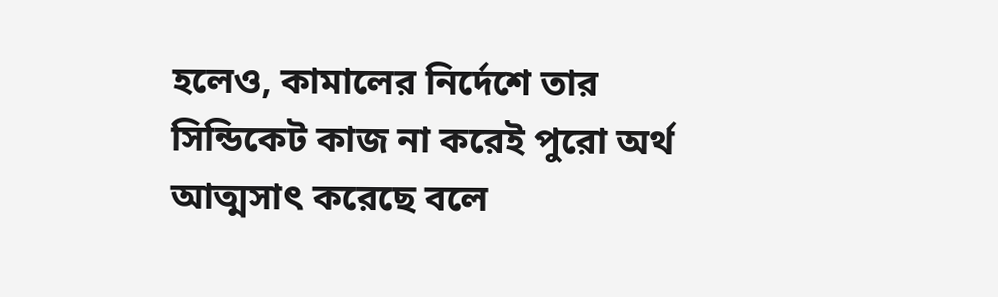হলেও, কামালের নির্দেশে তার সিন্ডিকেট কাজ না করেই পুরো অর্থ আত্মসাৎ করেছে বলে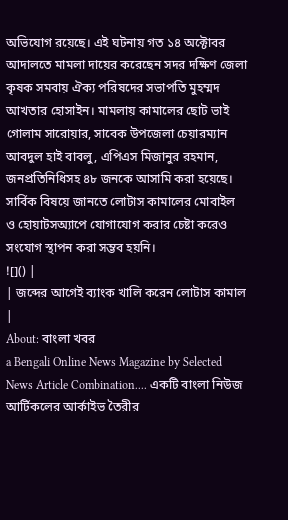অভিযোগ রয়েছে। এই ঘটনায় গত ১৪ অক্টোবর আদালতে মামলা দায়ের করেছেন সদর দক্ষিণ জেলা কৃষক সমবায় ঐক্য পরিষদের সভাপতি মুহম্মদ আখতার হোসাইন। মামলায় কামালের ছোট ভাই গোলাম সারোয়ার, সাবেক উপজেলা চেয়ারম্যান আবদুল হাই বাবলু, এপিএস মিজানুর রহমান, জনপ্রতিনিধিসহ ৪৮ জনকে আসামি করা হয়েছে।
সার্বিক বিষয়ে জানতে লোটাস কামালের মোবাইল ও হোয়াটসঅ্যাপে যোগাযোগ করার চেষ্টা করেও সংযোগ স্থাপন করা সম্ভব হয়নি।
![]() |
| জব্দের আগেই ব্যাংক খালি করেন লোটাস কামাল |
About: বাংলা খবর
a Bengali Online News Magazine by Selected News Article Combination.... একটি বাংলা নিউজ আর্টিকলের আর্কাইভ তৈরীর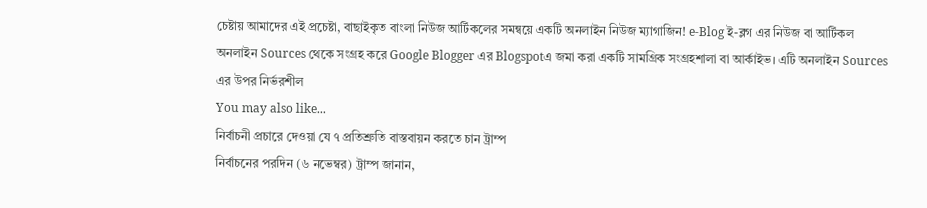চেষ্টায় আমাদের এই প্রচেষ্টা, বাছাইকৃত বাংলা নিউজ আর্টিকলের সমন্বয়ে একটি অনলাইন নিউজ ম্যাগাজিন! e-Blog ই-ব্লগ এর নিউজ বা আর্টিকল অনলাইন Sources থেকে সংগ্রহ করে Google Blogger এর Blogspotএ জমা করা একটি সামগ্রিক সংগ্রহশালা বা আর্কাইভ। এটি অনলাইন Sources এর উপর নির্ভরশীল
You may also like...
নির্বাচনী প্রচারে দেওয়া যে ৭ প্রতিশ্রুতি বাস্তবায়ন করতে চান ট্রাম্প
নির্বাচনের পরদিন (৬ নভেম্বর) ট্রাম্প জানান,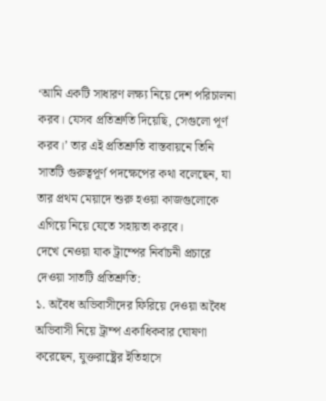‘আমি একটি সাধারণ লক্ষ্য নিয়ে দেশ পরিচালনা করব। যেসব প্রতিশ্রুতি দিয়েছি, সেগুলো পূর্ণ করব।’ তার এই প্রতিশ্রুতি বাস্তবায়নে তিনি সাতটি গুরুত্বপূর্ণ পদক্ষেপের কথা বলেছেন, যা তার প্রথম মেয়াদে শুরু হওয়া কাজগুলোকে এগিয়ে নিয়ে যেতে সহায়তা করবে।
দেখে নেওয়া যাক ট্রাম্পের নির্বাচনী প্রচারে দেওয়া সাতটি প্রতিশ্রুতি:
১. অবৈধ অভিবাসীদের ফিরিয়ে দেওয়া অবৈধ অভিবাসী নিয়ে ট্রাম্প একাধিকবার ঘোষণা করেছেন, যুক্তরাষ্ট্রের ইতিহাসে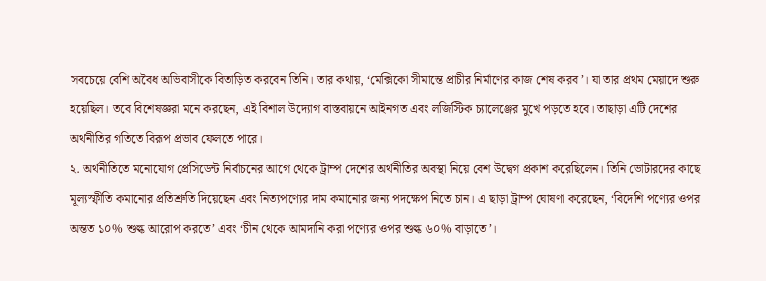সবচেয়ে বেশি অবৈধ অভিবাসীকে বিতাড়িত করবেন তিনি। তার কথায়, ‘মেক্সিকো সীমান্তে প্রাচীর নির্মাণের কাজ শেষ করব’। যা তার প্রথম মেয়াদে শুরু হয়েছিল। তবে বিশেষজ্ঞরা মনে করছেন, এই বিশাল উদ্যোগ বাস্তবায়নে আইনগত এবং লজিস্টিক চ্যালেঞ্জের মুখে পড়তে হবে। তাছাড়া এটি দেশের অর্থনীতির গতিতে বিরূপ প্রভাব ফেলতে পারে।
২. অর্থনীতিতে মনোযোগ প্রেসিডেন্ট নির্বাচনের আগে থেকে ট্রাম্প দেশের অর্থনীতির অবস্থা নিয়ে বেশ উদ্বেগ প্রকাশ করেছিলেন। তিনি ভোটারদের কাছে মূল্যস্ফীতি কমানোর প্রতিশ্রুতি দিয়েছেন এবং নিত্যপণ্যের দাম কমানোর জন্য পদক্ষেপ নিতে চান। এ ছাড়া ট্রাম্প ঘোষণা করেছেন, ‘বিদেশি পণ্যের ওপর অন্তত ১০% শুল্ক আরোপ করতে’ এবং ‘চীন থেকে আমদানি করা পণ্যের ওপর শুল্ক ৬০% বাড়াতে’।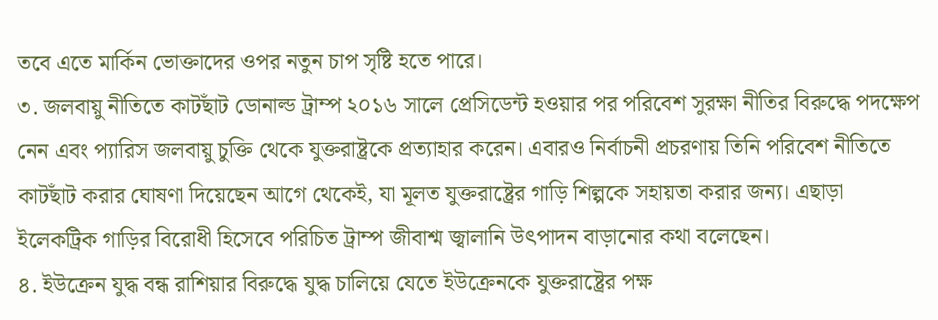তবে এতে মার্কিন ভোক্তাদের ওপর নতুন চাপ সৃষ্টি হতে পারে।
৩. জলবায়ু নীতিতে কাটছাঁট ডোনাল্ড ট্রাম্প ২০১৬ সালে প্রেসিডেন্ট হওয়ার পর পরিবেশ সুরক্ষা নীতির বিরুদ্ধে পদক্ষেপ নেন এবং প্যারিস জলবায়ু চুক্তি থেকে যুক্তরাষ্ট্রকে প্রত্যাহার করেন। এবারও নির্বাচনী প্রচরণায় তিনি পরিবেশ নীতিতে কাটছাঁট করার ঘোষণা দিয়েছেন আগে থেকেই, যা মূলত যুক্তরাষ্ট্রের গাড়ি শিল্পকে সহায়তা করার জন্য। এছাড়া ইলেকট্রিক গাড়ির বিরোধী হিসেবে পরিচিত ট্রাম্প জীবাশ্ম জ্বালানি উৎপাদন বাড়ানোর কথা বলেছেন।
৪. ইউক্রেন যুদ্ধ বন্ধ রাশিয়ার বিরুদ্ধে যুদ্ধ চালিয়ে যেতে ইউক্রেনকে যুক্তরাষ্ট্রের পক্ষ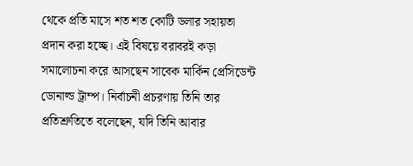থেকে প্রতি মাসে শত শত কোটি ডলার সহায়তা প্রদান করা হচ্ছে। এই বিষয়ে বরাবরই কড়া সমালোচনা করে আসছেন সাবেক মার্কিন প্রেসিডেন্ট ডোনাল্ড ট্রাম্প। নির্বাচনী প্রচরণায় তিনি তার প্রতিশ্রুতিতে বলেছেন, যদি তিনি আবার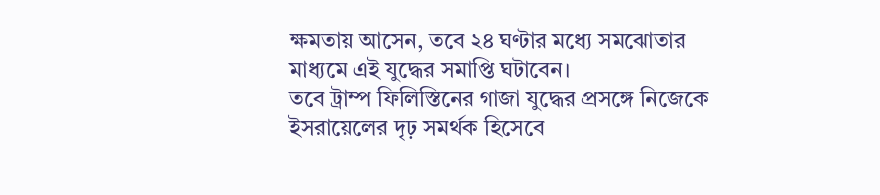ক্ষমতায় আসেন, তবে ২৪ ঘণ্টার মধ্যে সমঝোতার মাধ্যমে এই যুদ্ধের সমাপ্তি ঘটাবেন।
তবে ট্রাম্প ফিলিস্তিনের গাজা যুদ্ধের প্রসঙ্গে নিজেকে ইসরায়েলের দৃঢ় সমর্থক হিসেবে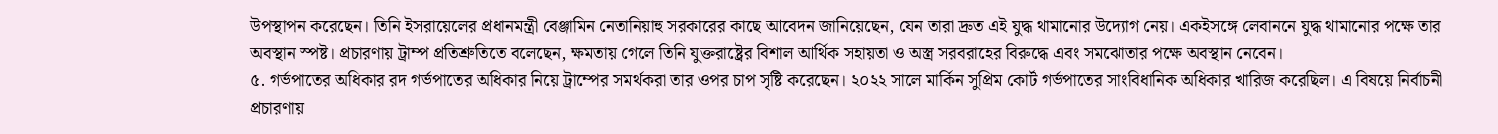উপস্থাপন করেছেন। তিনি ইসরায়েলের প্রধানমন্ত্রী বেঞ্জামিন নেতানিয়াহু সরকারের কাছে আবেদন জানিয়েছেন, যেন তারা দ্রুত এই যুদ্ধ থামানোর উদ্যোগ নেয়। একইসঙ্গে লেবাননে যুদ্ধ থামানোর পক্ষে তার অবস্থান স্পষ্ট। প্রচারণায় ট্রাম্প প্রতিশ্রুতিতে বলেছেন, ক্ষমতায় গেলে তিনি যুক্তরাষ্ট্রের বিশাল আর্থিক সহায়তা ও অস্ত্র সরবরাহের বিরুদ্ধে এবং সমঝোতার পক্ষে অবস্থান নেবেন।
৫. গর্ভপাতের অধিকার রদ গর্ভপাতের অধিকার নিয়ে ট্রাম্পের সমর্থকরা তার ওপর চাপ সৃষ্টি করেছেন। ২০২২ সালে মার্কিন সুপ্রিম কোর্ট গর্ভপাতের সাংবিধানিক অধিকার খারিজ করেছিল। এ বিষয়ে নির্বাচনী প্রচারণায়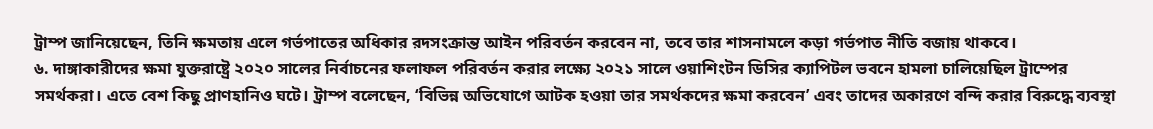ট্রাম্প জানিয়েছেন, তিনি ক্ষমতায় এলে গর্ভপাতের অধিকার রদসংক্রান্ত আইন পরিবর্তন করবেন না, তবে তার শাসনামলে কড়া গর্ভপাত নীতি বজায় থাকবে।
৬. দাঙ্গাকারীদের ক্ষমা যুক্তরাষ্ট্রে ২০২০ সালের নির্বাচনের ফলাফল পরিবর্তন করার লক্ষ্যে ২০২১ সালে ওয়াশিংটন ডিসির ক্যাপিটল ভবনে হামলা চালিয়েছিল ট্রাম্পের সমর্থকরা। এতে বেশ কিছু প্রাণহানিও ঘটে। ট্রাম্প বলেছেন, ‘বিভিন্ন অভিযোগে আটক হওয়া তার সমর্থকদের ক্ষমা করবেন’ এবং তাদের অকারণে বন্দি করার বিরুদ্ধে ব্যবস্থা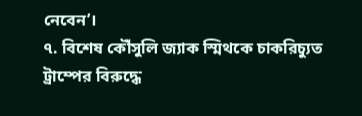নেবেন’।
৭. বিশেষ কৌঁসুলি জ্যাক স্মিথকে চাকরিচ্যুত ট্রাম্পের বিরুদ্ধে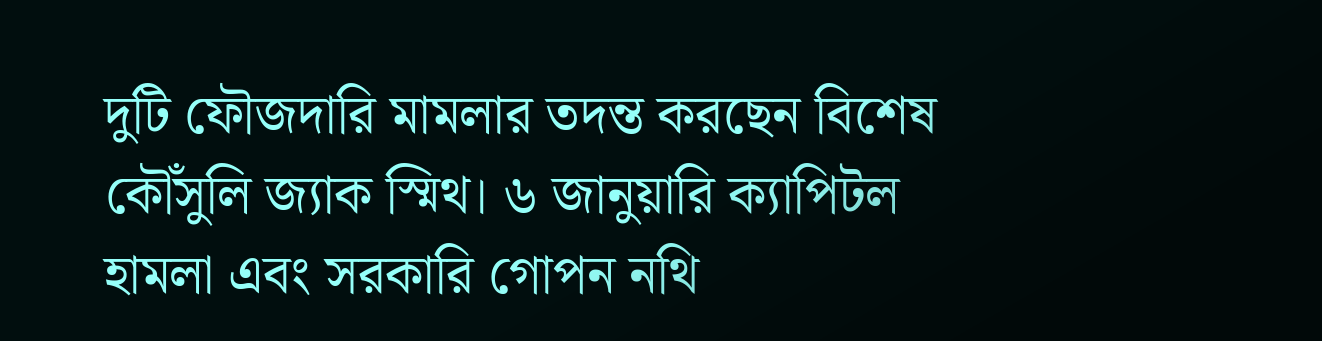দুটি ফৌজদারি মামলার তদন্ত করছেন বিশেষ কৌঁসুলি জ্যাক স্মিথ। ৬ জানুয়ারি ক্যাপিটল হামলা এবং সরকারি গোপন নথি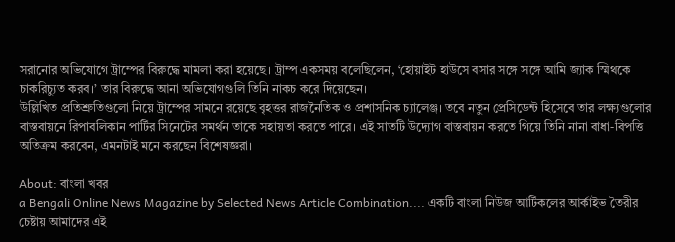সরানোর অভিযোগে ট্রাম্পের বিরুদ্ধে মামলা করা হয়েছে। ট্রাম্প একসময় বলেছিলেন, ‘হোয়াইট হাউসে বসার সঙ্গে সঙ্গে আমি জ্যাক স্মিথকে চাকরিচ্যুত করব।’ তার বিরুদ্ধে আনা অভিযোগগুলি তিনি নাকচ করে দিয়েছেন।
উল্লিখিত প্রতিশ্রুতিগুলো নিয়ে ট্রাম্পের সামনে রয়েছে বৃহত্তর রাজনৈতিক ও প্রশাসনিক চ্যালেঞ্জ। তবে নতুন প্রেসিডেন্ট হিসেবে তার লক্ষ্যগুলোর বাস্তবায়নে রিপাবলিকান পার্টির সিনেটের সমর্থন তাকে সহায়তা করতে পারে। এই সাতটি উদ্যোগ বাস্তবায়ন করতে গিয়ে তিনি নানা বাধা-বিপত্তি অতিক্রম করবেন, এমনটাই মনে করছেন বিশেষজ্ঞরা।

About: বাংলা খবর
a Bengali Online News Magazine by Selected News Article Combination.... একটি বাংলা নিউজ আর্টিকলের আর্কাইভ তৈরীর চেষ্টায় আমাদের এই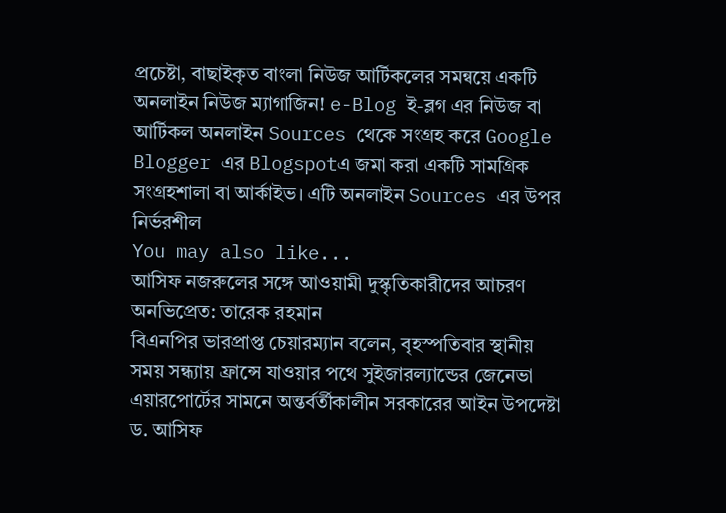প্রচেষ্টা, বাছাইকৃত বাংলা নিউজ আর্টিকলের সমন্বয়ে একটি অনলাইন নিউজ ম্যাগাজিন! e-Blog ই-ব্লগ এর নিউজ বা আর্টিকল অনলাইন Sources থেকে সংগ্রহ করে Google Blogger এর Blogspotএ জমা করা একটি সামগ্রিক সংগ্রহশালা বা আর্কাইভ। এটি অনলাইন Sources এর উপর নির্ভরশীল
You may also like...
আসিফ নজরুলের সঙ্গে আওয়ামী দুস্কৃতিকারীদের আচরণ অনভিপ্রেত: তারেক রহমান
বিএনপির ভারপ্রাপ্ত চেয়ারম্যান বলেন, বৃহস্পতিবার স্থানীয় সময় সন্ধ্যায় ফ্রান্সে যাওয়ার পথে সুইজারল্যান্ডের জেনেভা এয়ারপোর্টের সামনে অন্তর্বর্তীকালীন সরকারের আইন উপদেষ্টা ড. আসিফ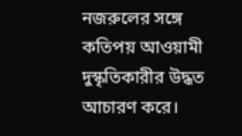নজরুলের সঙ্গে কতিপয় আওয়ামী দুস্কৃতিকারীর উদ্ধত আচারণ করে।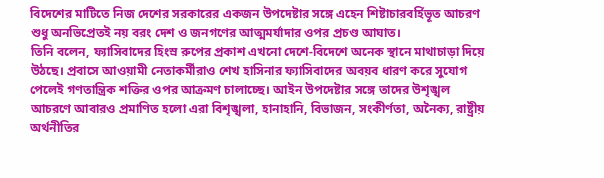বিদেশের মাটিতে নিজ দেশের সরকারের একজন উপদেষ্টার সঙ্গে এহেন শিষ্টাচারবর্হিভূত আচরণ শুধু অনভিপ্রেতই নয় বরং দেশ ও জনগণের আত্মমর্যাদার ওপর প্রচণ্ড আঘাত।
তিনি বলেন, ফ্যাসিবাদের হিংস্র রুপের প্রকাশ এখনো দেশে-বিদেশে অনেক স্থানে মাথাচাড়া দিয়ে উঠছে। প্রবাসে আওয়ামী নেতাকর্মীরাও শেখ হাসিনার ফ্যাসিবাদের অবয়ব ধারণ করে সুযোগ পেলেই গণতান্ত্রিক শক্তির ওপর আক্রমণ চালাচ্ছে। আইন উপদেষ্টার সঙ্গে তাদের উশৃঙ্খল আচরণে আবারও প্রমাণিত হলো এরা বিশৃঙ্খলা, হানাহানি, বিভাজন, সংকীর্ণতা, অনৈক্য, রাষ্ট্রীয় অর্থনীতির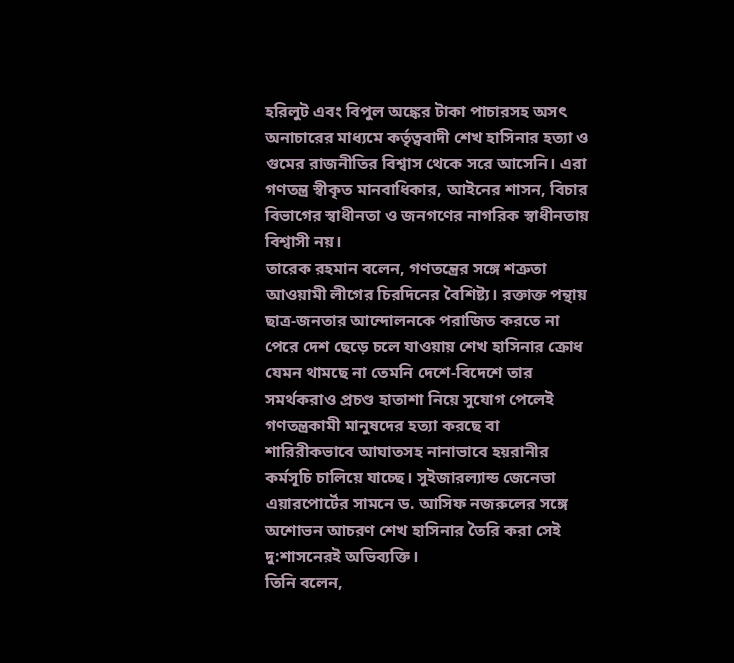হরিলুট এবং বিপুল অঙ্কের টাকা পাচারসহ অসৎ অনাচারের মাধ্যমে কর্তৃত্ববাদী শেখ হাসিনার হত্যা ও গুমের রাজনীতির বিশ্বাস থেকে সরে আসেনি। এরা গণতন্ত্র স্বীকৃত মানবাধিকার, আইনের শাসন, বিচার বিভাগের স্বাধীনতা ও জনগণের নাগরিক স্বাধীনতায় বিশ্বাসী নয়।
তারেক রহমান বলেন, গণতন্ত্রের সঙ্গে শত্রুতা আওয়ামী লীগের চিরদিনের বৈশিষ্ট্য। রক্তাক্ত পন্থায় ছাত্র-জনতার আন্দোলনকে পরাজিত করতে না পেরে দেশ ছেড়ে চলে যাওয়ায় শেখ হাসিনার ক্রোধ যেমন থামছে না তেমনি দেশে-বিদেশে তার সমর্থকরাও প্রচণ্ড হাতাশা নিয়ে সুযোগ পেলেই গণতন্ত্রকামী মানুষদের হত্যা করছে বা শারিরীকভাবে আঘাতসহ নানাভাবে হয়রানীর কর্মসূচি চালিয়ে যাচ্ছে। সুইজারল্যান্ড জেনেভা এয়ারপোর্টের সামনে ড. আসিফ নজরুলের সঙ্গে অশোভন আচরণ শেখ হাসিনার তৈরি করা সেই দু:শাসনেরই অভিব্যক্তি।
তিনি বলেন,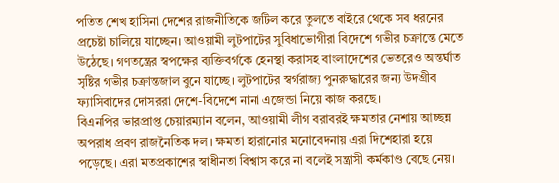পতিত শেখ হাসিনা দেশের রাজনীতিকে জটিল করে তুলতে বাইরে থেকে সব ধরনের প্রচেষ্টা চালিয়ে যাচ্ছেন। আওয়ামী লুটপাটের সুবিধাভোগীরা বিদেশে গভীর চক্রান্তে মেতে উঠেছে। গণতন্ত্রের স্বপক্ষের ব্যক্তিবর্গকে হেনস্থা করাসহ বাংলাদেশের ভেতরেও অন্তর্ঘাত সৃষ্টির গভীর চক্রান্তজাল বুনে যাচ্ছে। লুটপাটের স্বর্গরাজ্য পুনরুদ্ধারের জন্য উদগ্রীব ফ্যাসিবাদের দোসররা দেশে-বিদেশে নানা এজেন্ডা নিয়ে কাজ করছে।
বিএনপির ভারপ্রাপ্ত চেয়ারম্যান বলেন, আওয়ামী লীগ বরাবরই ক্ষমতার নেশায় আচ্ছন্ন অপরাধ প্রবণ রাজনৈতিক দল। ক্ষমতা হারানোর মনোবেদনায় এরা দিশেহারা হয়ে পড়েছে। এরা মতপ্রকাশের স্বাধীনতা বিশ্বাস করে না বলেই সন্ত্রাসী কর্মকাণ্ড বেছে নেয়।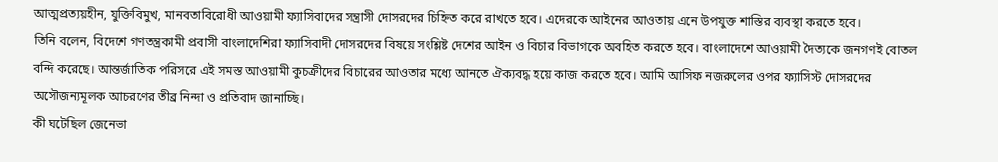আত্মপ্রত্যয়হীন, যুক্তিবিমুখ, মানবতাবিরোধী আওয়ামী ফ্যাসিবাদের সন্ত্রাসী দোসরদের চিহ্নিত করে রাখতে হবে। এদেরকে আইনের আওতায় এনে উপযুক্ত শাস্তির ব্যবস্থা করতে হবে।
তিনি বলেন, বিদেশে গণতন্ত্রকামী প্রবাসী বাংলাদেশিরা ফ্যাসিবাদী দোসরদের বিষয়ে সংশ্লিষ্ট দেশের আইন ও বিচার বিভাগকে অবহিত করতে হবে। বাংলাদেশে আওয়ামী দৈত্যকে জনগণই বোতল বন্দি করেছে। আন্তর্জাতিক পরিসরে এই সমস্ত আওয়ামী কুচক্রীদের বিচারের আওতার মধ্যে আনতে ঐক্যবদ্ধ হয়ে কাজ করতে হবে। আমি আসিফ নজরুলের ওপর ফ্যাসিস্ট দোসরদের অসৌজন্যমূলক আচরণের তীব্র নিন্দা ও প্রতিবাদ জানাচ্ছি।
কী ঘটেছিল জেনেভা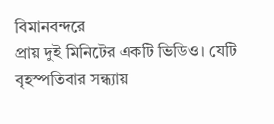বিমানবন্দরে
প্রায় দুই মিনিটের একটি ভিডিও। যেটি বৃহস্পতিবার সন্ধ্যায়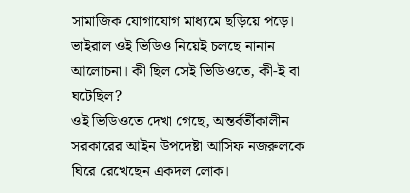সামাজিক যোগাযোগ মাধ্যমে ছড়িয়ে পড়ে। ভাইরাল ওই ভিডিও নিয়েই চলছে নানান আলোচনা। কী ছিল সেই ভিডিওতে, কী-ই বা ঘটেছিল?
ওই ভিডিওতে দেখা গেছে, অন্তর্বর্তীকালীন সরকারের আইন উপদেষ্টা আসিফ নজরুলকে ঘিরে রেখেছেন একদল লোক।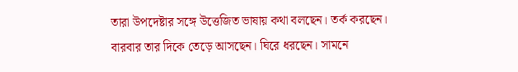তারা উপদেষ্টার সঙ্গে উত্তেজিত ভাষায় কথা বলছেন। তর্ক করছেন। বারবার তার দিকে তেড়ে আসছেন। ঘিরে ধরছেন। সামনে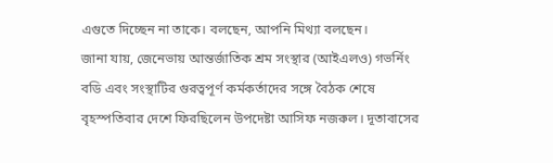এগুতে দিচ্ছেন না তাকে। বলছেন, আপনি মিথ্যা বলছেন।
জানা যায়, জেনেভায় আন্তর্জাতিক শ্রম সংস্থার (আইএলও) গভর্নিং বডি এবং সংস্থাটির গুরত্বপূর্ণ কর্মকর্তাদের সঙ্গে বৈঠক শেষে বৃহস্পতিবার দেশে ফিরছিলেন উপদেষ্টা আসিফ নজরুল। দূতাবাসের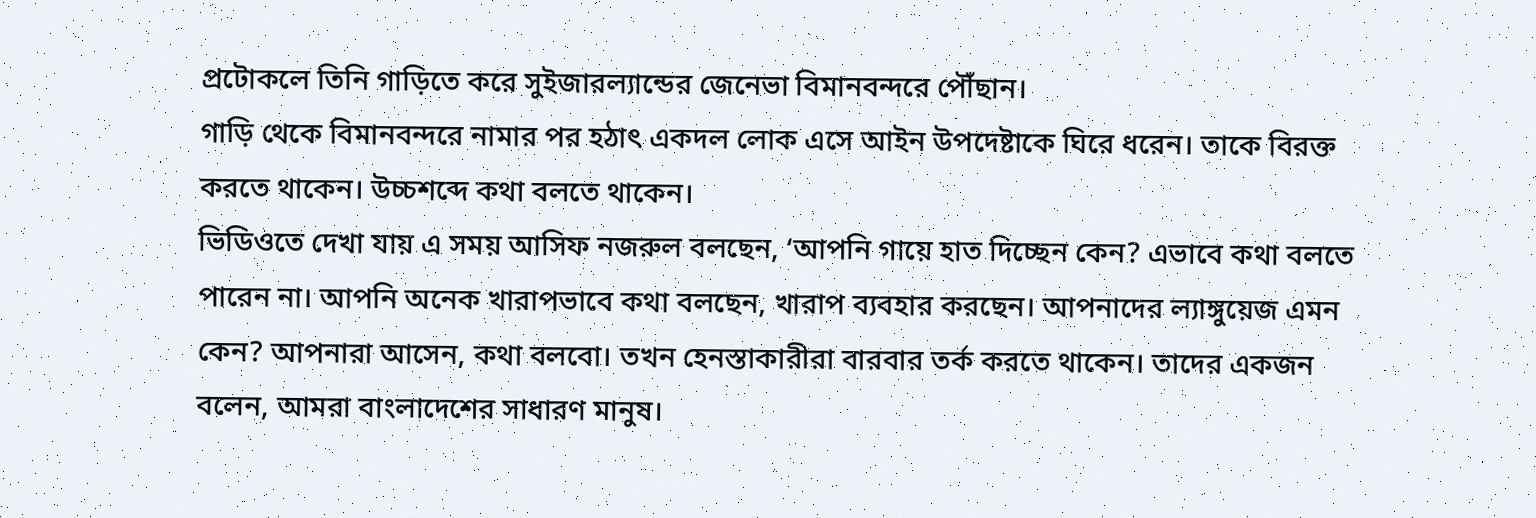প্রটোকলে তিনি গাড়িতে করে সুইজারল্যান্ডের জেনেভা বিমানবন্দরে পৌঁছান।
গাড়ি থেকে বিমানবন্দরে নামার পর হঠাৎ একদল লোক এসে আইন উপদেষ্টাকে ঘিরে ধরেন। তাকে বিরক্ত করতে থাকেন। উচ্চশব্দে কথা বলতে থাকেন।
ভিডিওতে দেখা যায় এ সময় আসিফ নজরুল বলছেন, ‘আপনি গায়ে হাত দিচ্ছেন কেন? এভাবে কথা বলতে পারেন না। আপনি অনেক খারাপভাবে কথা বলছেন, খারাপ ব্যবহার করছেন। আপনাদের ল্যাঙ্গুয়েজ এমন কেন? আপনারা আসেন, কথা বলবো। তখন হেনস্তাকারীরা বারবার তর্ক করতে থাকেন। তাদের একজন বলেন, আমরা বাংলাদেশের সাধারণ মানুষ।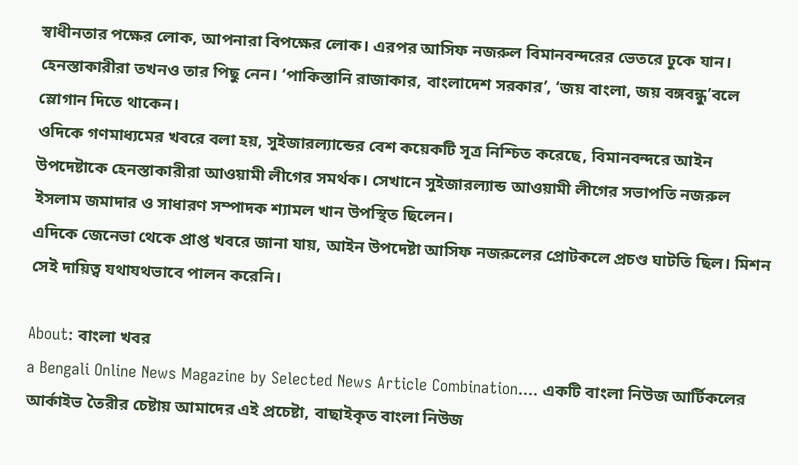স্বাধীনতার পক্ষের লোক, আপনারা বিপক্ষের লোক। এরপর আসিফ নজরুল বিমানবন্দরের ভেতরে ঢুকে যান। হেনস্তাকারীরা তখনও তার পিছু নেন। ‘পাকিস্তানি রাজাকার, বাংলাদেশ সরকার’, ‘জয় বাংলা, জয় বঙ্গবন্ধু’বলে স্লোগান দিতে থাকেন।
ওদিকে গণমাধ্যমের খবরে বলা হয়, সুইজারল্যান্ডের বেশ কয়েকটি সূত্র নিশ্চিত করেছে, বিমানবন্দরে আইন উপদেষ্টাকে হেনস্তাকারীরা আওয়ামী লীগের সমর্থক। সেখানে সুইজারল্যান্ড আওয়ামী লীগের সভাপতি নজরুল ইসলাম জমাদার ও সাধারণ সম্পাদক শ্যামল খান উপস্থিত ছিলেন।
এদিকে জেনেভা থেকে প্রাপ্ত খবরে জানা যায়, আইন উপদেষ্টা আসিফ নজরুলের প্রোটকলে প্রচণ্ড ঘাটতি ছিল। মিশন সেই দায়িত্ব যথাযথভাবে পালন করেনি।

About: বাংলা খবর
a Bengali Online News Magazine by Selected News Article Combination.... একটি বাংলা নিউজ আর্টিকলের আর্কাইভ তৈরীর চেষ্টায় আমাদের এই প্রচেষ্টা, বাছাইকৃত বাংলা নিউজ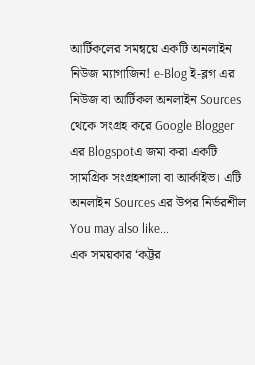আর্টিকলের সমন্বয়ে একটি অনলাইন নিউজ ম্যাগাজিন! e-Blog ই-ব্লগ এর নিউজ বা আর্টিকল অনলাইন Sources থেকে সংগ্রহ করে Google Blogger এর Blogspotএ জমা করা একটি সামগ্রিক সংগ্রহশালা বা আর্কাইভ। এটি অনলাইন Sources এর উপর নির্ভরশীল
You may also like...
এক সময়কার ‘কট্টর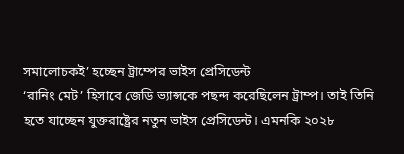সমালোচকই’ হচ্ছেন ট্রাম্পের ভাইস প্রেসিডেন্ট
‘রানিং মেট’ হিসাবে জেডি ভ্যান্সকে পছন্দ করেছিলেন ট্রাম্প। তাই তিনি হতে যাচ্ছেন যুক্তরাষ্ট্রের নতুন ভাইস প্রেসিডেন্ট। এমনকি ২০২৮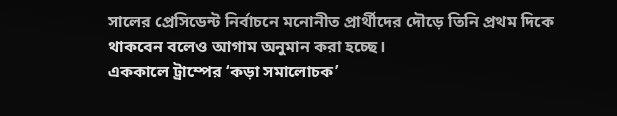সালের প্রেসিডেন্ট নির্বাচনে মনোনীত প্রার্থীদের দৌড়ে তিনি প্রথম দিকে থাকবেন বলেও আগাম অনুমান করা হচ্ছে।
এককালে ট্রাম্পের ‘কড়া সমালোচক’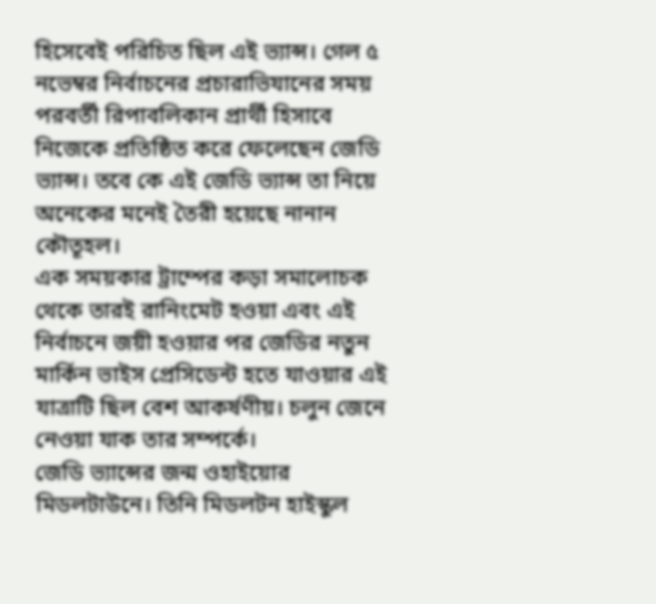হিসেবেই পরিচিত ছিল এই ভ্যান্স। গেল ৫ নভেম্বর নির্বাচনের প্রচারাভিযানের সময় পরবর্তী রিপাবলিকান প্রার্থী হিসাবে নিজেকে প্রতিষ্ঠিত করে ফেলেছেন জেডি ভ্যান্স। তবে কে এই জেডি ভ্যান্স তা নিয়ে অনেকের মনেই তৈরী হয়েছে নানান কৌতূহল।
এক সময়কার ট্রাম্পের কড়া সমালোচক থেকে তারই রানিংমেট হওয়া এবং এই নির্বাচনে জয়ী হওয়ার পর জেডির নতুন মার্কিন ভাইস প্রেসিডেন্ট হতে যাওয়ার এই যাত্রাটি ছিল বেশ আকর্ষণীয়। চলুন জেনে নেওয়া যাক তার সম্পর্কে।
জেডি ভ্যান্সের জন্ম ওহাইয়োর মিডলটাউনে। তিনি মিডলটন হাইস্কুল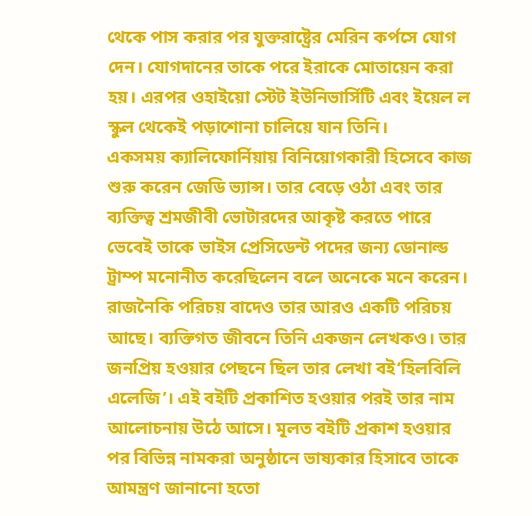থেকে পাস করার পর যুক্তরাষ্ট্রের মেরিন কর্পসে যোগ দেন। যোগদানের তাকে পরে ইরাকে মোতায়েন করা হয়। এরপর ওহাইয়ো স্টেট ইউনিভার্সিটি এবং ইয়েল ল স্কুল থেকেই পড়াশোনা চালিয়ে যান তিনি।
একসময় ক্যালিফোর্নিয়ায় বিনিয়োগকারী হিসেবে কাজ শুরু করেন জেডি ভ্যান্স। তার বেড়ে ওঠা এবং তার ব্যক্তিত্ব শ্রমজীবী ভোটারদের আকৃষ্ট করতে পারে ভেবেই তাকে ভাইস প্রেসিডেন্ট পদের জন্য ডোনাল্ড ট্রাম্প মনোনীত করেছিলেন বলে অনেকে মনে করেন।
রাজনৈকি পরিচয় বাদেও তার আরও একটি পরিচয় আছে। ব্যক্তিগত জীবনে তিনি একজন লেখকও। তার জনপ্রিয় হওয়ার পেছনে ছিল তার লেখা বই‘হিলবিলি এলেজি’। এই বইটি প্রকাশিত হওয়ার পরই তার নাম আলোচনায় উঠে আসে। মূলত বইটি প্রকাশ হওয়ার পর বিভিন্ন নামকরা অনুষ্ঠানে ভাষ্যকার হিসাবে তাকে আমন্ত্রণ জানানো হতো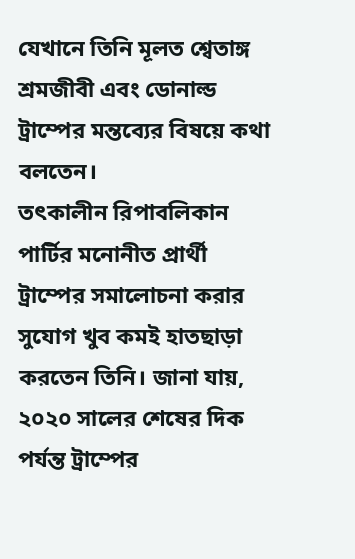যেখানে তিনি মূলত শ্বেতাঙ্গ শ্রমজীবী এবং ডোনাল্ড ট্রাম্পের মন্তব্যের বিষয়ে কথা বলতেন।
তৎকালীন রিপাবলিকান পার্টির মনোনীত প্রার্থী ট্রাম্পের সমালোচনা করার সুযোগ খুব কমই হাতছাড়া করতেন তিনি। জানা যায়, ২০২০ সালের শেষের দিক পর্যন্ত ট্রাম্পের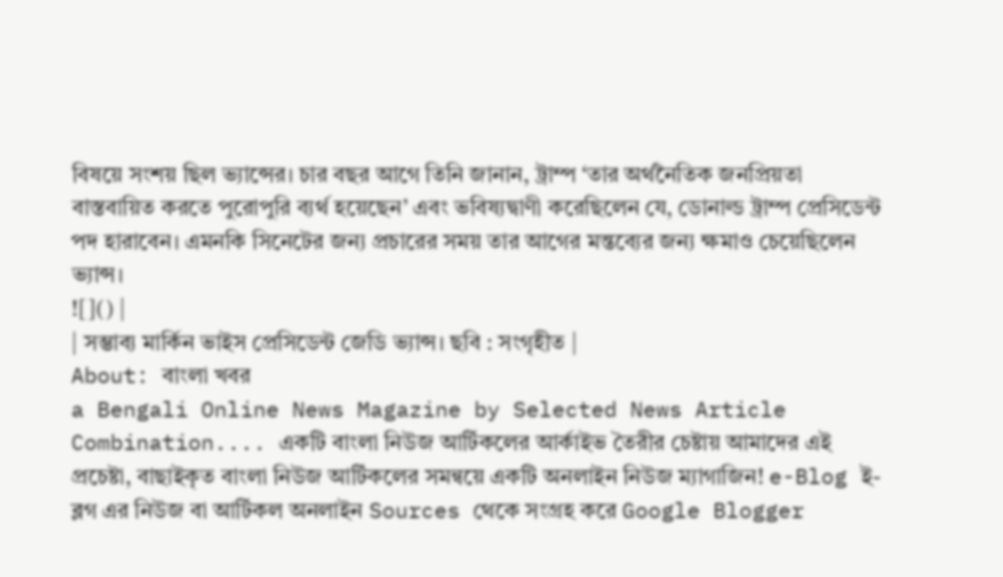বিষয়ে সংশয় ছিল ভ্যান্সের। চার বছর আগে তিনি জানান, ট্রাম্প ‘তার অর্থনৈতিক জনপ্রিয়তা বাস্তবায়িত করতে পুরোপুরি ব্যর্থ হয়েছেন’ এবং ভবিষ্যদ্বাণী করেছিলেন যে, ডোনাল্ড ট্রাম্প প্রেসিডেন্ট পদ হারাবেন। এমনকি সিনেটের জন্য প্রচারের সময় তার আগের মন্তব্যের জন্য ক্ষমাও চেয়েছিলেন ভ্যান্স।
![]() |
| সম্ভাব্য মার্কিন ভাইস প্রেসিডেন্ট জেডি ভ্যান্স। ছবি : সংগৃহীত |
About: বাংলা খবর
a Bengali Online News Magazine by Selected News Article Combination.... একটি বাংলা নিউজ আর্টিকলের আর্কাইভ তৈরীর চেষ্টায় আমাদের এই প্রচেষ্টা, বাছাইকৃত বাংলা নিউজ আর্টিকলের সমন্বয়ে একটি অনলাইন নিউজ ম্যাগাজিন! e-Blog ই-ব্লগ এর নিউজ বা আর্টিকল অনলাইন Sources থেকে সংগ্রহ করে Google Blogger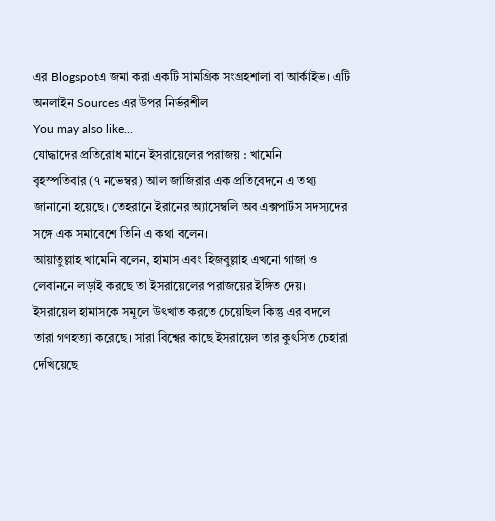এর Blogspotএ জমা করা একটি সামগ্রিক সংগ্রহশালা বা আর্কাইভ। এটি অনলাইন Sources এর উপর নির্ভরশীল
You may also like...
যোদ্ধাদের প্রতিরোধ মানে ইসরায়েলের পরাজয় : খামেনি
বৃহস্পতিবার (৭ নভেম্বর) আল জাজিরার এক প্রতিবেদনে এ তথ্য জানানো হয়েছে। তেহরানে ইরানের অ্যাসেম্বলি অব এক্সপার্টস সদস্যদের সঙ্গে এক সমাবেশে তিনি এ কথা বলেন।
আয়াতুল্লাহ খামেনি বলেন, হামাস এবং হিজবুল্লাহ এখনো গাজা ও লেবাননে লড়াই করছে তা ইসরায়েলের পরাজয়ের ইঙ্গিত দেয়। ইসরায়েল হামাসকে সমূলে উৎখাত করতে চেয়েছিল কিন্তু এর বদলে তারা গণহত্যা করেছে। সারা বিশ্বের কাছে ইসরায়েল তার কুৎসিত চেহারা দেখিয়েছে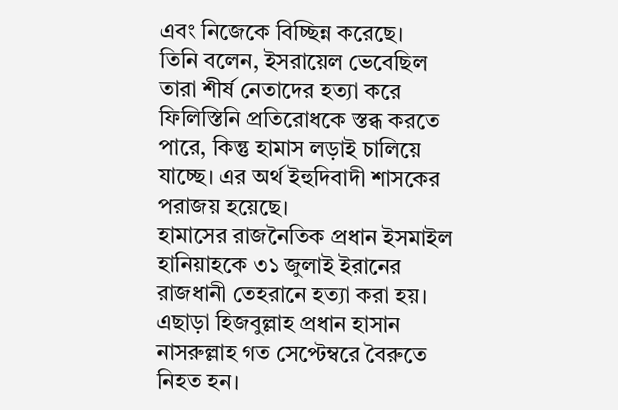এবং নিজেকে বিচ্ছিন্ন করেছে।
তিনি বলেন, ইসরায়েল ভেবেছিল তারা শীর্ষ নেতাদের হত্যা করে ফিলিস্তিনি প্রতিরোধকে স্তব্ধ করতে পারে, কিন্তু হামাস লড়াই চালিয়ে যাচ্ছে। এর অর্থ ইহুদিবাদী শাসকের পরাজয় হয়েছে।
হামাসের রাজনৈতিক প্রধান ইসমাইল হানিয়াহকে ৩১ জুলাই ইরানের রাজধানী তেহরানে হত্যা করা হয়। এছাড়া হিজবুল্লাহ প্রধান হাসান নাসরুল্লাহ গত সেপ্টেম্বরে বৈরুতে নিহত হন।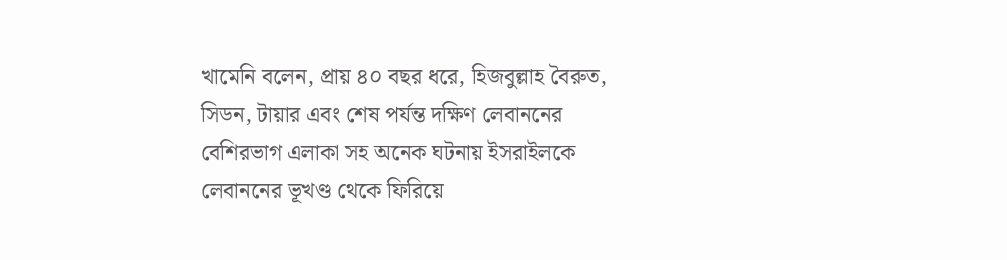খামেনি বলেন, প্রায় ৪০ বছর ধরে, হিজবুল্লাহ বৈরুত, সিডন, টায়ার এবং শেষ পর্যন্ত দক্ষিণ লেবাননের বেশিরভাগ এলাকা সহ অনেক ঘটনায় ইসরাইলকে লেবাননের ভূখণ্ড থেকে ফিরিয়ে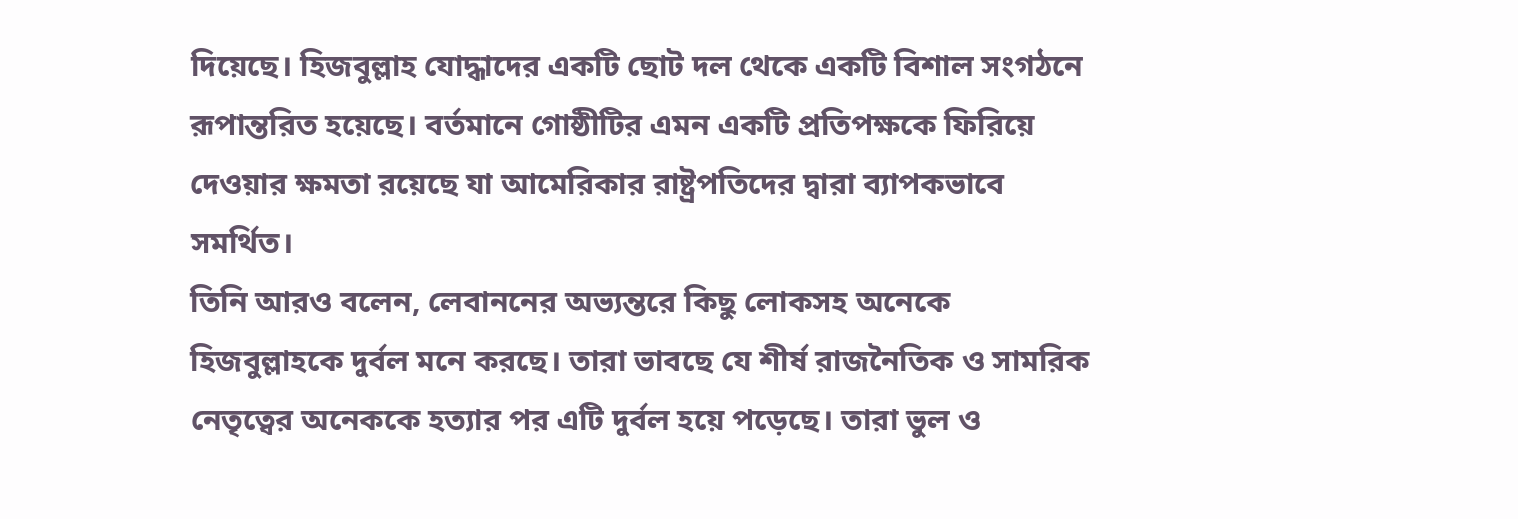দিয়েছে। হিজবুল্লাহ যোদ্ধাদের একটি ছোট দল থেকে একটি বিশাল সংগঠনে রূপান্তরিত হয়েছে। বর্তমানে গোষ্ঠীটির এমন একটি প্রতিপক্ষকে ফিরিয়ে দেওয়ার ক্ষমতা রয়েছে যা আমেরিকার রাষ্ট্রপতিদের দ্বারা ব্যাপকভাবে সমর্থিত।
তিনি আরও বলেন, লেবাননের অভ্যন্তরে কিছু লোকসহ অনেকে হিজবুল্লাহকে দুর্বল মনে করছে। তারা ভাবছে যে শীর্ষ রাজনৈতিক ও সামরিক নেতৃত্বের অনেককে হত্যার পর এটি দুর্বল হয়ে পড়েছে। তারা ভুল ও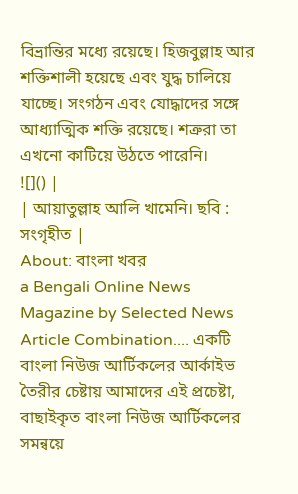বিভ্রান্তির মধ্যে রয়েছে। হিজবুল্লাহ আর শক্তিশালী হয়েছে এবং যুদ্ধ চালিয়ে যাচ্ছে। সংগঠন এবং যোদ্ধাদের সঙ্গে আধ্যাত্মিক শক্তি রয়েছে। শত্রুরা তা এখনো কাটিয়ে উঠতে পারেনি।
![]() |
| আয়াতুল্লাহ আলি খামেনি। ছবি : সংগৃহীত |
About: বাংলা খবর
a Bengali Online News Magazine by Selected News Article Combination.... একটি বাংলা নিউজ আর্টিকলের আর্কাইভ তৈরীর চেষ্টায় আমাদের এই প্রচেষ্টা, বাছাইকৃত বাংলা নিউজ আর্টিকলের সমন্বয়ে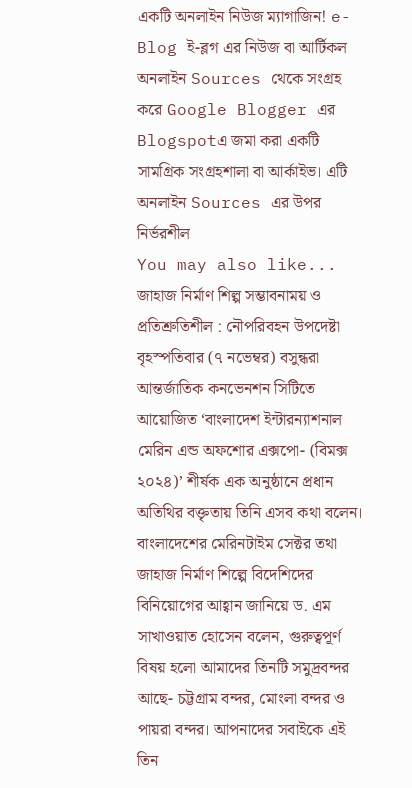একটি অনলাইন নিউজ ম্যাগাজিন! e-Blog ই-ব্লগ এর নিউজ বা আর্টিকল অনলাইন Sources থেকে সংগ্রহ করে Google Blogger এর Blogspotএ জমা করা একটি সামগ্রিক সংগ্রহশালা বা আর্কাইভ। এটি অনলাইন Sources এর উপর নির্ভরশীল
You may also like...
জাহাজ নির্মাণ শিল্প সম্ভাবনাময় ও প্রতিশ্রুতিশীল : নৌপরিবহন উপদেষ্টা
বৃহস্পতিবার (৭ নভেম্বর) বসুন্ধরা আন্তর্জাতিক কনভেনশন সিটিতে আয়োজিত ‘বাংলাদেশ ইন্টারন্যাশনাল মেরিন এন্ড অফশোর এক্সপো- (বিমক্স ২০২৪)’ শীর্ষক এক অনুষ্ঠানে প্রধান অতিথির বক্তৃতায় তিনি এসব কথা বলেন। বাংলাদেশের মেরিনটাইম সেক্টর তথা জাহাজ নির্মাণ শিল্পে বিদেশিদের বিনিয়োগের আহ্বান জানিয়ে ড. এম সাখাওয়াত হোসেন বলেন, গুরুত্বপূর্ণ বিষয় হলো আমাদের তিনটি সমুদ্রবন্দর আছে- চট্টগ্রাম বন্দর, মোংলা বন্দর ও পায়রা বন্দর। আপনাদের সবাইকে এই তিন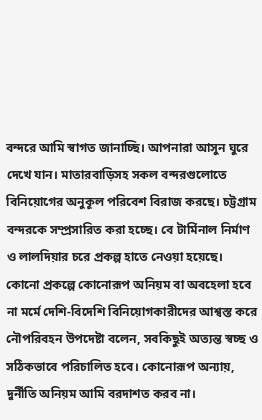বন্দরে আমি স্বাগত জানাচ্ছি। আপনারা আসুন ঘুরে দেখে যান। মাতারবাড়িসহ সকল বন্দরগুলোতে বিনিয়োগের অনুকূল পরিবেশ বিরাজ করছে। চট্টগ্রাম বন্দরকে সম্প্রসারিত করা হচ্ছে। বে টার্মিনাল নির্মাণ ও লালদিয়ার চরে প্রকল্প হাতে নেওয়া হয়েছে।
কোনো প্রকল্পে কোনোরূপ অনিয়ম বা অবহেলা হবে না মর্মে দেশি-বিদেশি বিনিয়োগকারীদের আশ্বস্ত করে নৌপরিবহন উপদেষ্টা বলেন, সবকিছুই অত্যন্ত স্বচ্ছ ও সঠিকভাবে পরিচালিত হবে। কোনোরূপ অন্যায়, দুর্নীতি অনিয়ম আমি বরদাশত করব না।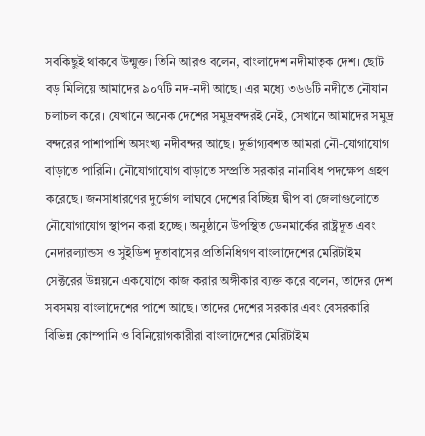সবকিছুই থাকবে উন্মুক্ত। তিনি আরও বলেন, বাংলাদেশ নদীমাতৃক দেশ। ছোট বড় মিলিয়ে আমাদের ৯০৭টি নদ-নদী আছে। এর মধ্যে ৩৬৬টি নদীতে নৌযান চলাচল করে। যেখানে অনেক দেশের সমুদ্রবন্দরই নেই, সেখানে আমাদের সমুদ্র বন্দরের পাশাপাশি অসংখ্য নদীবন্দর আছে। দুর্ভাগ্যবশত আমরা নৌ-যোগাযোগ বাড়াতে পারিনি। নৌযোগাযোগ বাড়াতে সম্প্রতি সরকার নানাবিধ পদক্ষেপ গ্রহণ করেছে। জনসাধারণের দুর্ভোগ লাঘবে দেশের বিচ্ছিন্ন দ্বীপ বা জেলাগুলোতে নৌযোগাযোগ স্থাপন করা হচ্ছে। অনুষ্ঠানে উপস্থিত ডেনমার্কের রাষ্ট্রদূত এবং নেদারল্যান্ডস ও সুইডিশ দূতাবাসের প্রতিনিধিগণ বাংলাদেশের মেরিটাইম সেক্টরের উন্নয়নে একযোগে কাজ করার অঙ্গীকার ব্যক্ত করে বলেন, তাদের দেশ সবসময় বাংলাদেশের পাশে আছে। তাদের দেশের সরকার এবং বেসরকারি বিভিন্ন কোম্পানি ও বিনিয়োগকারীরা বাংলাদেশের মেরিটাইম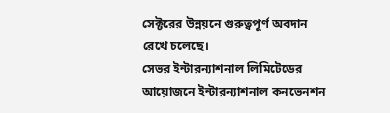সেক্টরের উন্নয়নে গুরুত্বপূর্ণ অবদান রেখে চলেছে।
সেভর ইন্টারন্যাশনাল লিমিটেডের আয়োজনে ইন্টারন্যাশনাল কনভেনশন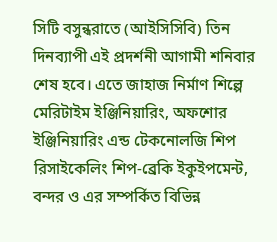সিটি বসুন্ধরাতে (আইসিসিবি) তিন দিনব্যাপী এই প্রদর্শনী আগামী শনিবার শেষ হবে। এতে জাহাজ নির্মাণ শিল্পে মেরিটাইম ইঞ্জিনিয়ারিং, অফশোর ইঞ্জিনিয়ারিং এন্ড টেকনোলজি শিপ রিসাইকেলিং শিপ-ব্রেকি ইকুইপমেন্ট, বন্দর ও এর সম্পর্কিত বিভিন্ন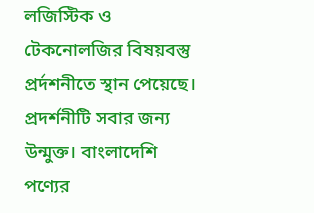লজিস্টিক ও টেকনোলজির বিষয়বস্তু প্রর্দশনীতে স্থান পেয়েছে। প্রদর্শনীটি সবার জন্য উন্মুক্ত। বাংলাদেশি পণ্যের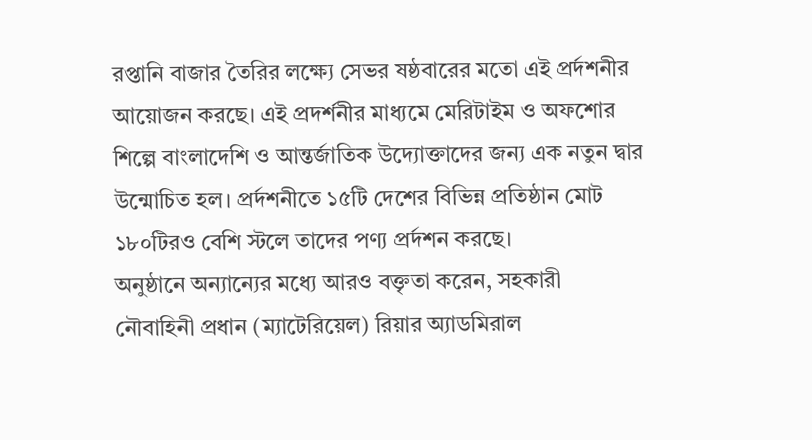রপ্তানি বাজার তৈরির লক্ষ্যে সেভর ষষ্ঠবারের মতো এই প্রর্দশনীর আয়োজন করছে। এই প্রদর্শনীর মাধ্যমে মেরিটাইম ও অফশোর শিল্পে বাংলাদেশি ও আন্তর্জাতিক উদ্যোক্তাদের জন্য এক নতুন দ্বার উন্মোচিত হল। প্রর্দশনীতে ১৫টি দেশের বিভিন্ন প্রতিষ্ঠান মোট ১৮০টিরও বেশি স্টলে তাদের পণ্য প্রর্দশন করছে।
অনুষ্ঠানে অন্যান্যের মধ্যে আরও বক্তৃতা করেন, সহকারী নৌবাহিনী প্রধান (ম্যাটেরিয়েল) রিয়ার অ্যাডমিরাল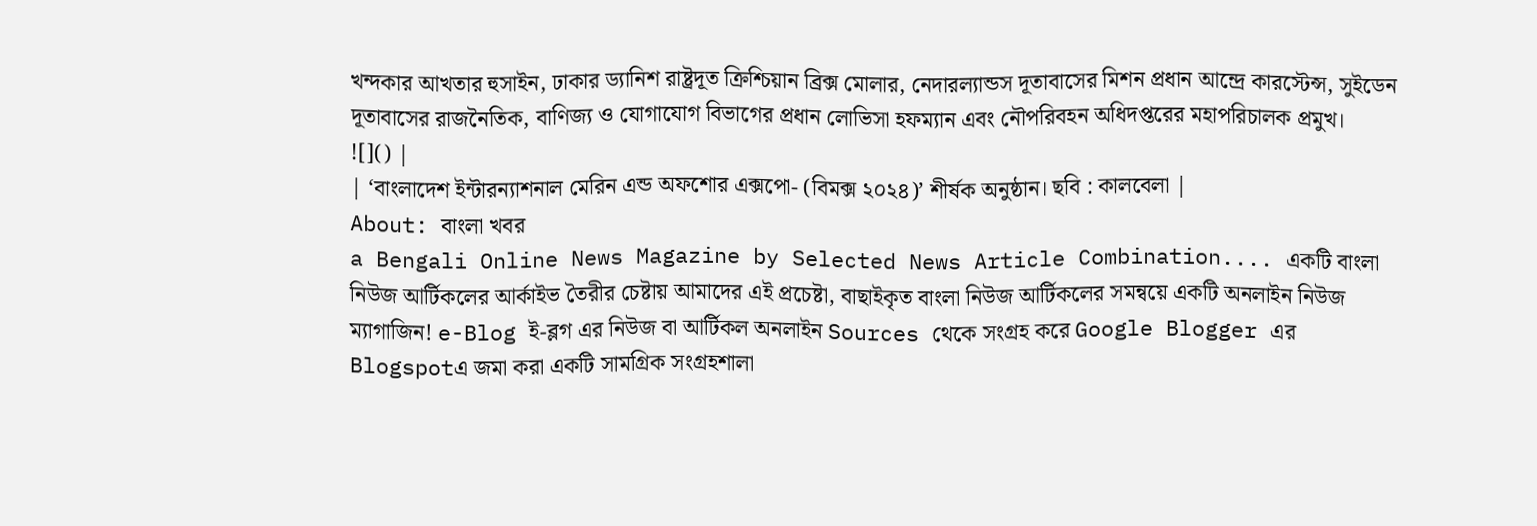খন্দকার আখতার হুসাইন, ঢাকার ড্যানিশ রাষ্ট্রদূত ক্রিশ্চিয়ান ব্রিক্স মোলার, নেদারল্যান্ডস দূতাবাসের মিশন প্রধান আন্দ্রে কারস্টেন্স, সুইডেন দূতাবাসের রাজনৈতিক, বাণিজ্য ও যোগাযোগ বিভাগের প্রধান লোভিসা হফম্যান এবং নৌপরিবহন অধিদপ্তরের মহাপরিচালক প্রমুখ।
![]() |
| ‘বাংলাদেশ ইন্টারন্যাশনাল মেরিন এন্ড অফশোর এক্সপো- (বিমক্স ২০২৪)’ শীর্ষক অনুষ্ঠান। ছবি : কালবেলা |
About: বাংলা খবর
a Bengali Online News Magazine by Selected News Article Combination.... একটি বাংলা নিউজ আর্টিকলের আর্কাইভ তৈরীর চেষ্টায় আমাদের এই প্রচেষ্টা, বাছাইকৃত বাংলা নিউজ আর্টিকলের সমন্বয়ে একটি অনলাইন নিউজ ম্যাগাজিন! e-Blog ই-ব্লগ এর নিউজ বা আর্টিকল অনলাইন Sources থেকে সংগ্রহ করে Google Blogger এর Blogspotএ জমা করা একটি সামগ্রিক সংগ্রহশালা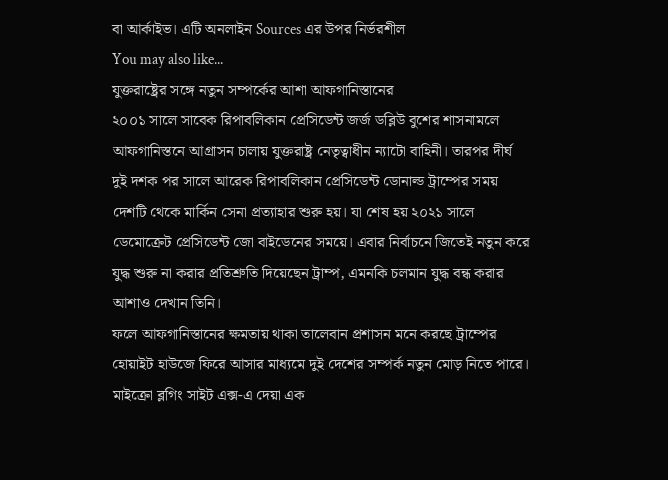বা আর্কাইভ। এটি অনলাইন Sources এর উপর নির্ভরশীল
You may also like...
যুক্তরাষ্ট্রের সঙ্গে নতুন সম্পর্কের আশা আফগানিস্তানের
২০০১ সালে সাবেক রিপাবলিকান প্রেসিডেন্ট জর্জ ডব্লিউ বুশের শাসনামলে আফগানিস্তনে আগ্রাসন চালায় যুক্তরাষ্ট্র নেতৃত্বাধীন ন্যাটো বাহিনী। তারপর দীর্ঘ দুই দশক পর সালে আরেক রিপাবলিকান প্রেসিডেন্ট ডোনাল্ড ট্রাম্পের সময় দেশটি থেকে মার্কিন সেনা প্রত্যাহার শুরু হয়। যা শেষ হয় ২০২১ সালে ডেমোক্রেট প্রেসিডেন্ট জো বাইডেনের সময়ে। এবার নির্বাচনে জিতেই নতুন করে যুদ্ধ শুরু না করার প্রতিশ্রুতি দিয়েছেন ট্রাম্প, এমনকি চলমান যুদ্ধ বন্ধ করার আশাও দেখান তিনি।
ফলে আফগানিস্তানের ক্ষমতায় থাকা তালেবান প্রশাসন মনে করছে ট্রাম্পের হোয়াইট হাউজে ফিরে আসার মাধ্যমে দুই দেশের সম্পর্ক নতুন মোড় নিতে পারে। মাইক্রো ব্লগিং সাইট এক্স-এ দেয়া এক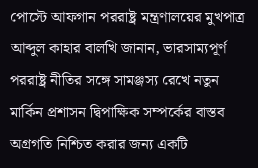পোস্টে আফগান পররাষ্ট্র মন্ত্রণালয়ের মুখপাত্র আব্দুল কাহার বালখি জানান, ভারসাম্যপূর্ণ পররাষ্ট্র নীতির সঙ্গে সামঞ্জস্য রেখে নতুন মার্কিন প্রশাসন দ্বিপাক্ষিক সম্পর্কের বাস্তব অগ্রগতি নিশ্চিত করার জন্য একটি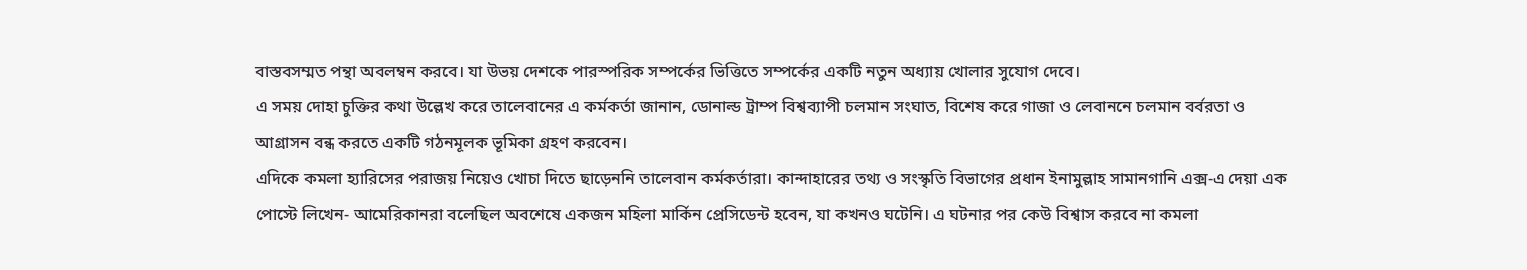বাস্তবসম্মত পন্থা অবলম্বন করবে। যা উভয় দেশকে পারস্পরিক সম্পর্কের ভিত্তিতে সম্পর্কের একটি নতুন অধ্যায় খোলার সুযোগ দেবে।
এ সময় দোহা চুক্তির কথা উল্লেখ করে তালেবানের এ কর্মকর্তা জানান, ডোনাল্ড ট্রাম্প বিশ্বব্যাপী চলমান সংঘাত, বিশেষ করে গাজা ও লেবাননে চলমান বর্বরতা ও আগ্রাসন বন্ধ করতে একটি গঠনমূলক ভূমিকা গ্রহণ করবেন।
এদিকে কমলা হ্যারিসের পরাজয় নিয়েও খোচা দিতে ছাড়েননি তালেবান কর্মকর্তারা। কান্দাহারের তথ্য ও সংস্কৃতি বিভাগের প্রধান ইনামুল্লাহ সামানগানি এক্স-এ দেয়া এক পোস্টে লিখেন- আমেরিকানরা বলেছিল অবশেষে একজন মহিলা মার্কিন প্রেসিডেন্ট হবেন, যা কখনও ঘটেনি। এ ঘটনার পর কেউ বিশ্বাস করবে না কমলা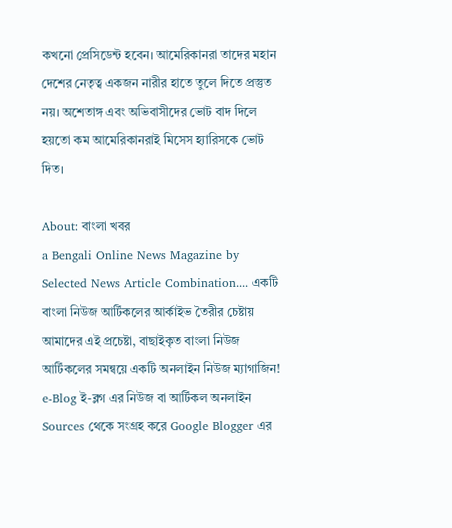কখনো প্রেসিডেন্ট হবেন। আমেরিকানরা তাদের মহান দেশের নেতৃত্ব একজন নারীর হাতে তুলে দিতে প্রস্তুত নয়। অশেতাঙ্গ এবং অভিবাসীদের ভোট বাদ দিলে হয়তো কম আমেরিকানরাই মিসেস হ্যারিসকে ভোট দিত।

About: বাংলা খবর
a Bengali Online News Magazine by Selected News Article Combination.... একটি বাংলা নিউজ আর্টিকলের আর্কাইভ তৈরীর চেষ্টায় আমাদের এই প্রচেষ্টা, বাছাইকৃত বাংলা নিউজ আর্টিকলের সমন্বয়ে একটি অনলাইন নিউজ ম্যাগাজিন! e-Blog ই-ব্লগ এর নিউজ বা আর্টিকল অনলাইন Sources থেকে সংগ্রহ করে Google Blogger এর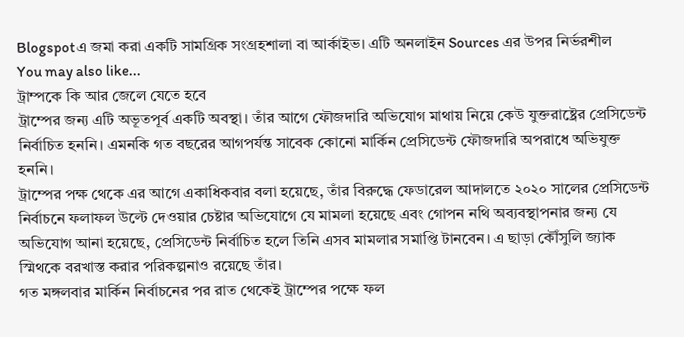Blogspotএ জমা করা একটি সামগ্রিক সংগ্রহশালা বা আর্কাইভ। এটি অনলাইন Sources এর উপর নির্ভরশীল
You may also like...
ট্রাম্পকে কি আর জেলে যেতে হবে
ট্রাম্পের জন্য এটি অভূতপূর্ব একটি অবস্থা। তাঁর আগে ফৌজদারি অভিযোগ মাথায় নিয়ে কেউ যুক্তরাষ্ট্রের প্রেসিডেন্ট নির্বাচিত হননি। এমনকি গত বছরের আগপর্যন্ত সাবেক কোনো মার্কিন প্রেসিডেন্ট ফৌজদারি অপরাধে অভিযুক্ত হননি।
ট্রাম্পের পক্ষ থেকে এর আগে একাধিকবার বলা হয়েছে, তাঁর বিরুদ্ধে ফেডারেল আদালতে ২০২০ সালের প্রেসিডেন্ট নির্বাচনে ফলাফল উল্টে দেওয়ার চেষ্টার অভিযোগে যে মামলা হয়েছে এবং গোপন নথি অব্যবস্থাপনার জন্য যে অভিযোগ আনা হয়েছে, প্রেসিডেন্ট নির্বাচিত হলে তিনি এসব মামলার সমাপ্তি টানবেন। এ ছাড়া কৌঁসুলি জ্যাক স্মিথকে বরখাস্ত করার পরিকল্পনাও রয়েছে তাঁর।
গত মঙ্গলবার মার্কিন নির্বাচনের পর রাত থেকেই ট্রাম্পের পক্ষে ফল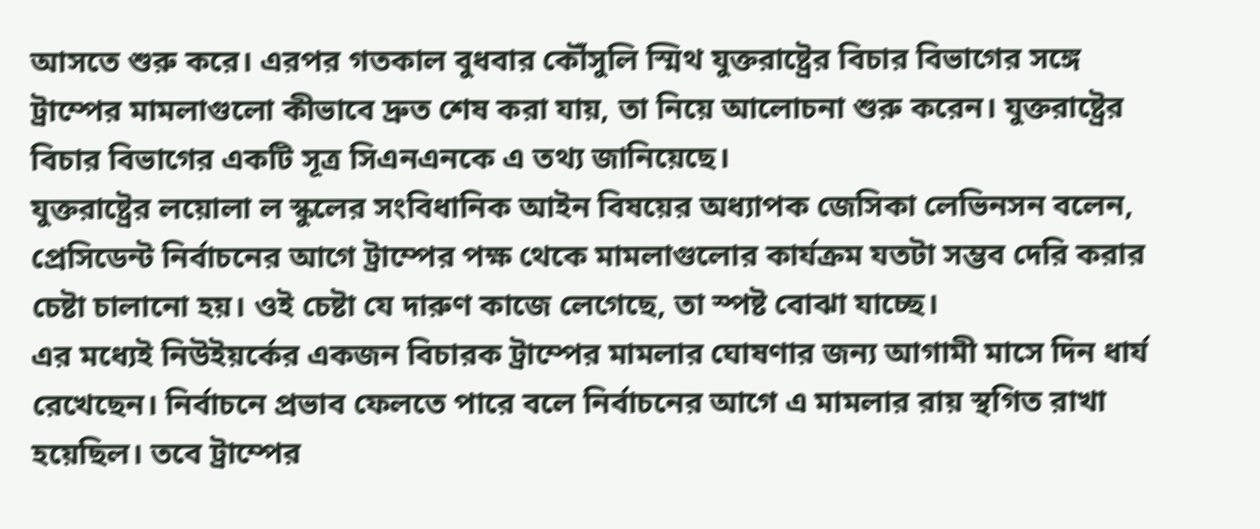আসতে শুরু করে। এরপর গতকাল বুধবার কৌঁসুলি স্মিথ যুক্তরাষ্ট্রের বিচার বিভাগের সঙ্গে ট্রাম্পের মামলাগুলো কীভাবে দ্রুত শেষ করা যায়, তা নিয়ে আলোচনা শুরু করেন। যুক্তরাষ্ট্রের বিচার বিভাগের একটি সূত্র সিএনএনকে এ তথ্য জানিয়েছে।
যুক্তরাষ্ট্রের লয়োলা ল স্কুলের সংবিধানিক আইন বিষয়ের অধ্যাপক জেসিকা লেভিনসন বলেন, প্রেসিডেন্ট নির্বাচনের আগে ট্রাম্পের পক্ষ থেকে মামলাগুলোর কার্যক্রম যতটা সম্ভব দেরি করার চেষ্টা চালানো হয়। ওই চেষ্টা যে দারুণ কাজে লেগেছে, তা স্পষ্ট বোঝা যাচ্ছে।
এর মধ্যেই নিউইয়র্কের একজন বিচারক ট্রাম্পের মামলার ঘোষণার জন্য আগামী মাসে দিন ধার্য রেখেছেন। নির্বাচনে প্রভাব ফেলতে পারে বলে নির্বাচনের আগে এ মামলার রায় স্থগিত রাখা হয়েছিল। তবে ট্রাম্পের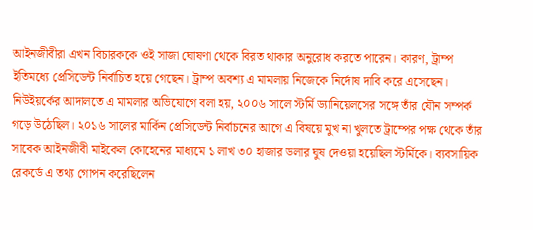আইনজীবীরা এখন বিচারককে ওই সাজা ঘোষণা থেকে বিরত থাকার অনুরোধ করতে পারেন। কারণ, ট্রাম্প ইতিমধ্যে প্রেসিডেন্ট নির্বাচিত হয়ে গেছেন। ট্রাম্প অবশ্য এ মামলায় নিজেকে নির্দোষ দাবি করে এসেছেন।
নিউইয়র্কের আদালতে এ মামলার অভিযোগে বলা হয়, ২০০৬ সালে স্টর্মি ড্যানিয়েলসের সঙ্গে তাঁর যৌন সম্পর্ক গড়ে উঠেছিল। ২০১৬ সালের মার্কিন প্রেসিডেন্ট নির্বাচনের আগে এ বিষয়ে মুখ না খুলতে ট্রাম্পের পক্ষ থেকে তাঁর সাবেক আইনজীবী মাইকেল কোহেনের মাধ্যমে ১ লাখ ৩০ হাজার ডলার ঘুষ দেওয়া হয়েছিল স্টর্মিকে। ব্যবসায়িক রেকর্ডে এ তথ্য গোপন করেছিলেন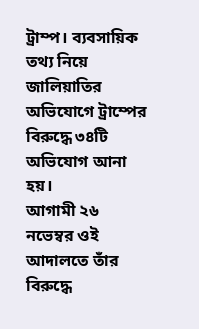ট্রাম্প। ব্যবসায়িক তথ্য নিয়ে জালিয়াতির অভিযোগে ট্রাম্পের বিরুদ্ধে ৩৪টি অভিযোগ আনা হয়।
আগামী ২৬ নভেম্বর ওই আদালতে তাঁর বিরুদ্ধে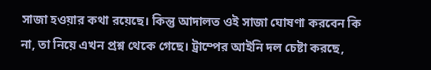সাজা হওয়ার কথা রয়েছে। কিন্তু আদালত ওই সাজা ঘোষণা করবেন কি না, তা নিয়ে এখন প্রশ্ন থেকে গেছে। ট্রাম্পের আইনি দল চেষ্টা করছে,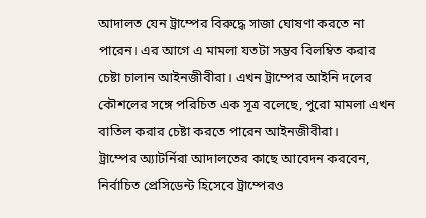আদালত যেন ট্রাম্পের বিরুদ্ধে সাজা ঘোষণা করতে না পারেন। এর আগে এ মামলা যতটা সম্ভব বিলম্বিত করার চেষ্টা চালান আইনজীবীরা। এখন ট্রাম্পের আইনি দলের কৌশলের সঙ্গে পরিচিত এক সূত্র বলেছে, পুরো মামলা এখন বাতিল করার চেষ্টা করতে পারেন আইনজীবীরা।
ট্রাম্পের অ্যাটর্নিরা আদালতের কাছে আবেদন করবেন, নির্বাচিত প্রেসিডেন্ট হিসেবে ট্রাম্পেরও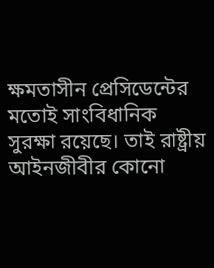ক্ষমতাসীন প্রেসিডেন্টের মতোই সাংবিধানিক সুরক্ষা রয়েছে। তাই রাষ্ট্রীয় আইনজীবীর কোনো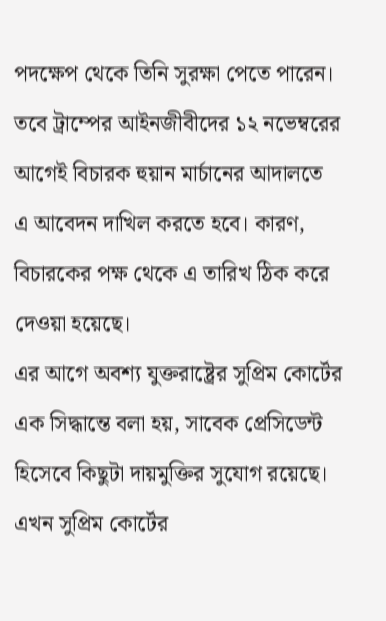পদক্ষেপ থেকে তিনি সুরক্ষা পেতে পারেন।
তবে ট্রাম্পের আইনজীবীদের ১২ নভেম্বরের আগেই বিচারক হুয়ান মার্চানের আদালতে এ আবেদন দাখিল করতে হবে। কারণ, বিচারকের পক্ষ থেকে এ তারিখ ঠিক করে দেওয়া হয়েছে।
এর আগে অবশ্য যুক্তরাষ্ট্রের সুপ্রিম কোর্টের এক সিদ্ধান্তে বলা হয়, সাবেক প্রেসিডেন্ট হিসেবে কিছুটা দায়মুক্তির সুযোগ রয়েছে। এখন সুপ্রিম কোর্টের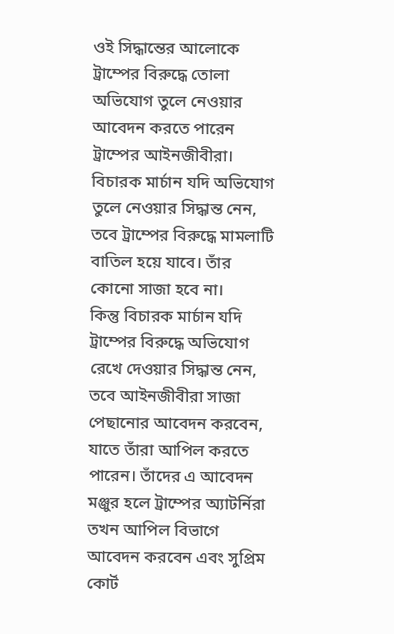ওই সিদ্ধান্তের আলোকে ট্রাম্পের বিরুদ্ধে তোলা অভিযোগ তুলে নেওয়ার আবেদন করতে পারেন ট্রাম্পের আইনজীবীরা। বিচারক মার্চান যদি অভিযোগ তুলে নেওয়ার সিদ্ধান্ত নেন, তবে ট্রাম্পের বিরুদ্ধে মামলাটি বাতিল হয়ে যাবে। তাঁর কোনো সাজা হবে না।
কিন্তু বিচারক মার্চান যদি ট্রাম্পের বিরুদ্ধে অভিযোগ রেখে দেওয়ার সিদ্ধান্ত নেন, তবে আইনজীবীরা সাজা পেছানোর আবেদন করবেন, যাতে তাঁরা আপিল করতে পারেন। তাঁদের এ আবেদন মঞ্জুর হলে ট্রাম্পের অ্যাটর্নিরা তখন আপিল বিভাগে আবেদন করবেন এবং সুপ্রিম কোর্ট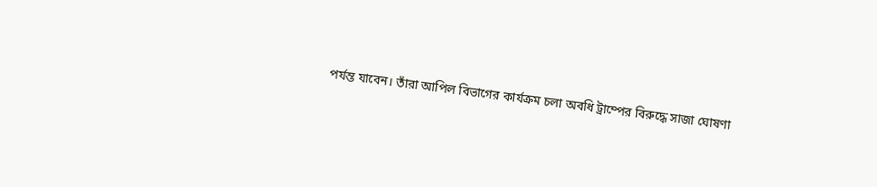পর্যন্ত যাবেন। তাঁরা আপিল বিভাগের কার্যক্রম চলা অবধি ট্রাম্পের বিরুদ্ধে সাজা ঘোষণা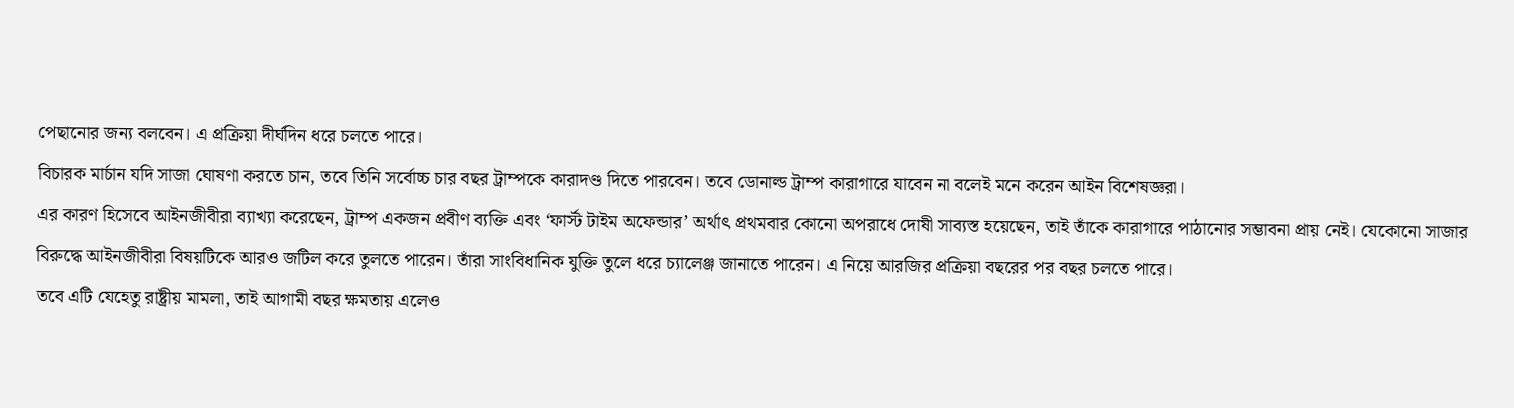পেছানোর জন্য বলবেন। এ প্রক্রিয়া দীর্ঘদিন ধরে চলতে পারে।
বিচারক মার্চান যদি সাজা ঘোষণা করতে চান, তবে তিনি সর্বোচ্চ চার বছর ট্রাম্পকে কারাদণ্ড দিতে পারবেন। তবে ডোনাল্ড ট্রাম্প কারাগারে যাবেন না বলেই মনে করেন আইন বিশেষজ্ঞরা।
এর কারণ হিসেবে আইনজীবীরা ব্যাখ্যা করেছেন, ট্রাম্প একজন প্রবীণ ব্যক্তি এবং ‘ফার্স্ট টাইম অফেন্ডার’ অর্থাৎ প্রথমবার কোনো অপরাধে দোষী সাব্যস্ত হয়েছেন, তাই তাঁকে কারাগারে পাঠানোর সম্ভাবনা প্রায় নেই। যেকোনো সাজার বিরুদ্ধে আইনজীবীরা বিষয়টিকে আরও জটিল করে তুলতে পারেন। তাঁরা সাংবিধানিক যুক্তি তুলে ধরে চ্যালেঞ্জ জানাতে পারেন। এ নিয়ে আরজির প্রক্রিয়া বছরের পর বছর চলতে পারে।
তবে এটি যেহেতু রাষ্ট্রীয় মামলা, তাই আগামী বছর ক্ষমতায় এলেও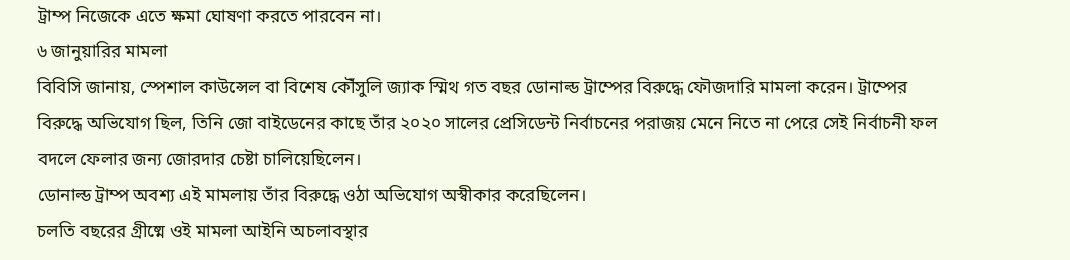ট্রাম্প নিজেকে এতে ক্ষমা ঘোষণা করতে পারবেন না।
৬ জানুয়ারির মামলা
বিবিসি জানায়, স্পেশাল কাউন্সেল বা বিশেষ কৌঁসুলি জ্যাক স্মিথ গত বছর ডোনাল্ড ট্রাম্পের বিরুদ্ধে ফৌজদারি মামলা করেন। ট্রাম্পের বিরুদ্ধে অভিযোগ ছিল, তিনি জো বাইডেনের কাছে তাঁর ২০২০ সালের প্রেসিডেন্ট নির্বাচনের পরাজয় মেনে নিতে না পেরে সেই নির্বাচনী ফল বদলে ফেলার জন্য জোরদার চেষ্টা চালিয়েছিলেন।
ডোনাল্ড ট্রাম্প অবশ্য এই মামলায় তাঁর বিরুদ্ধে ওঠা অভিযোগ অস্বীকার করেছিলেন।
চলতি বছরের গ্রীষ্মে ওই মামলা আইনি অচলাবস্থার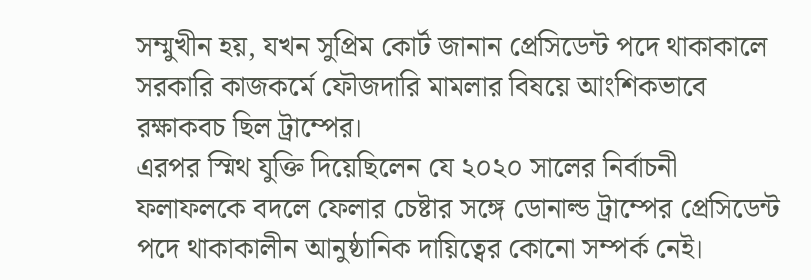সম্মুখীন হয়, যখন সুপ্রিম কোর্ট জানান প্রেসিডেন্ট পদে থাকাকালে সরকারি কাজকর্মে ফৌজদারি মামলার বিষয়ে আংশিকভাবে রক্ষাকবচ ছিল ট্রাম্পের।
এরপর স্মিথ যুক্তি দিয়েছিলেন যে ২০২০ সালের নির্বাচনী ফলাফলকে বদলে ফেলার চেষ্টার সঙ্গে ডোনাল্ড ট্রাম্পের প্রেসিডেন্ট পদে থাকাকালীন আনুষ্ঠানিক দায়িত্বের কোনো সম্পর্ক নেই।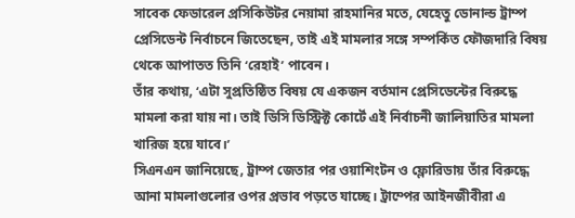সাবেক ফেডারেল প্রসিকিউটর নেয়ামা রাহমানির মতে, যেহেতু ডোনাল্ড ট্রাম্প প্রেসিডেন্ট নির্বাচনে জিতেছেন, তাই এই মামলার সঙ্গে সম্পর্কিত ফৌজদারি বিষয় থেকে আপাতত তিনি ‘রেহাই’ পাবেন।
তাঁর কথায়, ‘এটা সুপ্রতিষ্ঠিত বিষয় যে একজন বর্তমান প্রেসিডেন্টের বিরুদ্ধে মামলা করা যায় না। তাই ডিসি ডিস্ট্রিক্ট কোর্টে এই নির্বাচনী জালিয়াতির মামলা খারিজ হয়ে যাবে।’
সিএনএন জানিয়েছে, ট্রাম্প জেতার পর ওয়াশিংটন ও ফ্লোরিডায় তাঁর বিরুদ্ধে আনা মামলাগুলোর ওপর প্রভাব পড়তে যাচ্ছে। ট্রাম্পের আইনজীবীরা এ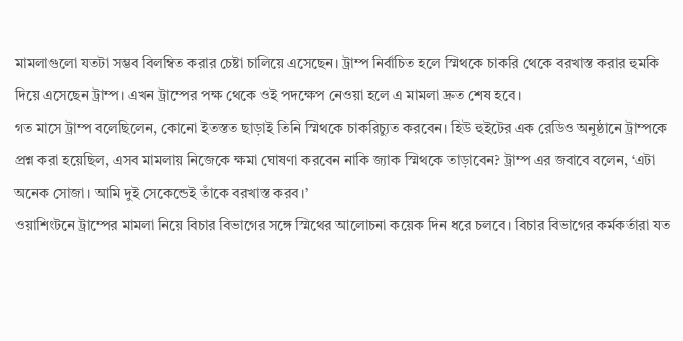মামলাগুলো যতটা সম্ভব বিলম্বিত করার চেষ্টা চালিয়ে এসেছেন। ট্রাম্প নির্বাচিত হলে স্মিথকে চাকরি থেকে বরখাস্ত করার হুমকি দিয়ে এসেছেন ট্রাম্প। এখন ট্রাম্পের পক্ষ থেকে ওই পদক্ষেপ নেওয়া হলে এ মামলা দ্রুত শেষ হবে।
গত মাসে ট্রাম্প বলেছিলেন, কোনো ইতস্তত ছাড়াই তিনি স্মিথকে চাকরিচ্যুত করবেন। হিউ হুইটের এক রেডিও অনুষ্ঠানে ট্রাম্পকে প্রশ্ন করা হয়েছিল, এসব মামলায় নিজেকে ক্ষমা ঘোষণা করবেন নাকি জ্যাক স্মিথকে তাড়াবেন? ট্রাম্প এর জবাবে বলেন, ‘এটা অনেক সোজা। আমি দুই সেকেন্ডেই তাঁকে বরখাস্ত করব।’
ওয়াশিংটনে ট্রাম্পের মামলা নিয়ে বিচার বিভাগের সঙ্গে স্মিথের আলোচনা কয়েক দিন ধরে চলবে। বিচার বিভাগের কর্মকর্তারা যত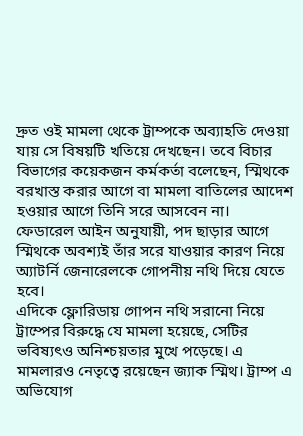দ্রুত ওই মামলা থেকে ট্রাম্পকে অব্যাহতি দেওয়া যায় সে বিষয়টি খতিয়ে দেখছেন। তবে বিচার বিভাগের কয়েকজন কর্মকর্তা বলেছেন, স্মিথকে বরখাস্ত করার আগে বা মামলা বাতিলের আদেশ হওয়ার আগে তিনি সরে আসবেন না।
ফেডারেল আইন অনুযায়ী, পদ ছাড়ার আগে স্মিথকে অবশ্যই তাঁর সরে যাওয়ার কারণ নিয়ে অ্যাটর্নি জেনারেলকে গোপনীয় নথি দিয়ে যেতে হবে।
এদিকে ফ্লোরিডায় গোপন নথি সরানো নিয়ে ট্রাম্পের বিরুদ্ধে যে মামলা হয়েছে, সেটির ভবিষ্যৎও অনিশ্চয়তার মুখে পড়েছে। এ মামলারও নেতৃত্বে রয়েছেন জ্যাক স্মিথ। ট্রাম্প এ অভিযোগ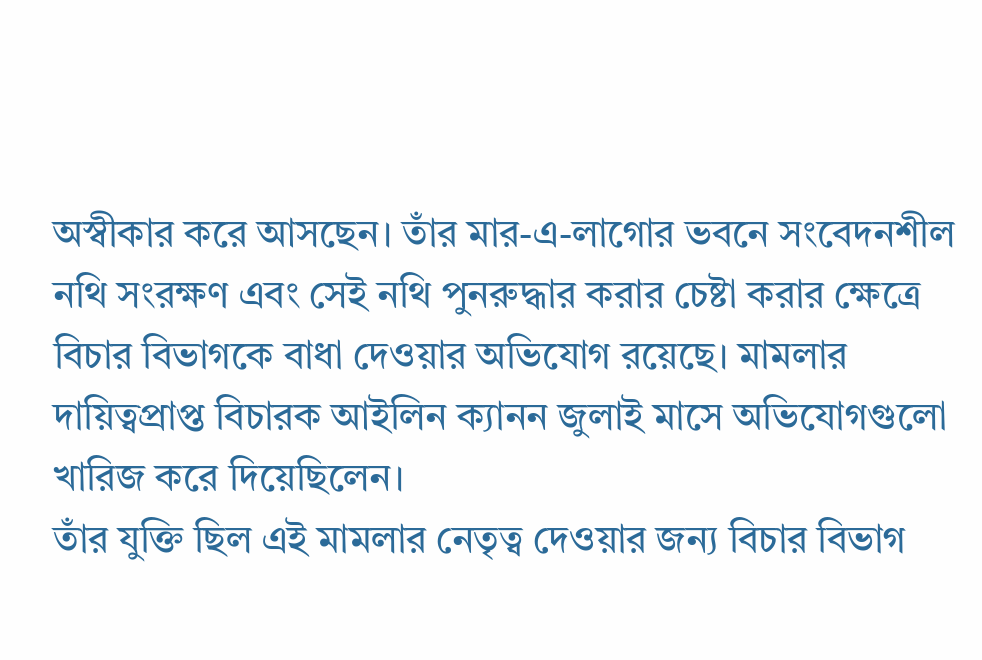অস্বীকার করে আসছেন। তাঁর মার-এ-লাগোর ভবনে সংবেদনশীল নথি সংরক্ষণ এবং সেই নথি পুনরুদ্ধার করার চেষ্টা করার ক্ষেত্রে বিচার বিভাগকে বাধা দেওয়ার অভিযোগ রয়েছে। মামলার দায়িত্বপ্রাপ্ত বিচারক আইলিন ক্যানন জুলাই মাসে অভিযোগগুলো খারিজ করে দিয়েছিলেন।
তাঁর যুক্তি ছিল এই মামলার নেতৃত্ব দেওয়ার জন্য বিচার বিভাগ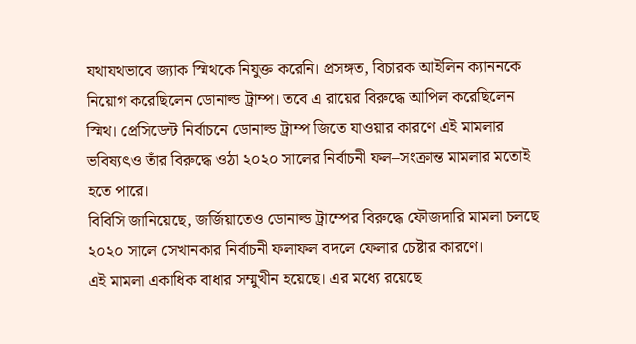যথাযথভাবে জ্যাক স্মিথকে নিযুক্ত করেনি। প্রসঙ্গত, বিচারক আইলিন ক্যাননকে নিয়োগ করেছিলেন ডোনাল্ড ট্রাম্প। তবে এ রায়ের বিরুদ্ধে আপিল করেছিলেন স্মিথ। প্রেসিডেন্ট নির্বাচনে ডোনাল্ড ট্রাম্প জিতে যাওয়ার কারণে এই মামলার ভবিষ্যৎও তাঁর বিরুদ্ধে ওঠা ২০২০ সালের নির্বাচনী ফল–সংক্রান্ত মামলার মতোই হতে পারে।
বিবিসি জানিয়েছে, জর্জিয়াতেও ডোনাল্ড ট্রাম্পের বিরুদ্ধে ফৌজদারি মামলা চলছে ২০২০ সালে সেখানকার নির্বাচনী ফলাফল বদলে ফেলার চেষ্টার কারণে।
এই মামলা একাধিক বাধার সম্মুখীন হয়েছে। এর মধ্যে রয়েছে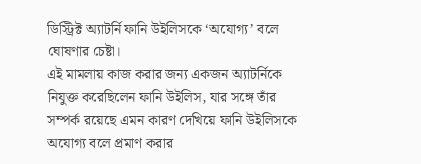ডিস্ট্রিক্ট অ্যাটর্নি ফানি উইলিসকে ‘অযোগ্য’ বলে ঘোষণার চেষ্টা।
এই মামলায় কাজ করার জন্য একজন অ্যাটর্নিকে নিযুক্ত করেছিলেন ফানি উইলিস, যার সঙ্গে তাঁর সম্পর্ক রয়েছে এমন কারণ দেখিয়ে ফানি উইলিসকে অযোগ্য বলে প্রমাণ করার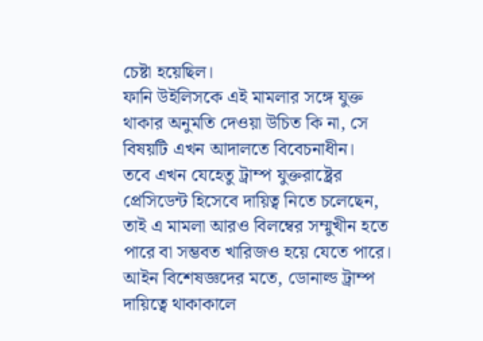চেষ্টা হয়েছিল।
ফানি উইলিসকে এই মামলার সঙ্গে যুক্ত থাকার অনুমতি দেওয়া উচিত কি না, সে বিষয়টি এখন আদালতে বিবেচনাধীন।
তবে এখন যেহেতু ট্রাম্প যুক্তরাষ্ট্রের প্রেসিডেন্ট হিসেবে দায়িত্ব নিতে চলেছেন, তাই এ মামলা আরও বিলম্বের সম্মুখীন হতে পারে বা সম্ভবত খারিজও হয়ে যেতে পারে।
আইন বিশেষজ্ঞদের মতে, ডোনাল্ড ট্রাম্প দায়িত্বে থাকাকালে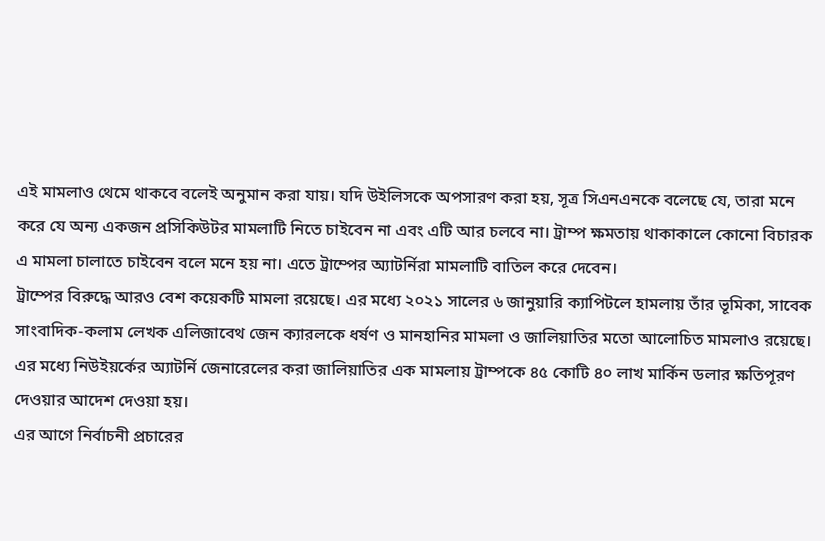এই মামলাও থেমে থাকবে বলেই অনুমান করা যায়। যদি উইলিসকে অপসারণ করা হয়, সূত্র সিএনএনকে বলেছে যে, তারা মনে করে যে অন্য একজন প্রসিকিউটর মামলাটি নিতে চাইবেন না এবং এটি আর চলবে না। ট্রাম্প ক্ষমতায় থাকাকালে কোনো বিচারক এ মামলা চালাতে চাইবেন বলে মনে হয় না। এতে ট্রাম্পের অ্যাটর্নিরা মামলাটি বাতিল করে দেবেন।
ট্রাম্পের বিরুদ্ধে আরও বেশ কয়েকটি মামলা রয়েছে। এর মধ্যে ২০২১ সালের ৬ জানুয়ারি ক্যাপিটলে হামলায় তাঁর ভূমিকা, সাবেক সাংবাদিক-কলাম লেখক এলিজাবেথ জেন ক্যারলকে ধর্ষণ ও মানহানির মামলা ও জালিয়াতির মতো আলোচিত মামলাও রয়েছে। এর মধ্যে নিউইয়র্কের অ্যাটর্নি জেনারেলের করা জালিয়াতির এক মামলায় ট্রাম্পকে ৪৫ কোটি ৪০ লাখ মার্কিন ডলার ক্ষতিপূরণ দেওয়ার আদেশ দেওয়া হয়।
এর আগে নির্বাচনী প্রচারের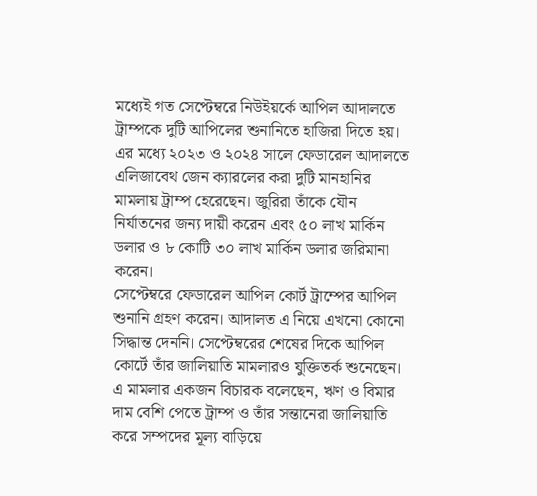মধ্যেই গত সেপ্টেম্বরে নিউইয়র্কে আপিল আদালতে ট্রাম্পকে দুটি আপিলের শুনানিতে হাজিরা দিতে হয়। এর মধ্যে ২০২৩ ও ২০২৪ সালে ফেডারেল আদালতে এলিজাবেথ জেন ক্যারলের করা দুটি মানহানির মামলায় ট্রাম্প হেরেছেন। জুরিরা তাঁকে যৌন নির্যাতনের জন্য দায়ী করেন এবং ৫০ লাখ মার্কিন ডলার ও ৮ কোটি ৩০ লাখ মার্কিন ডলার জরিমানা করেন।
সেপ্টেম্বরে ফেডারেল আপিল কোর্ট ট্রাম্পের আপিল শুনানি গ্রহণ করেন। আদালত এ নিয়ে এখনো কোনো সিদ্ধান্ত দেননি। সেপ্টেম্বরের শেষের দিকে আপিল কোর্টে তাঁর জালিয়াতি মামলারও যুক্তিতর্ক শুনেছেন। এ মামলার একজন বিচারক বলেছেন, ঋণ ও বিমার দাম বেশি পেতে ট্রাম্প ও তাঁর সন্তানেরা জালিয়াতি করে সম্পদের মূল্য বাড়িয়ে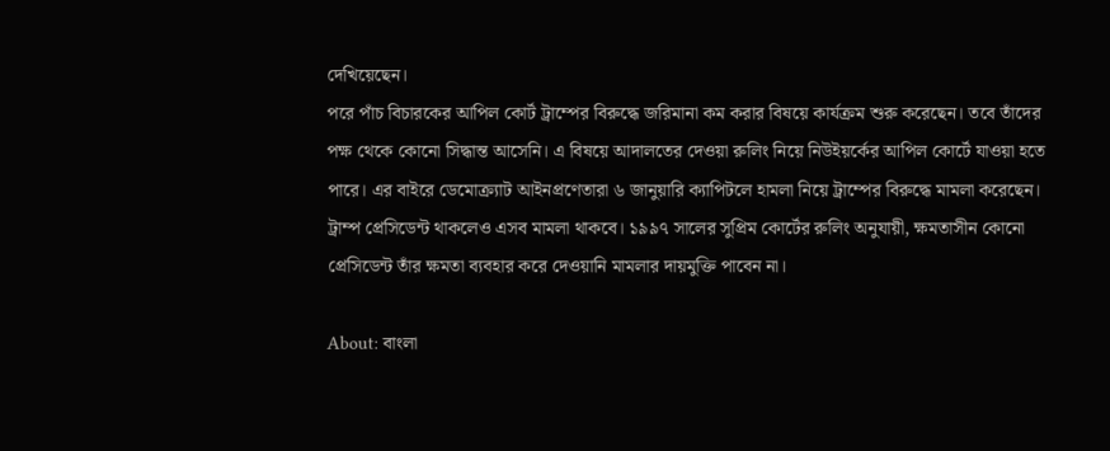দেখিয়েছেন।
পরে পাঁচ বিচারকের আপিল কোর্ট ট্রাম্পের বিরুদ্ধে জরিমানা কম করার বিষয়ে কার্যক্রম শুরু করেছেন। তবে তাঁদের পক্ষ থেকে কোনো সিদ্ধান্ত আসেনি। এ বিষয়ে আদালতের দেওয়া রুলিং নিয়ে নিউইয়র্কের আপিল কোর্টে যাওয়া হতে পারে। এর বাইরে ডেমোক্র্যাট আইনপ্রণেতারা ৬ জানুয়ারি ক্যাপিটলে হামলা নিয়ে ট্রাম্পের বিরুদ্ধে মামলা করেছেন। ট্রাম্প প্রেসিডেন্ট থাকলেও এসব মামলা থাকবে। ১৯৯৭ সালের সুপ্রিম কোর্টের রুলিং অনুযায়ী, ক্ষমতাসীন কোনো প্রেসিডেন্ট তাঁর ক্ষমতা ব্যবহার করে দেওয়ানি মামলার দায়মুক্তি পাবেন না।

About: বাংলা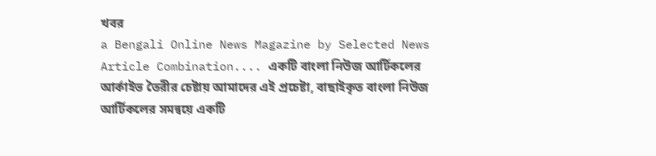খবর
a Bengali Online News Magazine by Selected News Article Combination.... একটি বাংলা নিউজ আর্টিকলের আর্কাইভ তৈরীর চেষ্টায় আমাদের এই প্রচেষ্টা, বাছাইকৃত বাংলা নিউজ আর্টিকলের সমন্বয়ে একটি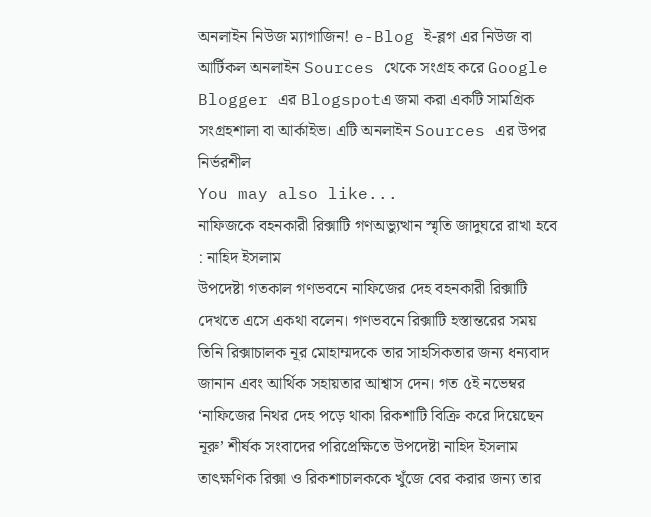অনলাইন নিউজ ম্যাগাজিন! e-Blog ই-ব্লগ এর নিউজ বা আর্টিকল অনলাইন Sources থেকে সংগ্রহ করে Google Blogger এর Blogspotএ জমা করা একটি সামগ্রিক সংগ্রহশালা বা আর্কাইভ। এটি অনলাইন Sources এর উপর নির্ভরশীল
You may also like...
নাফিজকে বহনকারী রিক্সাটি গণঅভ্যুত্থান স্মৃতি জাদুঘরে রাখা হবে : নাহিদ ইসলাম
উপদেষ্টা গতকাল গণভবনে নাফিজের দেহ বহনকারী রিক্সাটি দেখতে এসে একথা বলেন। গণভবনে রিক্সাটি হস্তান্তরের সময় তিনি রিক্সাচালক নূর মোহাম্মদকে তার সাহসিকতার জন্য ধন্যবাদ জানান এবং আর্থিক সহায়তার আশ্বাস দেন। গত ৫ই নভেম্বর ‘নাফিজের নিথর দেহ পড়ে থাকা রিকশাটি বিক্রি করে দিয়েছেন নূরু’ শীর্ষক সংবাদের পরিপ্রেক্ষিতে উপদেষ্টা নাহিদ ইসলাম তাৎক্ষণিক রিক্সা ও রিকশাচালককে খুঁজে বের করার জন্য তার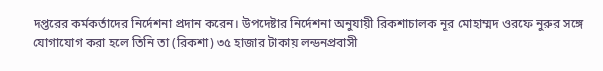দপ্তরের কর্মকর্তাদের নির্দেশনা প্রদান করেন। উপদেষ্টার নির্দেশনা অনুযায়ী রিকশাচালক নূর মোহাম্মদ ওরফে নুরুর সঙ্গে যোগাযোগ করা হলে তিনি তা (রিকশা) ৩৫ হাজার টাকায় লন্ডনপ্রবাসী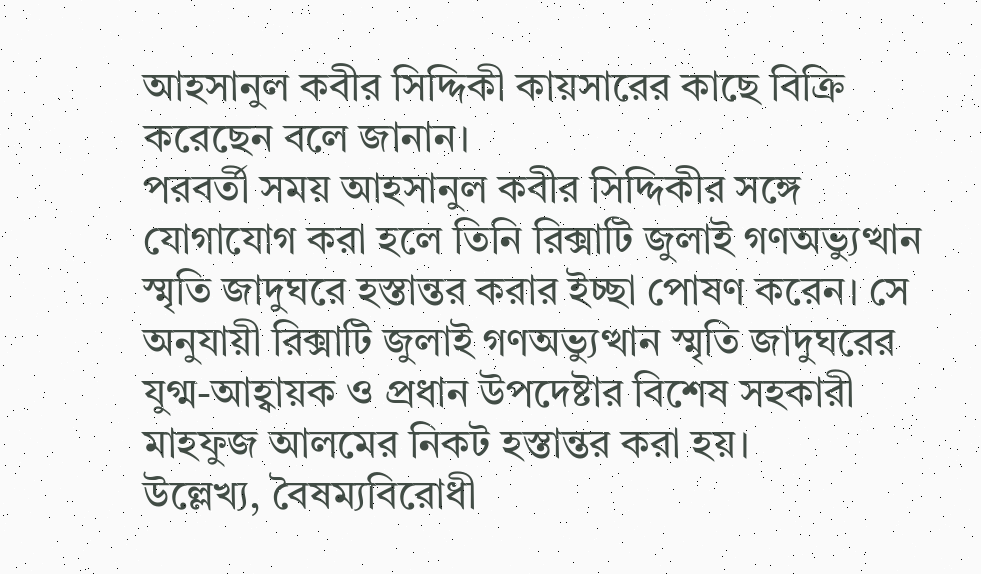আহসানুল কবীর সিদ্দিকী কায়সারের কাছে বিক্রি করেছেন বলে জানান।
পরবর্তী সময় আহসানুল কবীর সিদ্দিকীর সঙ্গে যোগাযোগ করা হলে তিনি রিক্সাটি জুলাই গণঅভ্যুত্থান স্মৃতি জাদুঘরে হস্তান্তর করার ইচ্ছা পোষণ করেন। সে অনুযায়ী রিক্সাটি জুলাই গণঅভ্যুত্থান স্মৃতি জাদুঘরের যুগ্ম-আহ্বায়ক ও প্রধান উপদেষ্টার বিশেষ সহকারী মাহফুজ আলমের নিকট হস্তান্তর করা হয়।
উল্লেখ্য, বৈষম্যবিরোধী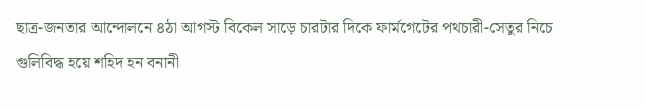ছাত্র-জনতার আন্দোলনে ৪ঠা আগস্ট বিকেল সাড়ে চারটার দিকে ফার্মগেটের পথচারী-সেতুর নিচে গুলিবিদ্ধ হয়ে শহিদ হন বনানী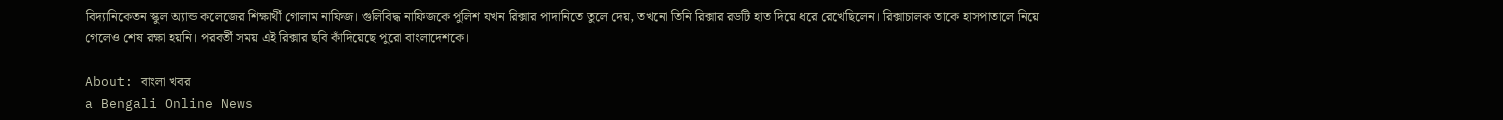বিদ্যানিকেতন স্কুল অ্যান্ড কলেজের শিক্ষার্থী গোলাম নাফিজ। গুলিবিদ্ধ নাফিজকে পুলিশ যখন রিক্সার পাদানিতে তুলে দেয়, তখনো তিনি রিক্সার রডটি হাত দিয়ে ধরে রেখেছিলেন। রিক্সাচালক তাকে হাসপাতালে নিয়ে গেলেও শেষ রক্ষা হয়নি। পরবর্তী সময় এই রিক্সার ছবি কাঁদিয়েছে পুরো বাংলাদেশকে।

About: বাংলা খবর
a Bengali Online News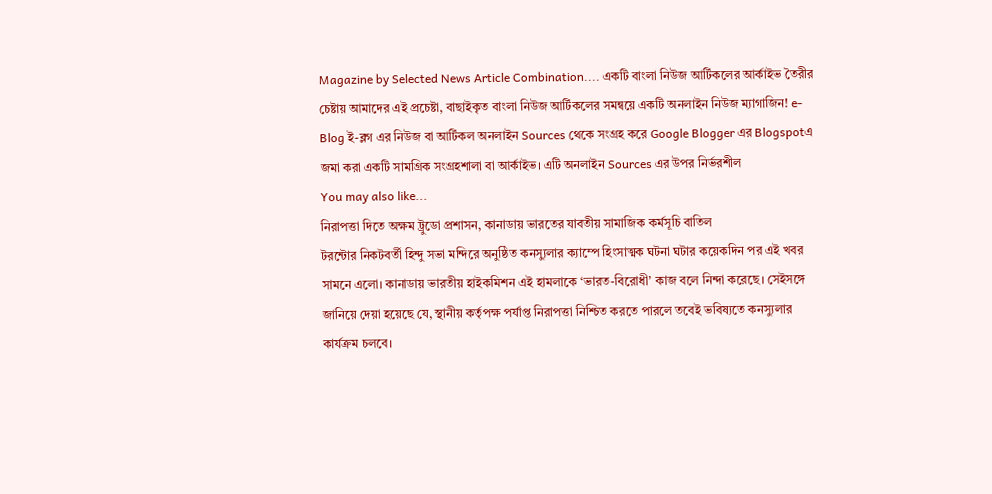Magazine by Selected News Article Combination.... একটি বাংলা নিউজ আর্টিকলের আর্কাইভ তৈরীর চেষ্টায় আমাদের এই প্রচেষ্টা, বাছাইকৃত বাংলা নিউজ আর্টিকলের সমন্বয়ে একটি অনলাইন নিউজ ম্যাগাজিন! e-Blog ই-ব্লগ এর নিউজ বা আর্টিকল অনলাইন Sources থেকে সংগ্রহ করে Google Blogger এর Blogspotএ জমা করা একটি সামগ্রিক সংগ্রহশালা বা আর্কাইভ। এটি অনলাইন Sources এর উপর নির্ভরশীল
You may also like...
নিরাপত্তা দিতে অক্ষম ট্রুডো প্রশাসন, কানাডায় ভারতের যাবতীয় সামাজিক কর্মসূচি বাতিল
টরন্টোর নিকটবর্তী হিন্দু সভা মন্দিরে অনুষ্ঠিত কনস্যুলার ক্যাম্পে হিংসাত্মক ঘটনা ঘটার কয়েকদিন পর এই খবর সামনে এলো। কানাডায় ভারতীয় হাইকমিশন এই হামলাকে ‘ভারত-বিরোধী’ কাজ বলে নিন্দা করেছে। সেইসঙ্গে জানিয়ে দেয়া হয়েছে যে, স্থানীয় কর্তৃপক্ষ পর্যাপ্ত নিরাপত্তা নিশ্চিত করতে পারলে তবেই ভবিষ্যতে কনস্যুলার কার্যক্রম চলবে।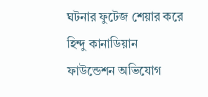ঘটনার ফুটেজ শেয়ার করে হিন্দু কানাডিয়ান ফাউন্ডেশন অভিযোগ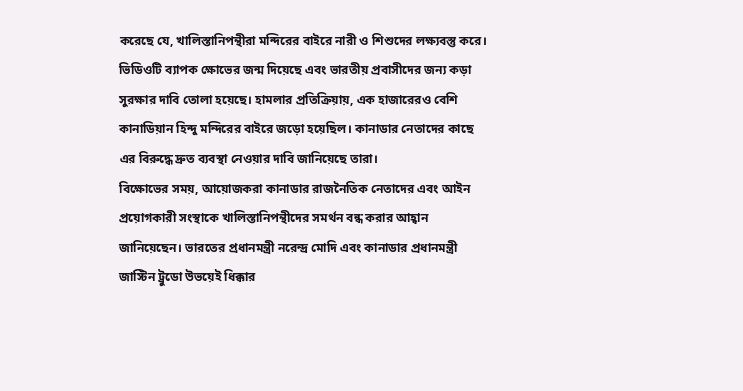করেছে যে, খালিস্তানিপন্থীরা মন্দিরের বাইরে নারী ও শিশুদের লক্ষ্যবস্তু করে। ভিডিওটি ব্যাপক ক্ষোভের জন্ম দিয়েছে এবং ভারতীয় প্রবাসীদের জন্য কড়া সুরক্ষার দাবি তোলা হয়েছে। হামলার প্রতিক্রিয়ায়, এক হাজারেরও বেশি কানাডিয়ান হিন্দু মন্দিরের বাইরে জড়ো হয়েছিল। কানাডার নেতাদের কাছে এর বিরুদ্ধে দ্রুত ব্যবস্থা নেওয়ার দাবি জানিয়েছে তারা।
বিক্ষোভের সময়, আয়োজকরা কানাডার রাজনৈতিক নেতাদের এবং আইন প্রয়োগকারী সংস্থাকে খালিস্তানিপন্থীদের সমর্থন বন্ধ করার আহ্বান জানিয়েছেন। ভারতের প্রধানমন্ত্রী নরেন্দ্র মোদি এবং কানাডার প্রধানমন্ত্রী জাস্টিন ট্রুডো উভয়েই ধিক্কার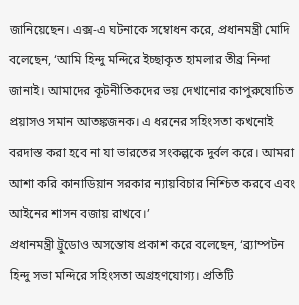জানিয়েছেন। এক্স-এ ঘটনাকে সম্বোধন করে, প্রধানমন্ত্রী মোদি বলেছেন, ‘আমি হিন্দু মন্দিরে ইচ্ছাকৃত হামলার তীব্র নিন্দা জানাই। আমাদের কূটনীতিকদের ভয় দেখানোর কাপুরুষোচিত প্রয়াসও সমান আতঙ্কজনক। এ ধরনের সহিংসতা কখনোই বরদাস্ত করা হবে না যা ভারতের সংকল্পকে দুর্বল করে। আমরা আশা করি কানাডিয়ান সরকার ন্যায়বিচার নিশ্চিত করবে এবং আইনের শাসন বজায় রাখবে।’
প্রধানমন্ত্রী ট্রুডোও অসন্তোষ প্রকাশ করে বলেছেন, ‘ব্র্যাম্পটন হিন্দু সভা মন্দিরে সহিংসতা অগ্রহণযোগ্য। প্রতিটি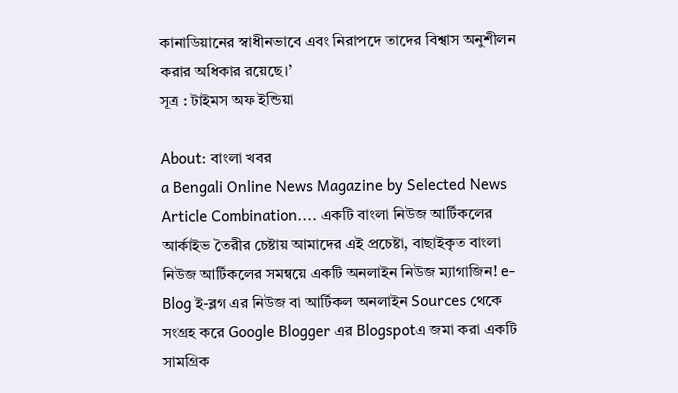কানাডিয়ানের স্বাধীনভাবে এবং নিরাপদে তাদের বিশ্বাস অনুশীলন করার অধিকার রয়েছে।’
সূত্র : টাইমস অফ ইন্ডিয়া

About: বাংলা খবর
a Bengali Online News Magazine by Selected News Article Combination.... একটি বাংলা নিউজ আর্টিকলের আর্কাইভ তৈরীর চেষ্টায় আমাদের এই প্রচেষ্টা, বাছাইকৃত বাংলা নিউজ আর্টিকলের সমন্বয়ে একটি অনলাইন নিউজ ম্যাগাজিন! e-Blog ই-ব্লগ এর নিউজ বা আর্টিকল অনলাইন Sources থেকে সংগ্রহ করে Google Blogger এর Blogspotএ জমা করা একটি সামগ্রিক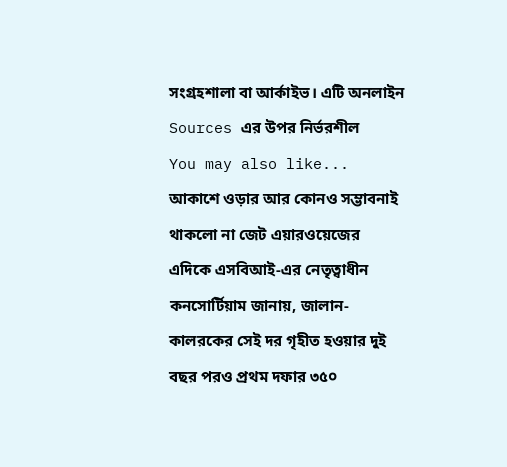সংগ্রহশালা বা আর্কাইভ। এটি অনলাইন Sources এর উপর নির্ভরশীল
You may also like...
আকাশে ওড়ার আর কোনও সম্ভাবনাই থাকলো না জেট এয়ারওয়েজের
এদিকে এসবিআই-এর নেতৃত্বাধীন কনসোর্টিয়াম জানায়, জালান-কালরকের সেই দর গৃহীত হওয়ার দুই বছর পরও প্রথম দফার ৩৫০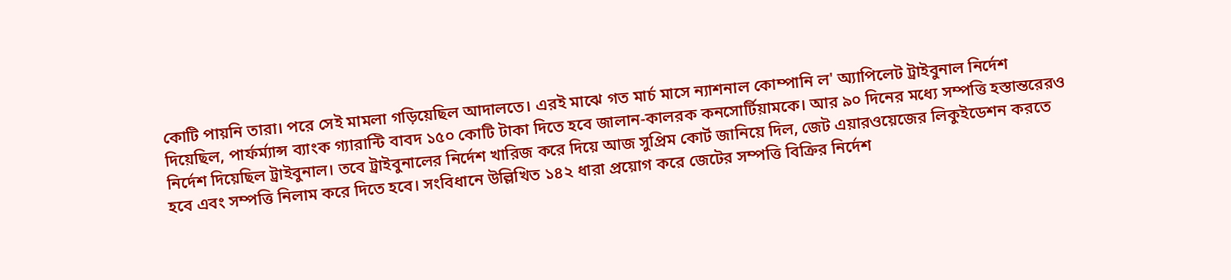কোটি পায়নি তারা। পরে সেই মামলা গড়িয়েছিল আদালতে। এরই মাঝে গত মার্চ মাসে ন্যাশনাল কোম্পানি ল' অ্যাপিলেট ট্রাইবুনাল নির্দেশ দিয়েছিল, পার্ফর্ম্যান্স ব্যাংক গ্যারান্টি বাবদ ১৫০ কোটি টাকা দিতে হবে জালান-কালরক কনসোর্টিয়ামকে। আর ৯০ দিনের মধ্যে সম্পত্তি হস্তান্তরেরও নির্দেশ দিয়েছিল ট্রাইবুনাল। তবে ট্রাইবুনালের নির্দেশ খারিজ করে দিয়ে আজ সুপ্রিম কোর্ট জানিয়ে দিল, জেট এয়ারওয়েজের লিকুইডেশন করতে হবে এবং সম্পত্তি নিলাম করে দিতে হবে। সংবিধানে উল্লিখিত ১৪২ ধারা প্রয়োগ করে জেটের সম্পত্তি বিক্রির নির্দেশ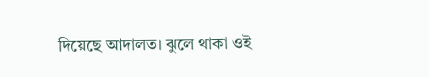দিয়েছে আদালত। ঝুলে থাকা ওই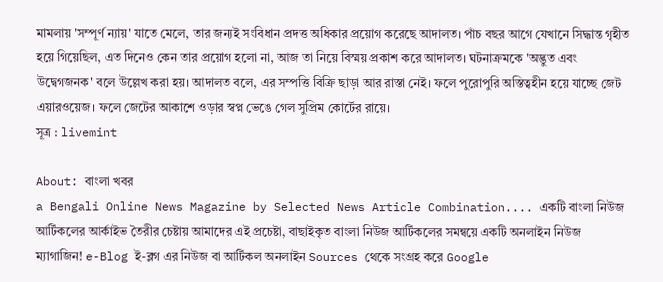মামলায় 'সম্পূর্ণ ন্যায়' যাতে মেলে, তার জন্যই সংবিধান প্রদত্ত অধিকার প্রয়োগ করেছে আদালত। পাঁচ বছর আগে যেখানে সিদ্ধান্ত গৃহীত হয়ে গিয়েছিল, এত দিনেও কেন তার প্রয়োগ হলো না, আজ তা নিয়ে বিস্ময় প্রকাশ করে আদালত। ঘটনাক্রমকে 'অদ্ভুত এবং উদ্বেগজনক' বলে উল্লেখ করা হয়। আদালত বলে, এর সম্পত্তি বিক্রি ছাড়া আর রাস্তা নেই। ফলে পুরোপুরি অস্তিত্বহীন হয়ে যাচ্ছে জেট এয়ারওয়েজ। ফলে জেটের আকাশে ওড়ার স্বপ্ন ভেঙে গেল সুপ্রিম কোর্টের রায়ে।
সূত্র : livemint

About: বাংলা খবর
a Bengali Online News Magazine by Selected News Article Combination.... একটি বাংলা নিউজ আর্টিকলের আর্কাইভ তৈরীর চেষ্টায় আমাদের এই প্রচেষ্টা, বাছাইকৃত বাংলা নিউজ আর্টিকলের সমন্বয়ে একটি অনলাইন নিউজ ম্যাগাজিন! e-Blog ই-ব্লগ এর নিউজ বা আর্টিকল অনলাইন Sources থেকে সংগ্রহ করে Google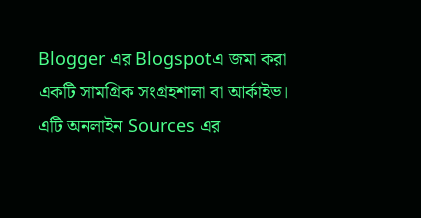Blogger এর Blogspotএ জমা করা একটি সামগ্রিক সংগ্রহশালা বা আর্কাইভ। এটি অনলাইন Sources এর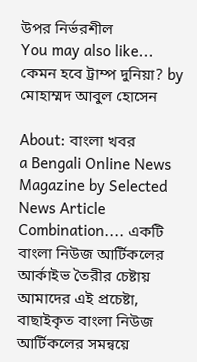উপর নির্ভরশীল
You may also like...
কেমন হবে ট্রাম্প দুনিয়া? by মোহাম্মদ আবুল হোসেন

About: বাংলা খবর
a Bengali Online News Magazine by Selected News Article Combination.... একটি বাংলা নিউজ আর্টিকলের আর্কাইভ তৈরীর চেষ্টায় আমাদের এই প্রচেষ্টা, বাছাইকৃত বাংলা নিউজ আর্টিকলের সমন্বয়ে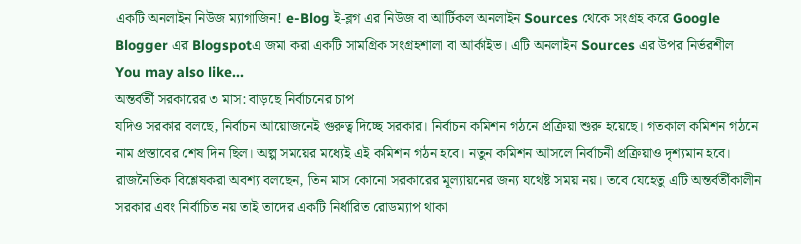একটি অনলাইন নিউজ ম্যাগাজিন! e-Blog ই-ব্লগ এর নিউজ বা আর্টিকল অনলাইন Sources থেকে সংগ্রহ করে Google Blogger এর Blogspotএ জমা করা একটি সামগ্রিক সংগ্রহশালা বা আর্কাইভ। এটি অনলাইন Sources এর উপর নির্ভরশীল
You may also like...
অন্তর্বর্তী সরকারের ৩ মাস: বাড়ছে নির্বাচনের চাপ
যদিও সরকার বলছে, নির্বাচন আয়োজনেই গুরুত্ব দিচ্ছে সরকার। নির্বাচন কমিশন গঠনে প্রক্রিয়া শুরু হয়েছে। গতকাল কমিশন গঠনে নাম প্রস্তাবের শেষ দিন ছিল। অল্প সময়ের মধ্যেই এই কমিশন গঠন হবে। নতুন কমিশন আসলে নির্বাচনী প্রক্রিয়াও দৃশ্যমান হবে।
রাজনৈতিক বিশ্লেষকরা অবশ্য বলছেন, তিন মাস কোনো সরকারের মূল্যায়নের জন্য যথেষ্ট সময় নয়। তবে যেহেতু এটি অন্তর্বর্তীকালীন সরকার এবং নির্বাচিত নয় তাই তাদের একটি নির্ধারিত রোডম্যাপ থাকা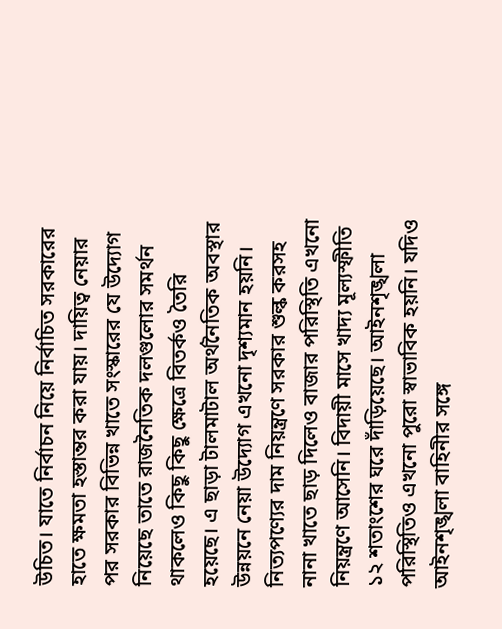উচিত। যাতে নির্বাচন নিয়ে নির্বাচিত সরকারের হাতে ক্ষমতা হস্তান্তর করা যায়। দায়িত্ব নেয়ার পর সরকার বিভিন্ন খাতে সংস্কারের যে উদ্যোগ নিয়েছে তাতে রাজনৈতিক দলগুলোর সমর্থন থাকলেও কিছু কিছু ক্ষেত্রে বিতর্কও তৈরি হয়েছে। এ ছাড়া টালমাটাল অর্থনৈতিক অবস্থার উন্নয়নে নেয়া উদ্যোগ এখনো দৃশ্যমান হয়নি। নিত্যপণ্যের দাম নিয়ন্ত্রণে সরকার শুল্ক করসহ নানা খাতে ছাড় দিলেও বাজার পরিস্থিতি এখনো নিয়ন্ত্রণে আসেনি। বিদায়ী মাসে খাদ্য মূল্যস্ফীতি ১২ শতাংশের ঘরে দাঁড়িয়েছে। আইনশৃঙ্খলা পরিস্থিতিও এখনো পুরো স্বাভাবিক হয়নি। যদিও আইনশৃঙ্খলা বাহিনীর সঙ্গে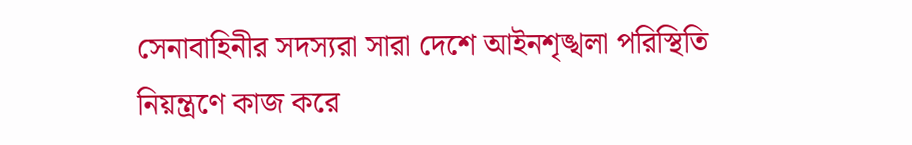সেনাবাহিনীর সদস্যরা সারা দেশে আইনশৃঙ্খলা পরিস্থিতি নিয়ন্ত্রণে কাজ করে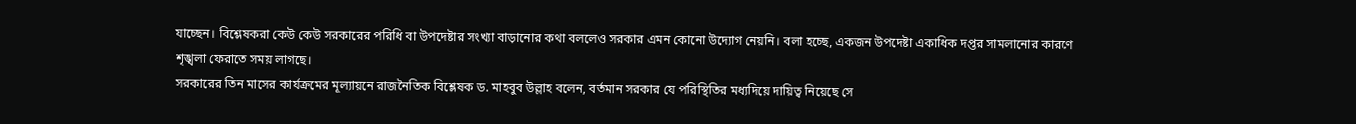যাচ্ছেন। বিশ্লেষকরা কেউ কেউ সরকারের পরিধি বা উপদেষ্টার সংখ্যা বাড়ানোর কথা বললেও সরকার এমন কোনো উদ্যোগ নেয়নি। বলা হচ্ছে, একজন উপদেষ্টা একাধিক দপ্তর সামলানোর কারণে শৃঙ্খলা ফেরাতে সময় লাগছে।
সরকারের তিন মাসের কার্যক্রমের মূল্যায়নে রাজনৈতিক বিশ্লেষক ড. মাহবুব উল্লাহ বলেন, বর্তমান সরকার যে পরিস্থিতির মধ্যদিয়ে দায়িত্ব নিয়েছে সে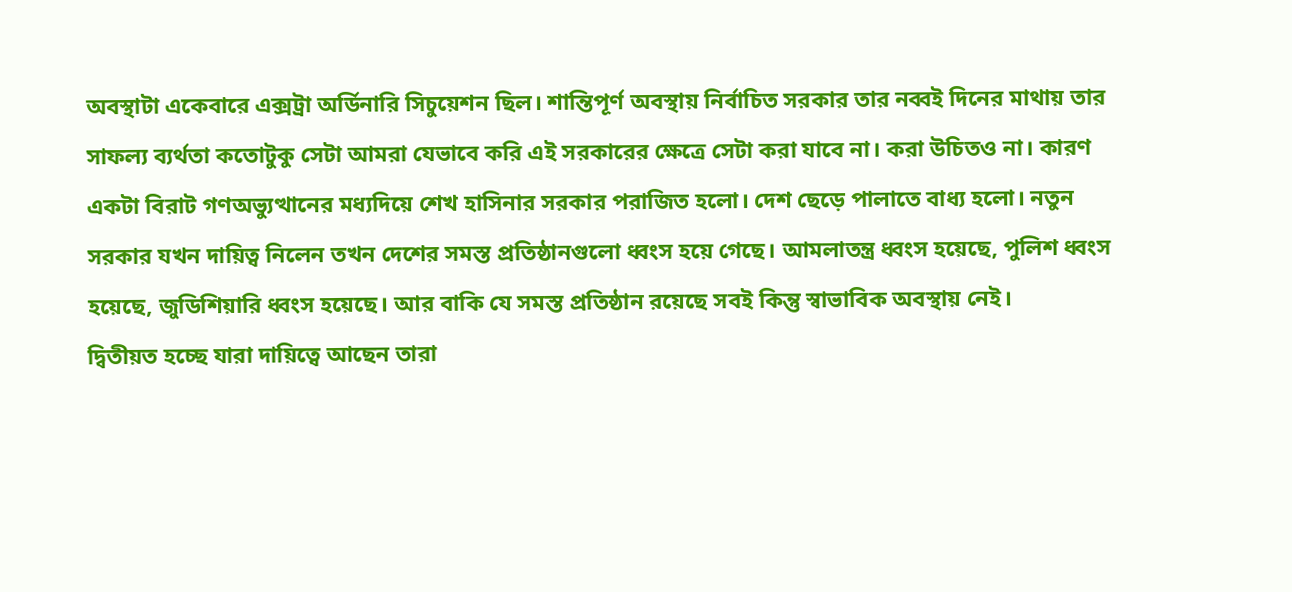অবস্থাটা একেবারে এক্সট্রা অর্ডিনারি সিচুয়েশন ছিল। শান্তিপূর্ণ অবস্থায় নির্বাচিত সরকার তার নব্বই দিনের মাথায় তার সাফল্য ব্যর্থতা কতোটুকু সেটা আমরা যেভাবে করি এই সরকারের ক্ষেত্রে সেটা করা যাবে না। করা উচিতও না। কারণ একটা বিরাট গণঅভ্যুত্থানের মধ্যদিয়ে শেখ হাসিনার সরকার পরাজিত হলো। দেশ ছেড়ে পালাতে বাধ্য হলো। নতুন সরকার যখন দায়িত্ব নিলেন তখন দেশের সমস্ত প্রতিষ্ঠানগুলো ধ্বংস হয়ে গেছে। আমলাতন্ত্র ধ্বংস হয়েছে, পুলিশ ধ্বংস হয়েছে, জুডিশিয়ারি ধ্বংস হয়েছে। আর বাকি যে সমস্ত প্রতিষ্ঠান রয়েছে সবই কিন্তু স্বাভাবিক অবস্থায় নেই।
দ্বিতীয়ত হচ্ছে যারা দায়িত্বে আছেন তারা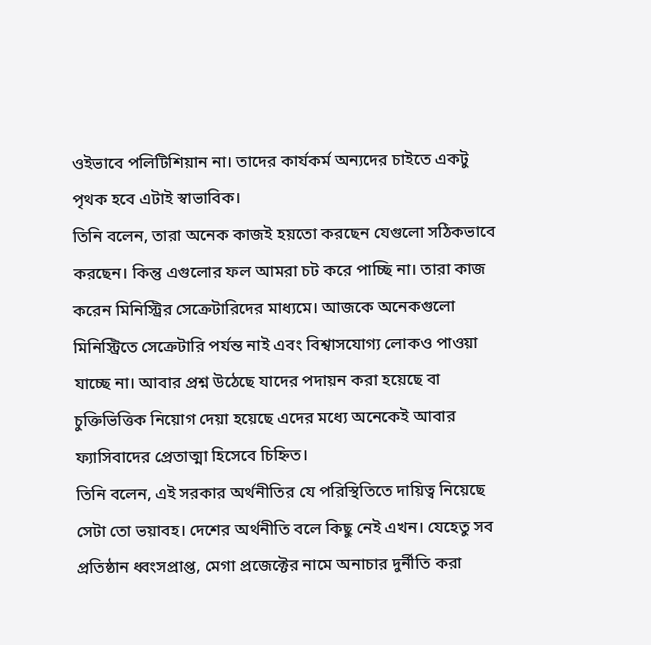ওইভাবে পলিটিশিয়ান না। তাদের কার্যকর্ম অন্যদের চাইতে একটু পৃথক হবে এটাই স্বাভাবিক।
তিনি বলেন, তারা অনেক কাজই হয়তো করছেন যেগুলো সঠিকভাবে করছেন। কিন্তু এগুলোর ফল আমরা চট করে পাচ্ছি না। তারা কাজ করেন মিনিস্ট্রির সেক্রেটারিদের মাধ্যমে। আজকে অনেকগুলো মিনিস্ট্রিতে সেক্রেটারি পর্যন্ত নাই এবং বিশ্বাসযোগ্য লোকও পাওয়া যাচ্ছে না। আবার প্রশ্ন উঠেছে যাদের পদায়ন করা হয়েছে বা চুক্তিভিত্তিক নিয়োগ দেয়া হয়েছে এদের মধ্যে অনেকেই আবার ফ্যাসিবাদের প্রেতাত্মা হিসেবে চিহ্নিত।
তিনি বলেন, এই সরকার অর্থনীতির যে পরিস্থিতিতে দায়িত্ব নিয়েছে সেটা তো ভয়াবহ। দেশের অর্থনীতি বলে কিছু নেই এখন। যেহেতু সব প্রতিষ্ঠান ধ্বংসপ্রাপ্ত, মেগা প্রজেক্টের নামে অনাচার দুর্নীতি করা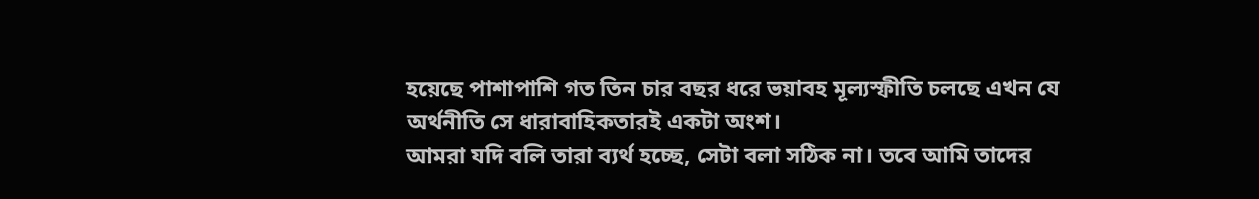হয়েছে পাশাপাশি গত তিন চার বছর ধরে ভয়াবহ মূল্যস্ফীতি চলছে এখন যে অর্থনীতি সে ধারাবাহিকতারই একটা অংশ।
আমরা যদি বলি তারা ব্যর্থ হচ্ছে, সেটা বলা সঠিক না। তবে আমি তাদের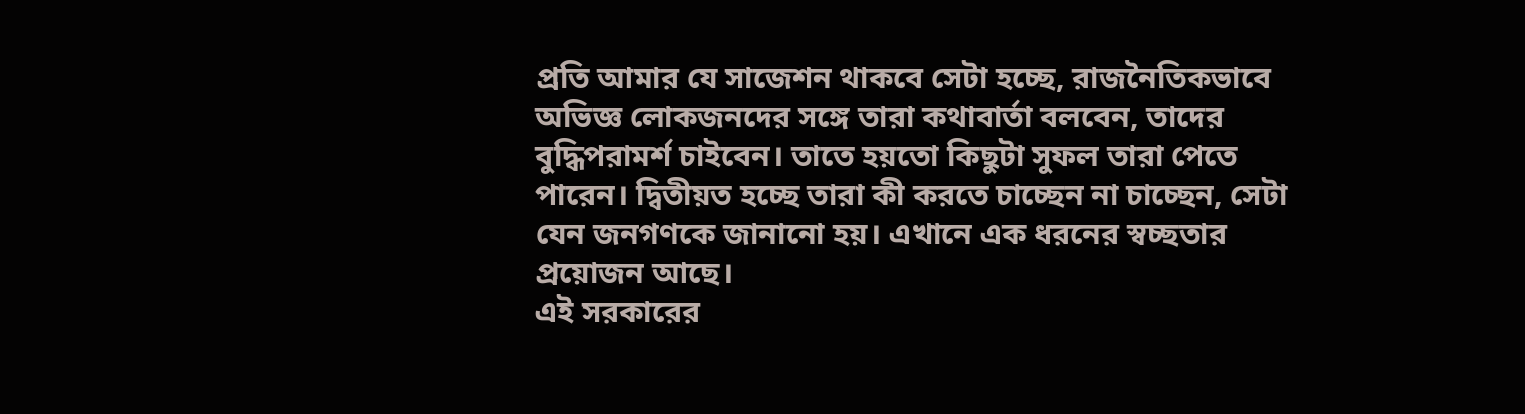প্রতি আমার যে সাজেশন থাকবে সেটা হচ্ছে, রাজনৈতিকভাবে অভিজ্ঞ লোকজনদের সঙ্গে তারা কথাবার্তা বলবেন, তাদের বুদ্ধিপরামর্শ চাইবেন। তাতে হয়তো কিছুটা সুফল তারা পেতে পারেন। দ্বিতীয়ত হচ্ছে তারা কী করতে চাচ্ছেন না চাচ্ছেন, সেটা যেন জনগণকে জানানো হয়। এখানে এক ধরনের স্বচ্ছতার প্রয়োজন আছে।
এই সরকারের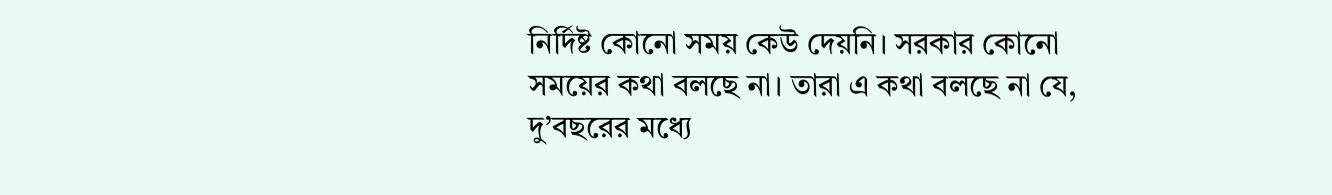নির্দিষ্ট কোনো সময় কেউ দেয়নি। সরকার কোনো সময়ের কথা বলছে না। তারা এ কথা বলছে না যে, দু’বছরের মধ্যে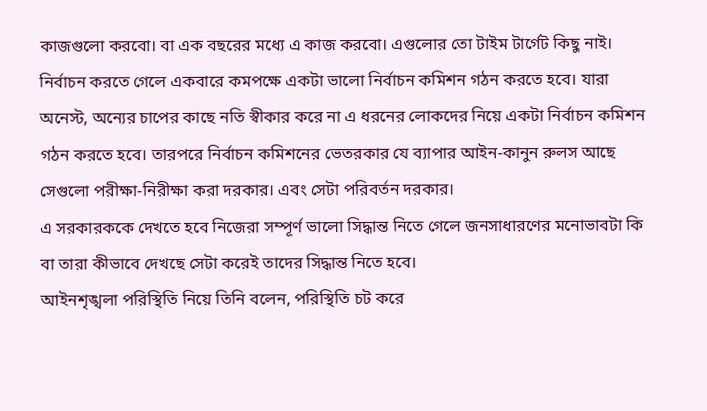কাজগুলো করবো। বা এক বছরের মধ্যে এ কাজ করবো। এগুলোর তো টাইম টার্গেট কিছু নাই। নির্বাচন করতে গেলে একবারে কমপক্ষে একটা ভালো নির্বাচন কমিশন গঠন করতে হবে। যারা অনেস্ট, অন্যের চাপের কাছে নতি স্বীকার করে না এ ধরনের লোকদের নিয়ে একটা নির্বাচন কমিশন গঠন করতে হবে। তারপরে নির্বাচন কমিশনের ভেতরকার যে ব্যাপার আইন-কানুন রুলস আছে সেগুলো পরীক্ষা-নিরীক্ষা করা দরকার। এবং সেটা পরিবর্তন দরকার।
এ সরকারককে দেখতে হবে নিজেরা সম্পূর্ণ ভালো সিদ্ধান্ত নিতে গেলে জনসাধারণের মনোভাবটা কি বা তারা কীভাবে দেখছে সেটা করেই তাদের সিদ্ধান্ত নিতে হবে।
আইনশৃঙ্খলা পরিস্থিতি নিয়ে তিনি বলেন, পরিস্থিতি চট করে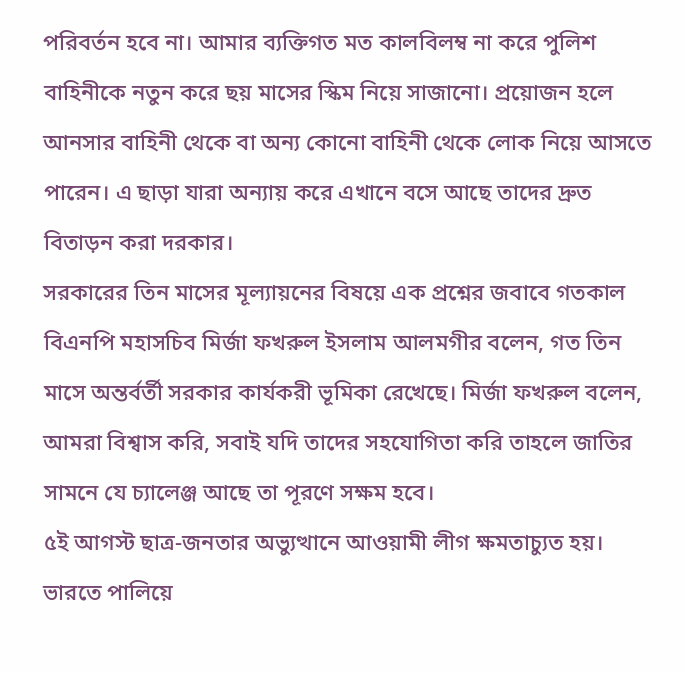পরিবর্তন হবে না। আমার ব্যক্তিগত মত কালবিলম্ব না করে পুলিশ বাহিনীকে নতুন করে ছয় মাসের স্কিম নিয়ে সাজানো। প্রয়োজন হলে আনসার বাহিনী থেকে বা অন্য কোনো বাহিনী থেকে লোক নিয়ে আসতে পারেন। এ ছাড়া যারা অন্যায় করে এখানে বসে আছে তাদের দ্রুত বিতাড়ন করা দরকার।
সরকারের তিন মাসের মূল্যায়নের বিষয়ে এক প্রশ্নের জবাবে গতকাল বিএনপি মহাসচিব মির্জা ফখরুল ইসলাম আলমগীর বলেন, গত তিন মাসে অন্তর্বর্তী সরকার কার্যকরী ভূমিকা রেখেছে। মির্জা ফখরুল বলেন, আমরা বিশ্বাস করি, সবাই যদি তাদের সহযোগিতা করি তাহলে জাতির সামনে যে চ্যালেঞ্জ আছে তা পূরণে সক্ষম হবে।
৫ই আগস্ট ছাত্র-জনতার অভ্যুত্থানে আওয়ামী লীগ ক্ষমতাচ্যুত হয়। ভারতে পালিয়ে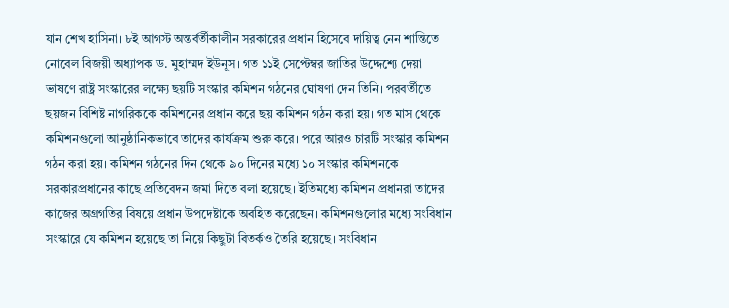যান শেখ হাসিনা। ৮ই আগস্ট অন্তর্বর্তীকালীন সরকারের প্রধান হিসেবে দায়িত্ব নেন শান্তিতে নোবেল বিজয়ী অধ্যাপক ড. মুহাম্মদ ইউনূস। গত ১১ই সেপ্টেম্বর জাতির উদ্দেশ্যে দেয়া ভাষণে রাষ্ট্র সংস্কারের লক্ষ্যে ছয়টি সংস্কার কমিশন গঠনের ঘোষণা দেন তিনি। পরবর্তীতে ছয়জন বিশিষ্ট নাগরিককে কমিশনের প্রধান করে ছয় কমিশন গঠন করা হয়। গত মাস থেকে কমিশনগুলো আনুষ্ঠানিকভাবে তাদের কার্যক্রম শুরু করে। পরে আরও চারটি সংস্কার কমিশন গঠন করা হয়। কমিশন গঠনের দিন থেকে ৯০ দিনের মধ্যে ১০ সংস্কার কমিশনকে সরকারপ্রধানের কাছে প্রতিবেদন জমা দিতে বলা হয়েছে। ইতিমধ্যে কমিশন প্রধানরা তাদের কাজের অগ্রগতির বিষয়ে প্রধান উপদেষ্টাকে অবহিত করেছেন। কমিশনগুলোর মধ্যে সংবিধান সংস্কারে যে কমিশন হয়েছে তা নিয়ে কিছুটা বিতর্কও তৈরি হয়েছে। সংবিধান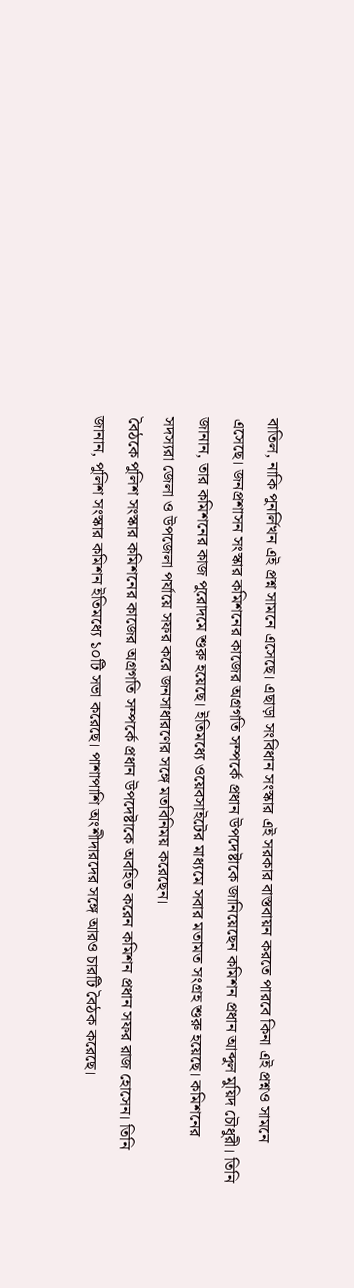বাতিল, নাকি পুনর্লিখন এই প্রশ্ন সামনে এসেছে। এছাড়া সংবিধান সংস্কার এই সরকার বাস্তবায়ন করতে পারবে কিনা এই প্রশ্নও সামনে এসেছে। জনপ্রশাসন সংস্কার কমিশনের কাজের অগ্রগতি সম্পর্কে প্রধান উপদেষ্টাকে জানিয়েছেন কমিশন প্রধান আব্দুল মুয়িদ চৌধুরী। তিনি জানান, তার কমিশনের কাজ পুরোদমে শুরু হয়েছে। ইতিমধ্যে ওয়েবসাইটের মাধ্যমে সবার মতামত সংগ্রহ শুরু হয়েছে। কমিশনের সদস্যরা জেলা ও উপজেলা পর্যায়ে সফর করে জনসাধারণের সঙ্গে মতবিনিময় করেছেন।
বৈঠকে পুলিশ সংস্কার কমিশনের কাজের অগ্রগতি সম্পর্কে প্রধান উপদেষ্টাকে অবহিত করেন কমিশন প্রধান সফর রাজ হোসেন। তিনি জানান, পুলিশ সংস্কার কমিশন ইতিমধ্যে ১০টি সভা করেছে। পাশাপাশি অংশীদারদের সঙ্গে আরও চারটি বৈঠক করেছে।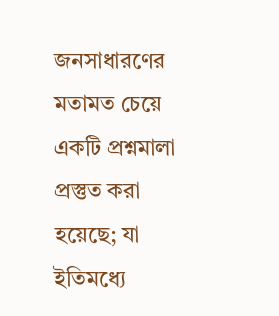জনসাধারণের মতামত চেয়ে একটি প্রশ্নমালা প্রস্তুত করা হয়েছে; যা ইতিমধ্যে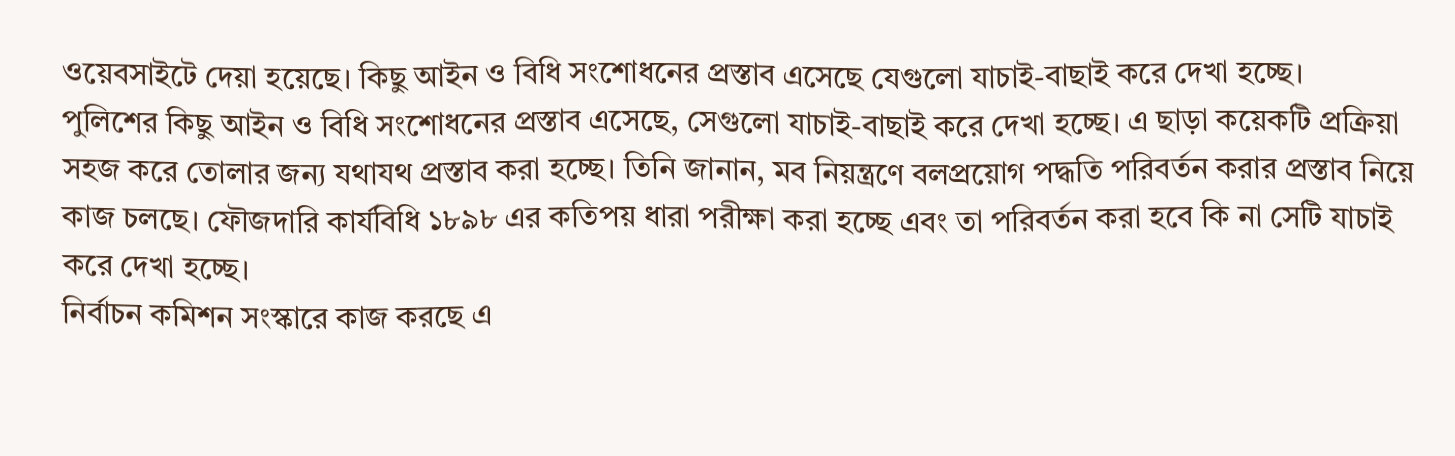ওয়েবসাইটে দেয়া হয়েছে। কিছু আইন ও বিধি সংশোধনের প্রস্তাব এসেছে যেগুলো যাচাই-বাছাই করে দেখা হচ্ছে।
পুলিশের কিছু আইন ও বিধি সংশোধনের প্রস্তাব এসেছে, সেগুলো যাচাই-বাছাই করে দেখা হচ্ছে। এ ছাড়া কয়েকটি প্রক্রিয়া সহজ করে তোলার জন্য যথাযথ প্রস্তাব করা হচ্ছে। তিনি জানান, মব নিয়ন্ত্রণে বলপ্রয়োগ পদ্ধতি পরিবর্তন করার প্রস্তাব নিয়ে কাজ চলছে। ফৌজদারি কার্যবিধি ১৮৯৮ এর কতিপয় ধারা পরীক্ষা করা হচ্ছে এবং তা পরিবর্তন করা হবে কি না সেটি যাচাই করে দেখা হচ্ছে।
নির্বাচন কমিশন সংস্কারে কাজ করছে এ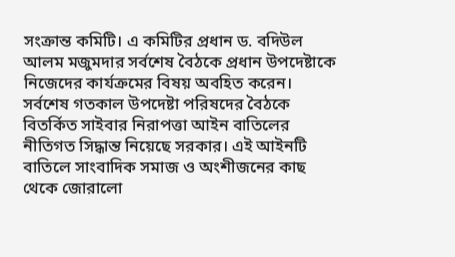সংক্রান্ত কমিটি। এ কমিটির প্রধান ড. বদিউল আলম মজুমদার সর্বশেষ বৈঠকে প্রধান উপদেষ্টাকে নিজেদের কার্যক্রমের বিষয় অবহিত করেন।
সর্বশেষ গতকাল উপদেষ্টা পরিষদের বৈঠকে বিতর্কিত সাইবার নিরাপত্তা আইন বাতিলের নীতিগত সিদ্ধান্ত নিয়েছে সরকার। এই আইনটি বাতিলে সাংবাদিক সমাজ ও অংশীজনের কাছ থেকে জোরালো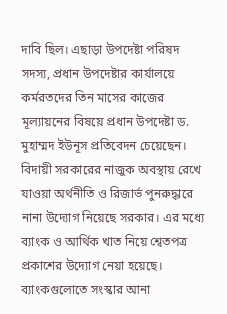দাবি ছিল। এছাড়া উপদেষ্টা পরিষদ সদস্য, প্রধান উপদেষ্টার কার্যালয়ে কর্মরতদের তিন মাসের কাজের মূল্যায়নের বিষয়ে প্রধান উপদেষ্টা ড. মুহাম্মদ ইউনূস প্রতিবেদন চেয়েছেন। বিদায়ী সরকারের নাজুক অবস্থায় রেখে যাওয়া অর্থনীতি ও রিজার্ভ পুনরুদ্ধারে নানা উদ্যোগ নিয়েছে সরকার। এর মধ্যে ব্যাংক ও আর্থিক খাত নিয়ে শ্বেতপত্র প্রকাশের উদ্যোগ নেয়া হয়েছে। ব্যাংকগুলোতে সংস্কার আনা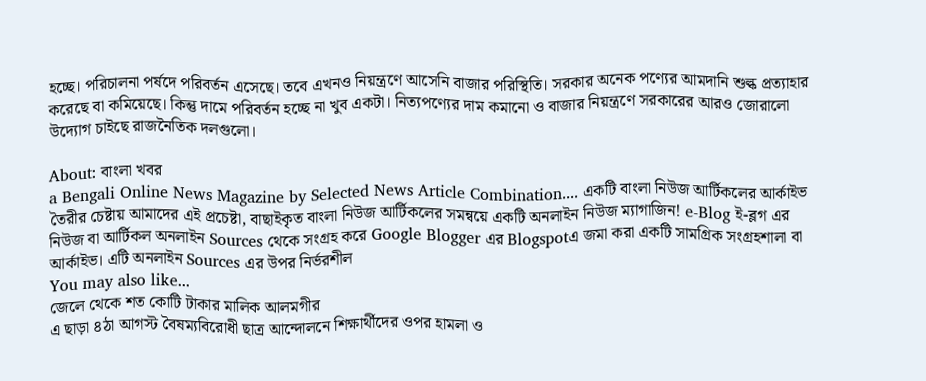হচ্ছে। পরিচালনা পর্ষদে পরিবর্তন এসেছে। তবে এখনও নিয়ন্ত্রণে আসেনি বাজার পরিস্থিতি। সরকার অনেক পণ্যের আমদানি শুল্ক প্রত্যাহার করেছে বা কমিয়েছে। কিন্তু দামে পরিবর্তন হচ্ছে না খুব একটা। নিত্যপণ্যের দাম কমানো ও বাজার নিয়ন্ত্রণে সরকারের আরও জোরালো উদ্যোগ চাইছে রাজনৈতিক দলগুলো।

About: বাংলা খবর
a Bengali Online News Magazine by Selected News Article Combination.... একটি বাংলা নিউজ আর্টিকলের আর্কাইভ তৈরীর চেষ্টায় আমাদের এই প্রচেষ্টা, বাছাইকৃত বাংলা নিউজ আর্টিকলের সমন্বয়ে একটি অনলাইন নিউজ ম্যাগাজিন! e-Blog ই-ব্লগ এর নিউজ বা আর্টিকল অনলাইন Sources থেকে সংগ্রহ করে Google Blogger এর Blogspotএ জমা করা একটি সামগ্রিক সংগ্রহশালা বা আর্কাইভ। এটি অনলাইন Sources এর উপর নির্ভরশীল
You may also like...
জেলে থেকে শত কোটি টাকার মালিক আলমগীর
এ ছাড়া ৪ঠা আগস্ট বৈষম্যবিরোধী ছাত্র আন্দোলনে শিক্ষার্থীদের ওপর হামলা ও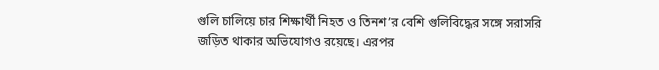গুলি চালিয়ে চার শিক্ষার্থী নিহত ও তিনশ’র বেশি গুলিবিদ্ধের সঙ্গে সরাসরি জড়িত থাকার অভিযোগও রয়েছে। এরপর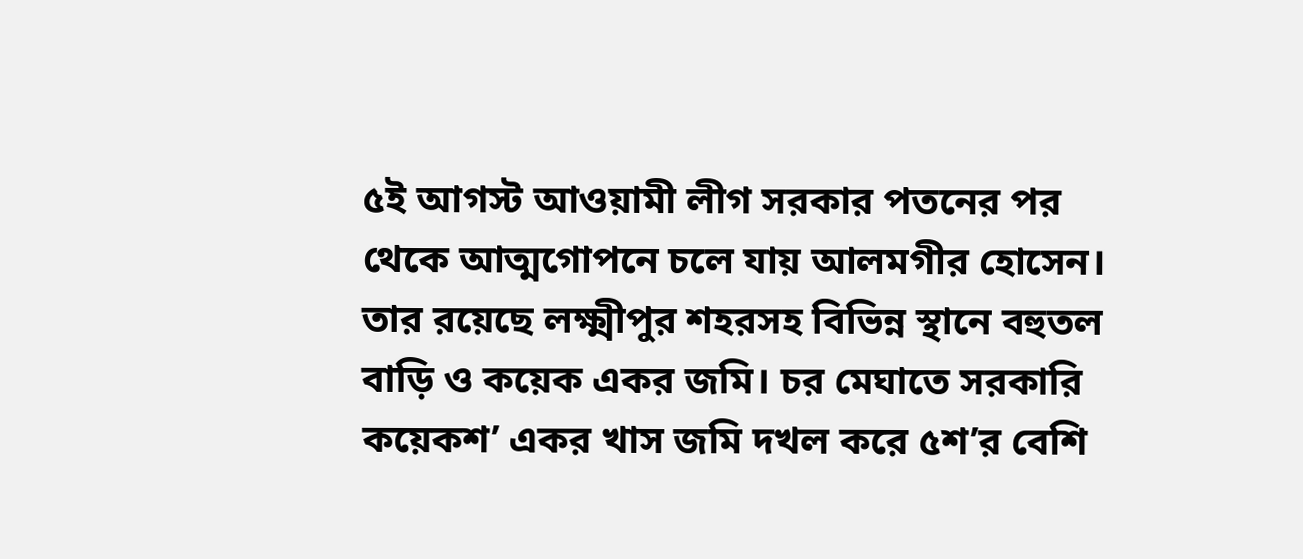৫ই আগস্ট আওয়ামী লীগ সরকার পতনের পর থেকে আত্মগোপনে চলে যায় আলমগীর হোসেন। তার রয়েছে লক্ষ্মীপুর শহরসহ বিভিন্ন স্থানে বহুতল বাড়ি ও কয়েক একর জমি। চর মেঘাতে সরকারি কয়েকশ’ একর খাস জমি দখল করে ৫শ’র বেশি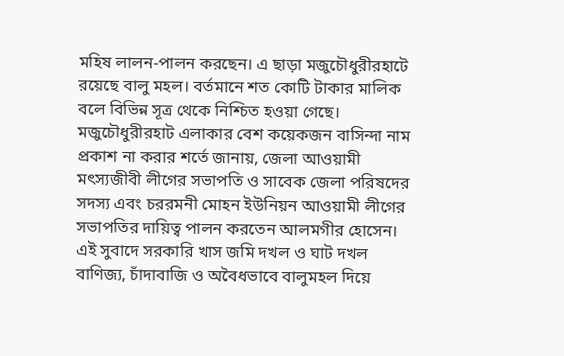মহিষ লালন-পালন করছেন। এ ছাড়া মজুচৌধুরীরহাটে রয়েছে বালু মহল। বর্তমানে শত কোটি টাকার মালিক বলে বিভিন্ন সূত্র থেকে নিশ্চিত হওয়া গেছে।
মজুচৌধুরীরহাট এলাকার বেশ কয়েকজন বাসিন্দা নাম প্রকাশ না করার শর্তে জানায়, জেলা আওয়ামী মৎস্যজীবী লীগের সভাপতি ও সাবেক জেলা পরিষদের সদস্য এবং চররমনী মোহন ইউনিয়ন আওয়ামী লীগের সভাপতির দায়িত্ব পালন করতেন আলমগীর হোসেন। এই সুবাদে সরকারি খাস জমি দখল ও ঘাট দখল বাণিজ্য, চাঁদাবাজি ও অবৈধভাবে বালুমহল দিয়ে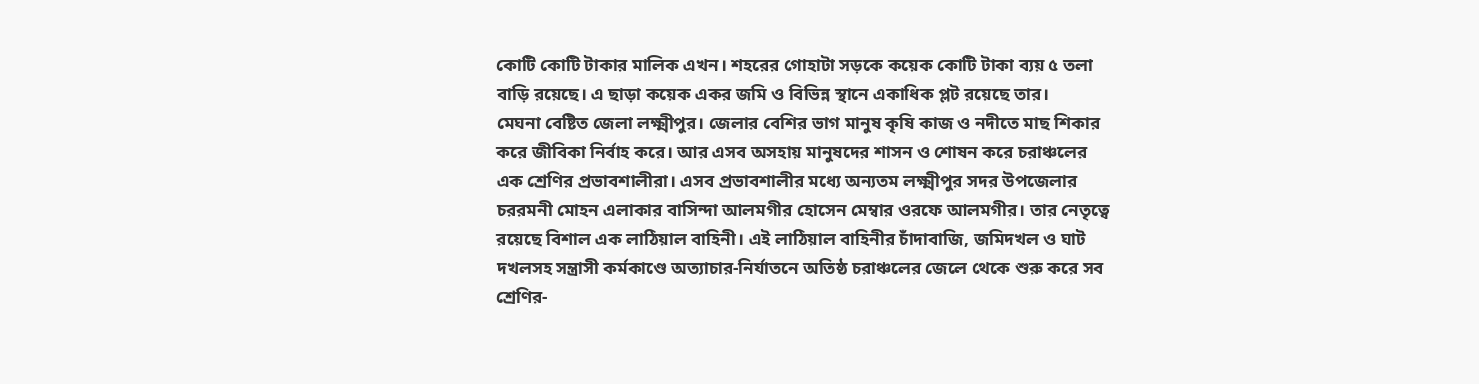কোটি কোটি টাকার মালিক এখন। শহরের গোহাটা সড়কে কয়েক কোটি টাকা ব্যয় ৫ তলা বাড়ি রয়েছে। এ ছাড়া কয়েক একর জমি ও বিভিন্ন স্থানে একাধিক প্লট রয়েছে তার।
মেঘনা বেষ্টিত জেলা লক্ষ্মীপুর। জেলার বেশির ভাগ মানুষ কৃষি কাজ ও নদীতে মাছ শিকার করে জীবিকা নির্বাহ করে। আর এসব অসহায় মানুষদের শাসন ও শোষন করে চরাঞ্চলের এক শ্রেণির প্রভাবশালীরা। এসব প্রভাবশালীর মধ্যে অন্যতম লক্ষ্মীপুর সদর উপজেলার চররমনী মোহন এলাকার বাসিন্দা আলমগীর হোসেন মেম্বার ওরফে আলমগীর। তার নেতৃত্বে রয়েছে বিশাল এক লাঠিয়াল বাহিনী। এই লাঠিয়াল বাহিনীর চাঁদাবাজি, জমিদখল ও ঘাট দখলসহ সন্ত্রাসী কর্মকাণ্ডে অত্যাচার-নির্যাতনে অতিষ্ঠ চরাঞ্চলের জেলে থেকে শুরু করে সব শ্রেণির-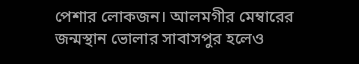পেশার লোকজন। আলমগীর মেম্বারের জন্মস্থান ভোলার সাবাসপুর হলেও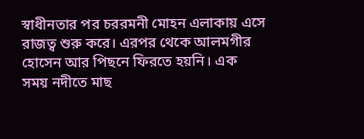স্বাধীনতার পর চররমনী মোহন এলাকায় এসে রাজত্ব শুরু করে। এরপর থেকে আলমগীর হোসেন আর পিছনে ফিরতে হয়নি। এক সময় নদীতে মাছ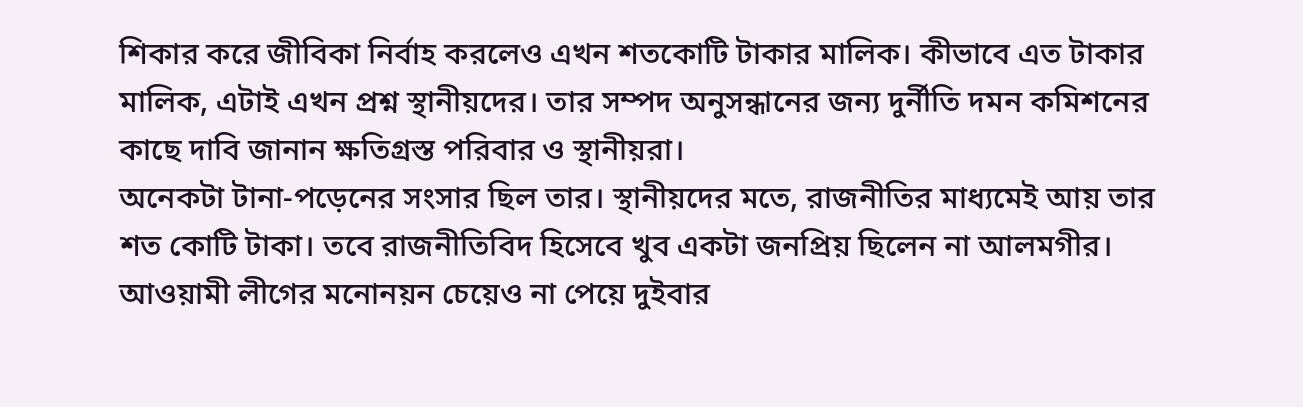শিকার করে জীবিকা নির্বাহ করলেও এখন শতকোটি টাকার মালিক। কীভাবে এত টাকার মালিক, এটাই এখন প্রশ্ন স্থানীয়দের। তার সম্পদ অনুসন্ধানের জন্য দুর্নীতি দমন কমিশনের কাছে দাবি জানান ক্ষতিগ্রস্ত পরিবার ও স্থানীয়রা।
অনেকটা টানা-পড়েনের সংসার ছিল তার। স্থানীয়দের মতে, রাজনীতির মাধ্যমেই আয় তার শত কোটি টাকা। তবে রাজনীতিবিদ হিসেবে খুব একটা জনপ্রিয় ছিলেন না আলমগীর। আওয়ামী লীগের মনোনয়ন চেয়েও না পেয়ে দুইবার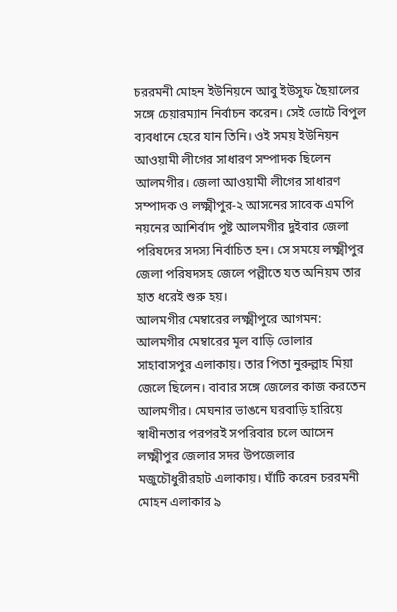চররমনী মোহন ইউনিয়নে আবু ইউসুফ ছৈয়ালের সঙ্গে চেয়ারম্যান নির্বাচন করেন। সেই ভোটে বিপুল ব্যবধানে হেরে যান তিনি। ওই সময় ইউনিয়ন আওয়ামী লীগের সাধারণ সম্পাদক ছিলেন আলমগীর। জেলা আওয়ামী লীগের সাধারণ সম্পাদক ও লক্ষ্মীপুর-২ আসনের সাবেক এমপি নয়নের আশির্বাদ পুষ্ট আলমগীর দুইবার জেলা পরিষদের সদস্য নির্বাচিত হন। সে সময়ে লক্ষ্মীপুর জেলা পরিষদসহ জেলে পল্লীতে যত অনিয়ম তার হাত ধরেই শুরু হয়।
আলমগীর মেম্বারের লক্ষ্মীপুরে আগমন: আলমগীর মেম্বারের মূল বাড়ি ভোলার সাহাবাসপুর এলাকায়। তার পিতা নুরুল্লাহ মিয়া জেলে ছিলেন। বাবার সঙ্গে জেলের কাজ করতেন আলমগীর। মেঘনার ভাঙনে ঘরবাড়ি হারিয়ে স্বাধীনতার পরপরই সপরিবার চলে আসেন লক্ষ্মীপুর জেলার সদর উপজেলার মজুচৌধুরীরহাট এলাকায়। ঘাঁটি করেন চররমনী মোহন এলাকার ৯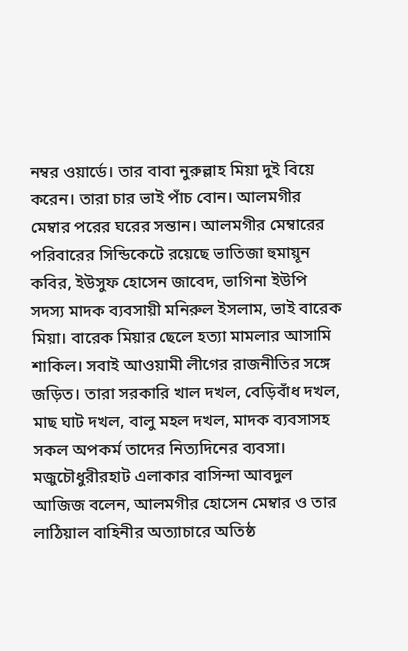নম্বর ওয়ার্ডে। তার বাবা নুরুল্লাহ মিয়া দুই বিয়ে করেন। তারা চার ভাই পাঁচ বোন। আলমগীর মেম্বার পরের ঘরের সন্তান। আলমগীর মেম্বারের পরিবারের সিন্ডিকেটে রয়েছে ভাতিজা হুমায়ূন কবির, ইউসুফ হোসেন জাবেদ, ভাগিনা ইউপি সদস্য মাদক ব্যবসায়ী মনিরুল ইসলাম, ভাই বারেক মিয়া। বারেক মিয়ার ছেলে হত্যা মামলার আসামি শাকিল। সবাই আওয়ামী লীগের রাজনীতির সঙ্গে জড়িত। তারা সরকারি খাল দখল, বেড়িবাঁধ দখল, মাছ ঘাট দখল, বালু মহল দখল, মাদক ব্যবসাসহ সকল অপকর্ম তাদের নিত্যদিনের ব্যবসা।
মজুচৌধুরীরহাট এলাকার বাসিন্দা আবদুল আজিজ বলেন, আলমগীর হোসেন মেম্বার ও তার লাঠিয়াল বাহিনীর অত্যাচারে অতিষ্ঠ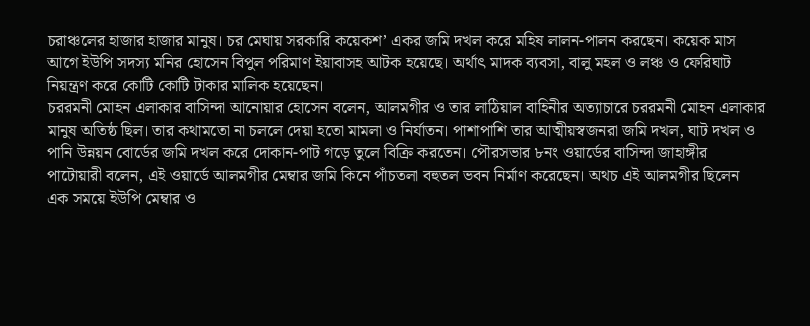চরাঞ্চলের হাজার হাজার মানুষ। চর মেঘায় সরকারি কয়েকশ’ একর জমি দখল করে মহিষ লালন-পালন করছেন। কয়েক মাস আগে ইউপি সদস্য মনির হোসেন বিপুল পরিমাণ ইয়াবাসহ আটক হয়েছে। অর্থাৎ মাদক ব্যবসা, বালু মহল ও লঞ্চ ও ফেরিঘাট নিয়ন্ত্রণ করে কোটি কোটি টাকার মালিক হয়েছেন।
চররমনী মোহন এলাকার বাসিন্দা আনোয়ার হোসেন বলেন, আলমগীর ও তার লাঠিয়াল বাহিনীর অত্যাচারে চররমনী মোহন এলাকার মানুষ অতিষ্ঠ ছিল। তার কথামতো না চললে দেয়া হতো মামলা ও নির্যাতন। পাশাপাশি তার আত্মীয়স্বজনরা জমি দখল, ঘাট দখল ও পানি উন্নয়ন বোর্ডের জমি দখল করে দোকান-পাট গড়ে তুলে বিক্রি করতেন। পৌরসভার ৮নং ওয়ার্ডের বাসিন্দা জাহাঙ্গীর পাটোয়ারী বলেন, এই ওয়ার্ডে আলমগীর মেম্বার জমি কিনে পাঁচতলা বহুতল ভবন নির্মাণ করেছেন। অথচ এই আলমগীর ছিলেন এক সময়ে ইউপি মেম্বার ও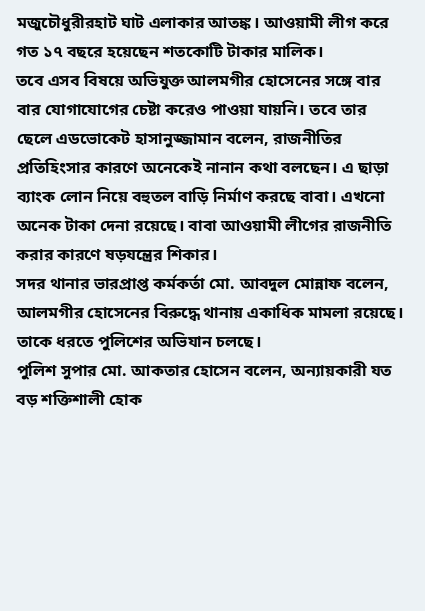মজুচৌধুরীরহাট ঘাট এলাকার আতঙ্ক। আওয়ামী লীগ করে গত ১৭ বছরে হয়েছেন শতকোটি টাকার মালিক।
তবে এসব বিষয়ে অভিযুক্ত আলমগীর হোসেনের সঙ্গে বার বার যোগাযোগের চেষ্টা করেও পাওয়া যায়নি। তবে তার ছেলে এডভোকেট হাসানুজ্জামান বলেন, রাজনীতির প্রতিহিংসার কারণে অনেকেই নানান কথা বলছেন। এ ছাড়া ব্যাংক লোন নিয়ে বহুতল বাড়ি নির্মাণ করছে বাবা। এখনো অনেক টাকা দেনা রয়েছে। বাবা আওয়ামী লীগের রাজনীতি করার কারণে ষড়যন্ত্রের শিকার।
সদর থানার ভারপ্রাপ্ত কর্মকর্তা মো. আবদুল মোন্নাফ বলেন, আলমগীর হোসেনের বিরুদ্ধে থানায় একাধিক মামলা রয়েছে। তাকে ধরতে পুলিশের অভিযান চলছে।
পুলিশ সুপার মো. আকতার হোসেন বলেন, অন্যায়কারী যত বড় শক্তিশালী হোক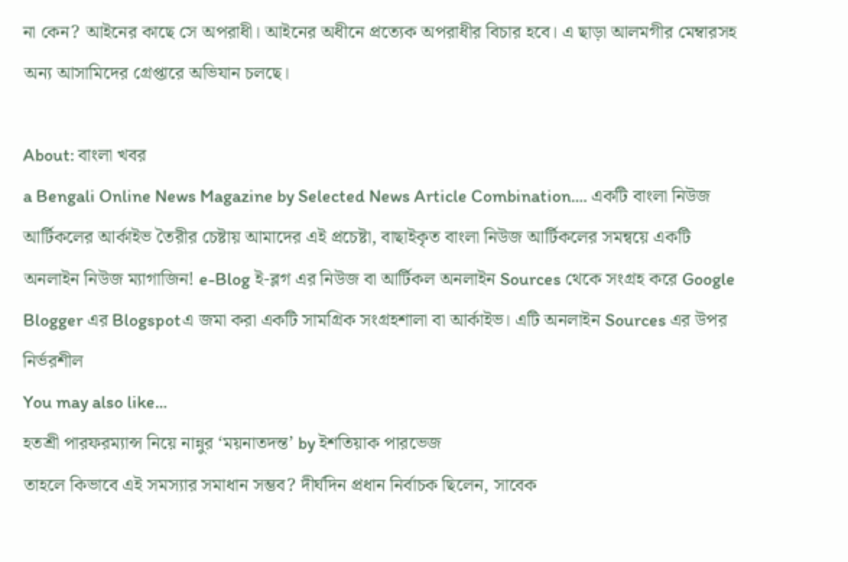না কেন? আইনের কাছে সে অপরাধী। আইনের অধীনে প্রত্যেক অপরাধীর বিচার হবে। এ ছাড়া আলমগীর মেম্বারসহ অন্য আসামিদের গ্রেপ্তারে অভিযান চলছে।

About: বাংলা খবর
a Bengali Online News Magazine by Selected News Article Combination.... একটি বাংলা নিউজ আর্টিকলের আর্কাইভ তৈরীর চেষ্টায় আমাদের এই প্রচেষ্টা, বাছাইকৃত বাংলা নিউজ আর্টিকলের সমন্বয়ে একটি অনলাইন নিউজ ম্যাগাজিন! e-Blog ই-ব্লগ এর নিউজ বা আর্টিকল অনলাইন Sources থেকে সংগ্রহ করে Google Blogger এর Blogspotএ জমা করা একটি সামগ্রিক সংগ্রহশালা বা আর্কাইভ। এটি অনলাইন Sources এর উপর নির্ভরশীল
You may also like...
হতশ্রী পারফরম্যান্স নিয়ে নান্নুর ‘ময়নাতদন্ত’ by ইশতিয়াক পারভেজ
তাহলে কিভাবে এই সমস্যার সমাধান সম্ভব? দীর্ঘদিন প্রধান নির্বাচক ছিলেন, সাবেক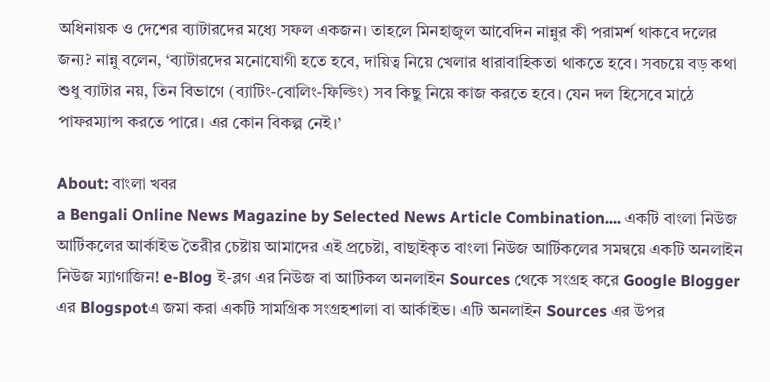অধিনায়ক ও দেশের ব্যাটারদের মধ্যে সফল একজন। তাহলে মিনহাজুল আবেদিন নান্নুর কী পরামর্শ থাকবে দলের জন্য? নান্নু বলেন, ‘ব্যাটারদের মনোযোগী হতে হবে, দায়িত্ব নিয়ে খেলার ধারাবাহিকতা থাকতে হবে। সবচয়ে বড় কথা শুধু ব্যাটার নয়, তিন বিভাগে (ব্যাটিং-বোলিং-ফিল্ডিং) সব কিছু নিয়ে কাজ করতে হবে। যেন দল হিসেবে মাঠে পাফরম্যান্স করতে পারে। এর কোন বিকল্প নেই।’

About: বাংলা খবর
a Bengali Online News Magazine by Selected News Article Combination.... একটি বাংলা নিউজ আর্টিকলের আর্কাইভ তৈরীর চেষ্টায় আমাদের এই প্রচেষ্টা, বাছাইকৃত বাংলা নিউজ আর্টিকলের সমন্বয়ে একটি অনলাইন নিউজ ম্যাগাজিন! e-Blog ই-ব্লগ এর নিউজ বা আর্টিকল অনলাইন Sources থেকে সংগ্রহ করে Google Blogger এর Blogspotএ জমা করা একটি সামগ্রিক সংগ্রহশালা বা আর্কাইভ। এটি অনলাইন Sources এর উপর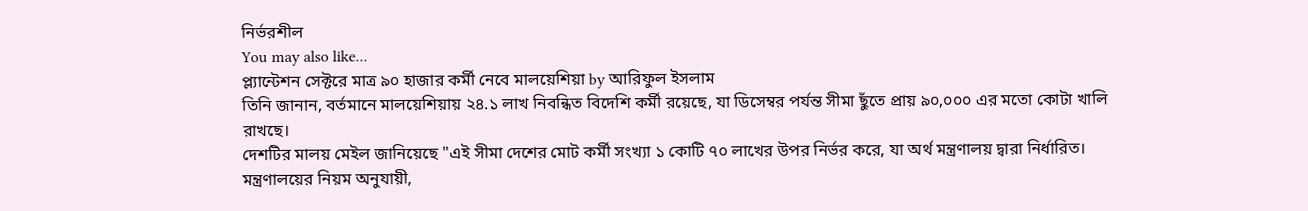নির্ভরশীল
You may also like...
প্ল্যান্টেশন সেক্টরে মাত্র ৯০ হাজার কর্মী নেবে মালয়েশিয়া by আরিফুল ইসলাম
তিনি জানান, বর্তমানে মালয়েশিয়ায় ২৪.১ লাখ নিবন্ধিত বিদেশি কর্মী রয়েছে, যা ডিসেম্বর পর্যন্ত সীমা ছুঁতে প্রায় ৯০,০০০ এর মতো কোটা খালি রাখছে।
দেশটির মালয় মেইল জানিয়েছে "এই সীমা দেশের মোট কর্মী সংখ্যা ১ কোটি ৭০ লাখের উপর নির্ভর করে, যা অর্থ মন্ত্রণালয় দ্বারা নির্ধারিত। মন্ত্রণালয়ের নিয়ম অনুযায়ী,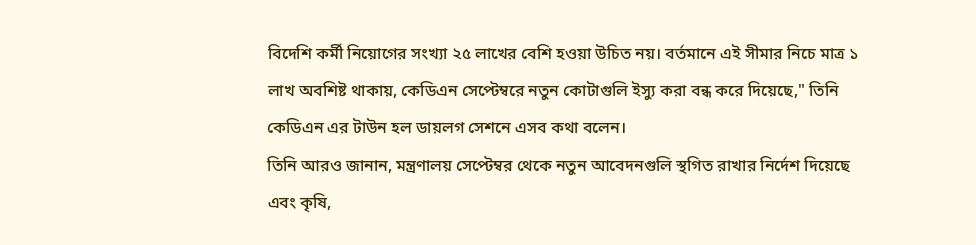বিদেশি কর্মী নিয়োগের সংখ্যা ২৫ লাখের বেশি হওয়া উচিত নয়। বর্তমানে এই সীমার নিচে মাত্র ১ লাখ অবশিষ্ট থাকায়, কেডিএন সেপ্টেম্বরে নতুন কোটাগুলি ইস্যু করা বন্ধ করে দিয়েছে," তিনি কেডিএন এর টাউন হল ডায়লগ সেশনে এসব কথা বলেন।
তিনি আরও জানান, মন্ত্রণালয় সেপ্টেম্বর থেকে নতুন আবেদনগুলি স্থগিত রাখার নির্দেশ দিয়েছে এবং কৃষি,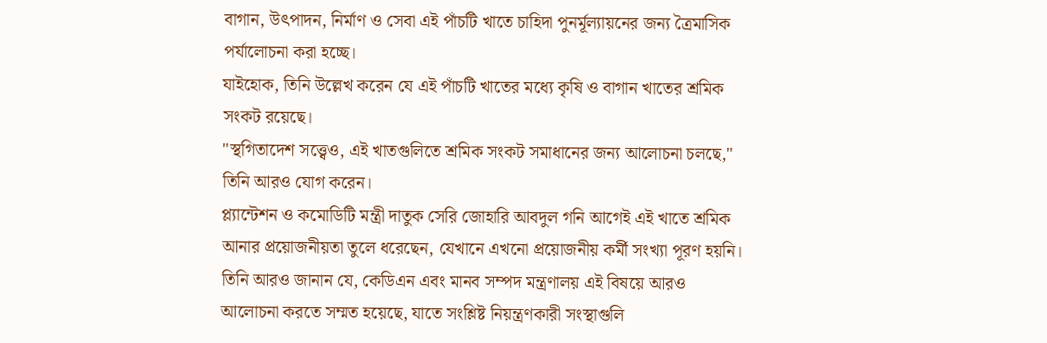বাগান, উৎপাদন, নির্মাণ ও সেবা এই পাঁচটি খাতে চাহিদা পুনর্মূল্যায়নের জন্য ত্রৈমাসিক পর্যালোচনা করা হচ্ছে।
যাইহোক, তিনি উল্লেখ করেন যে এই পাঁচটি খাতের মধ্যে কৃষি ও বাগান খাতের শ্রমিক সংকট রয়েছে।
"স্থগিতাদেশ সত্ত্বেও, এই খাতগুলিতে শ্রমিক সংকট সমাধানের জন্য আলোচনা চলছে," তিনি আরও যোগ করেন।
প্ল্যান্টেশন ও কমোডিটি মন্ত্রী দাতুক সেরি জোহারি আবদুল গনি আগেই এই খাতে শ্রমিক আনার প্রয়োজনীয়তা তুলে ধরেছেন, যেখানে এখনো প্রয়োজনীয় কর্মী সংখ্যা পূরণ হয়নি।
তিনি আরও জানান যে, কেডিএন এবং মানব সম্পদ মন্ত্রণালয় এই বিষয়ে আরও আলোচনা করতে সম্মত হয়েছে, যাতে সংশ্লিষ্ট নিয়ন্ত্রণকারী সংস্থাগুলি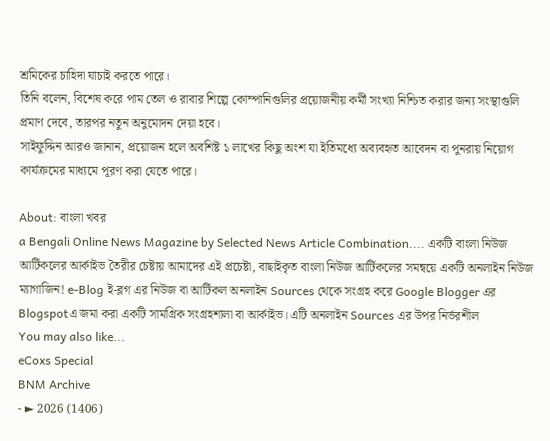শ্রমিকের চাহিদা যাচাই করতে পারে।
তিনি বলেন, বিশেষ করে পাম তেল ও রাবার শিল্পে কোম্পানিগুলির প্রয়োজনীয় কর্মী সংখ্যা নিশ্চিত করার জন্য সংস্থাগুলি প্রমাণ দেবে, তারপর নতুন অনুমোদন দেয়া হবে।
সাইফুদ্দিন আরও জানান, প্রয়োজন হলে অবশিষ্ট ১ লাখের কিছু অংশ যা ইতিমধ্যে অব্যবহৃত আবেদন বা পুনরায় নিয়োগ কার্যক্রমের মাধ্যমে পূরণ করা যেতে পারে।

About: বাংলা খবর
a Bengali Online News Magazine by Selected News Article Combination.... একটি বাংলা নিউজ আর্টিকলের আর্কাইভ তৈরীর চেষ্টায় আমাদের এই প্রচেষ্টা, বাছাইকৃত বাংলা নিউজ আর্টিকলের সমন্বয়ে একটি অনলাইন নিউজ ম্যাগাজিন! e-Blog ই-ব্লগ এর নিউজ বা আর্টিকল অনলাইন Sources থেকে সংগ্রহ করে Google Blogger এর Blogspotএ জমা করা একটি সামগ্রিক সংগ্রহশালা বা আর্কাইভ। এটি অনলাইন Sources এর উপর নির্ভরশীল
You may also like...
eCoxs Special
BNM Archive
- ► 2026 (1406)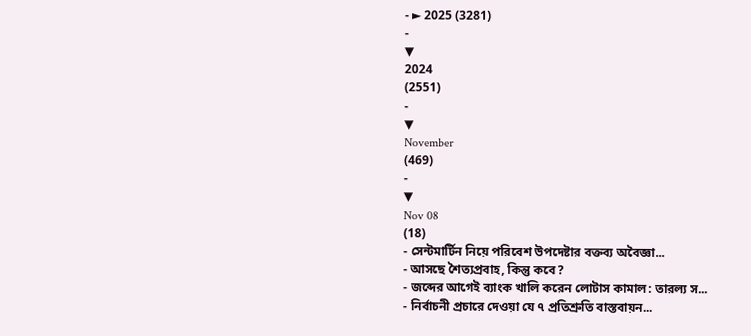- ► 2025 (3281)
-
▼
2024
(2551)
-
▼
November
(469)
-
▼
Nov 08
(18)
- সেন্টমার্টিন নিয়ে পরিবেশ উপদেষ্টার বক্তব্য অবৈজ্ঞা...
- আসছে শৈত্যপ্রবাহ, কিন্তু কবে?
- জব্দের আগেই ব্যাংক খালি করেন লোটাস কামাল: তারল্য স...
- নির্বাচনী প্রচারে দেওয়া যে ৭ প্রতিশ্রুতি বাস্তবায়ন...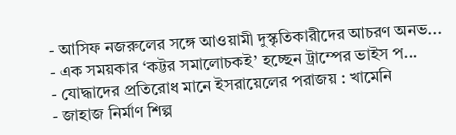- আসিফ নজরুলের সঙ্গে আওয়ামী দুস্কৃতিকারীদের আচরণ অনভ...
- এক সময়কার ‘কট্টর সমালোচকই’ হচ্ছেন ট্রাম্পের ভাইস প...
- যোদ্ধাদের প্রতিরোধ মানে ইসরায়েলের পরাজয় : খামেনি
- জাহাজ নির্মাণ শিল্প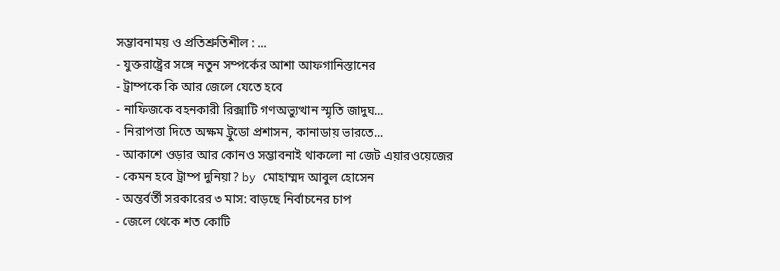সম্ভাবনাময় ও প্রতিশ্রুতিশীল : ...
- যুক্তরাষ্ট্রের সঙ্গে নতুন সম্পর্কের আশা আফগানিস্তানের
- ট্রাম্পকে কি আর জেলে যেতে হবে
- নাফিজকে বহনকারী রিক্সাটি গণঅভ্যুত্থান স্মৃতি জাদুঘ...
- নিরাপত্তা দিতে অক্ষম ট্রুডো প্রশাসন, কানাডায় ভারতে...
- আকাশে ওড়ার আর কোনও সম্ভাবনাই থাকলো না জেট এয়ারওয়েজের
- কেমন হবে ট্রাম্প দুনিয়া? by মোহাম্মদ আবুল হোসেন
- অন্তর্বর্তী সরকারের ৩ মাস: বাড়ছে নির্বাচনের চাপ
- জেলে থেকে শত কোটি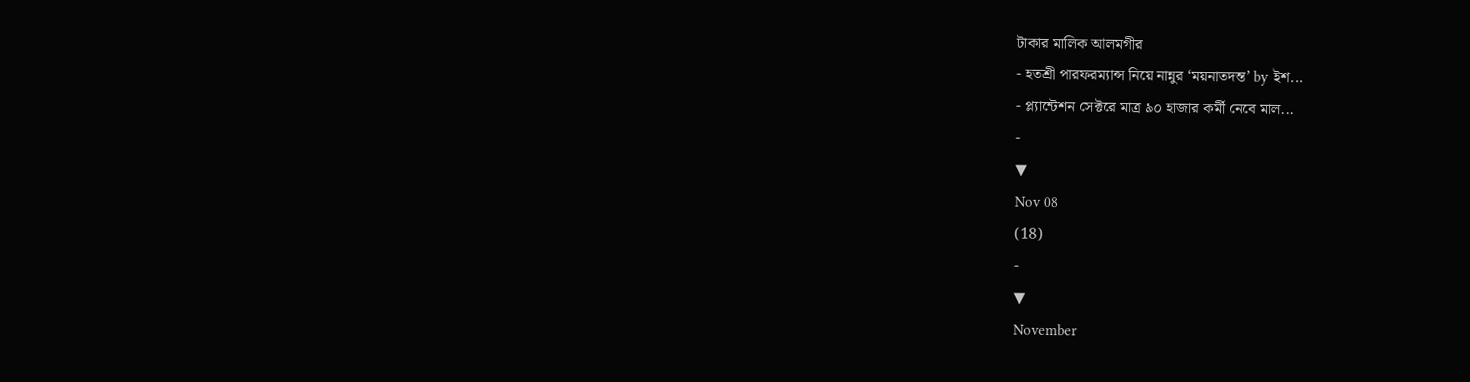টাকার মালিক আলমগীর
- হতশ্রী পারফরম্যান্স নিয়ে নান্নুর ‘ময়নাতদন্ত’ by ইশ...
- প্ল্যান্টেশন সেক্টরে মাত্র ৯০ হাজার কর্মী নেবে মাল...
-
▼
Nov 08
(18)
-
▼
November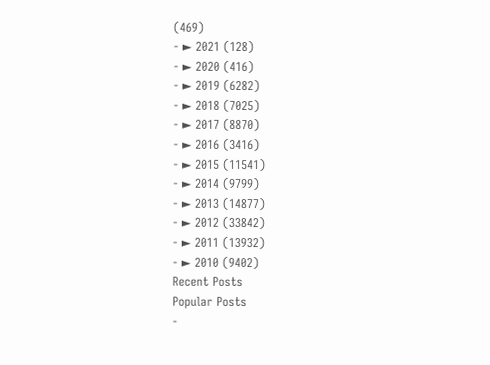(469)
- ► 2021 (128)
- ► 2020 (416)
- ► 2019 (6282)
- ► 2018 (7025)
- ► 2017 (8870)
- ► 2016 (3416)
- ► 2015 (11541)
- ► 2014 (9799)
- ► 2013 (14877)
- ► 2012 (33842)
- ► 2011 (13932)
- ► 2010 (9402)
Recent Posts
Popular Posts
-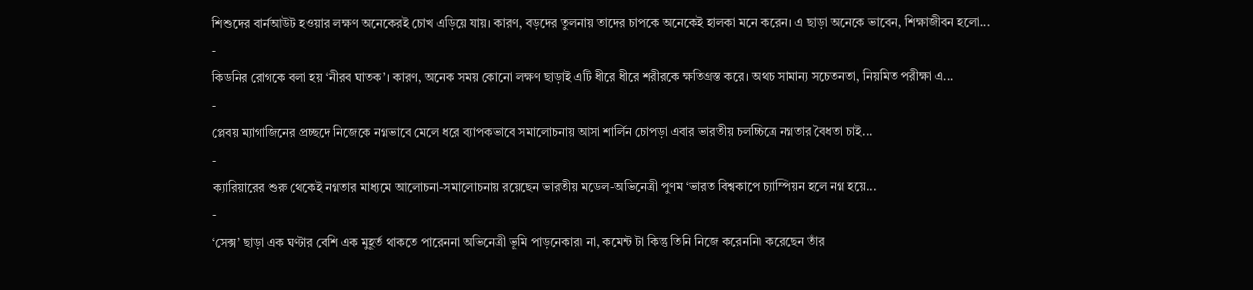শিশুদের বার্নআউট হওয়ার লক্ষণ অনেকেরই চোখ এড়িয়ে যায়। কারণ, বড়দের তুলনায় তাদের চাপকে অনেকেই হালকা মনে করেন। এ ছাড়া অনেকে ভাবেন, শিক্ষাজীবন হলো...
-
কিডনির রোগকে বলা হয় ‘নীরব ঘাতক’। কারণ, অনেক সময় কোনো লক্ষণ ছাড়াই এটি ধীরে ধীরে শরীরকে ক্ষতিগ্রস্ত করে। অথচ সামান্য সচেতনতা, নিয়মিত পরীক্ষা এ...
-
প্লেবয় ম্যাগাজিনের প্রচ্ছদে নিজেকে নগ্নভাবে মেলে ধরে ব্যাপকভাবে সমালোচনায় আসা শার্লিন চোপড়া এবার ভারতীয় চলচ্চিত্রে নগ্নতার বৈধতা চাই...
-
ক্যারিয়ারের শুরু থেকেই নগ্নতার মাধ্যমে আলোচনা-সমালোচনায় রয়েছেন ভারতীয় মডেল-অভিনেত্রী পুণম ‘ভারত বিশ্বকাপে চ্যাম্পিয়ন হলে নগ্ন হয়ে...
-
‘সেক্স’ ছাড়া এক ঘণ্টার বেশি এক মুহূর্ত থাকতে পারেননা অভিনেত্রী ভূমি পাড়নেকার৷ না, কমেন্ট টা কিন্তু তিনি নিজে করেননি৷ করেছেন তাঁর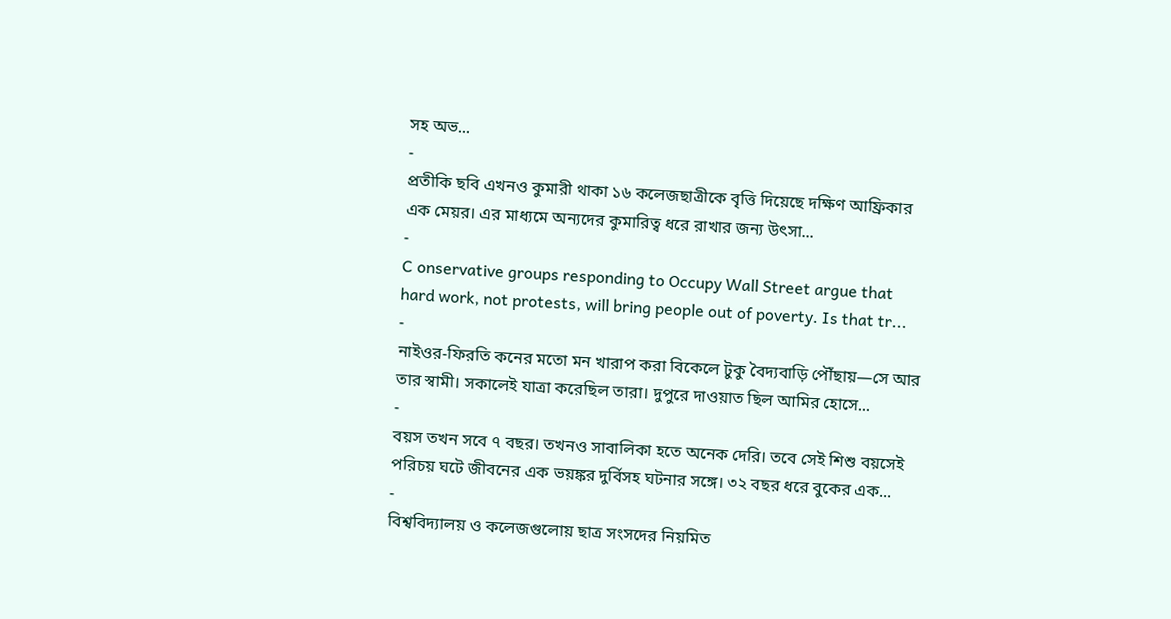সহ অভ...
-
প্রতীকি ছবি এখনও কুমারী থাকা ১৬ কলেজছাত্রীকে বৃত্তি দিয়েছে দক্ষিণ আফ্রিকার এক মেয়র। এর মাধ্যমে অন্যদের কুমারিত্ব ধরে রাখার জন্য উৎসা...
-
C onservative groups responding to Occupy Wall Street argue that hard work, not protests, will bring people out of poverty. Is that tr...
-
নাইওর-ফিরতি কনের মতো মন খারাপ করা বিকেলে টুকু বৈদ্যবাড়ি পৌঁছায়—সে আর তার স্বামী। সকালেই যাত্রা করেছিল তারা। দুপুরে দাওয়াত ছিল আমির হোসে...
-
বয়স তখন সবে ৭ বছর। তখনও সাবালিকা হতে অনেক দেরি। তবে সেই শিশু বয়সেই পরিচয় ঘটে জীবনের এক ভয়ঙ্কর দুর্বিসহ ঘটনার সঙ্গে। ৩২ বছর ধরে বুকের এক...
-
বিশ্ববিদ্যালয় ও কলেজগুলোয় ছাত্র সংসদের নিয়মিত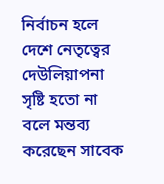নির্বাচন হলে দেশে নেতৃত্বের দেউলিয়াপনা সৃষ্টি হতো না বলে মন্তব্য করেছেন সাবেক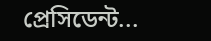প্রেসিডেন্ট...